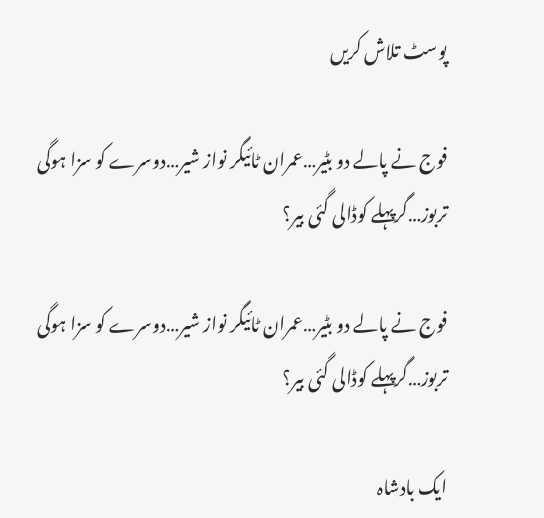پوسٹ تلاش کریں

فوج نے پالے دو بٹیر…عمران ٹائیگر نواز شیر…دوسرے کو سزا ہوگی تربوز…گرپہلے کوڈالی گئی بیر؟

فوج نے پالے دو بٹیر…عمران ٹائیگر نواز شیر…دوسرے کو سزا ہوگی تربوز…گرپہلے کوڈالی گئی بیر؟

ایک بادشاہ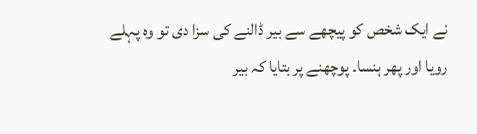نے ایک شخص کو پیچھے سے بیر ڈالنے کی سزا دی تو وہ پہلے رویا اور پھر ہنسا۔ پوچھنے پر بتایا کہ بیر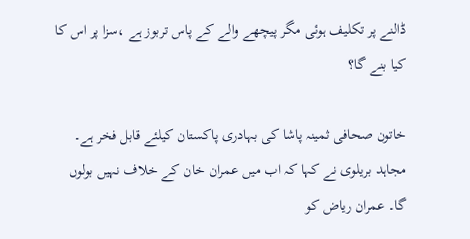ڈالنے پر تکلیف ہوئی مگر پیچھے والے کے پاس تربوز ہے ،سزا پر اس کا کیا بنے گا؟

خاتون صحافی ثمینہ پاشا کی بہادری پاکستان کیلئے قابل فخر ہے۔ مجاہد بریلوی نے کہا کہ اب میں عمران خان کے خلاف نہیں بولوں گا۔ عمران ریاض کو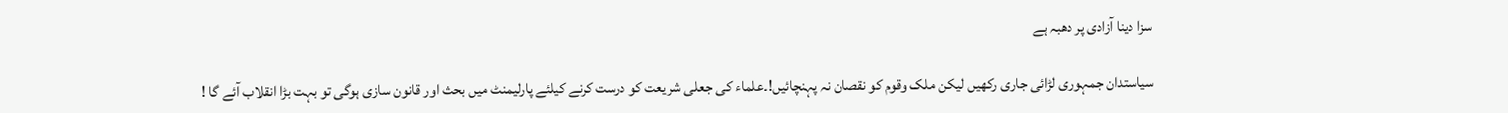سزا دینا آزادی پر دھبہ ہے

سیاستدان جمہوری لڑائی جاری رکھیں لیکن ملک وقوم کو نقصان نہ پہنچائیں!۔علماء کی جعلی شریعت کو درست کرنے کیلئے پارلیمنٹ میں بحث اور قانون سازی ہوگی تو بہت بڑا انقلاب آئے گا !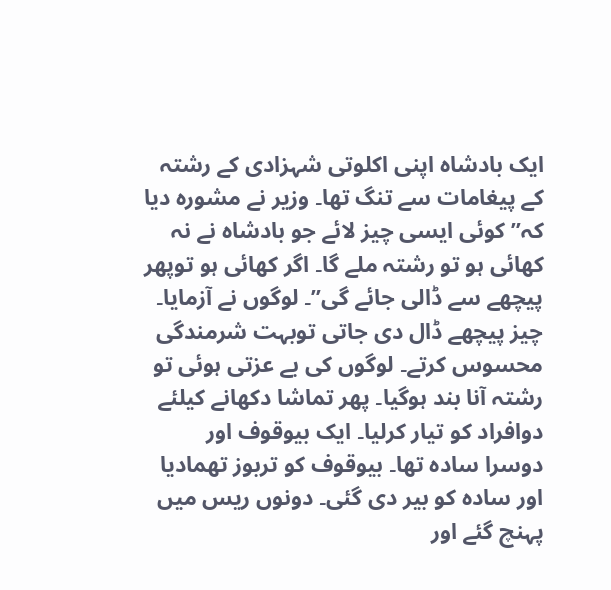ایک بادشاہ اپنی اکلوتی شہزادی کے رشتہ کے پیغامات سے تنگ تھا۔ وزیر نے مشورہ دیا کہ” کوئی ایسی چیز لائے جو بادشاہ نے نہ کھائی ہو تو رشتہ ملے گا۔ اگر کھائی ہو توپھر پیچھے سے ڈالی جائے گی”۔ لوگوں نے آزمایا۔ چیز پیچھے ڈال دی جاتی توبہت شرمندگی محسوس کرتے۔ لوگوں کی بے عزتی ہوئی تو رشتہ آنا بند ہوگیا۔ پھر تماشا دکھانے کیلئے دوافراد کو تیار کرلیا۔ ایک بیوقوف اور دوسرا سادہ تھا۔ بیوقوف کو تربوز تھمادیا اور سادہ کو بیر دی گئی۔ دونوں ریس میں پہنچ گئے اور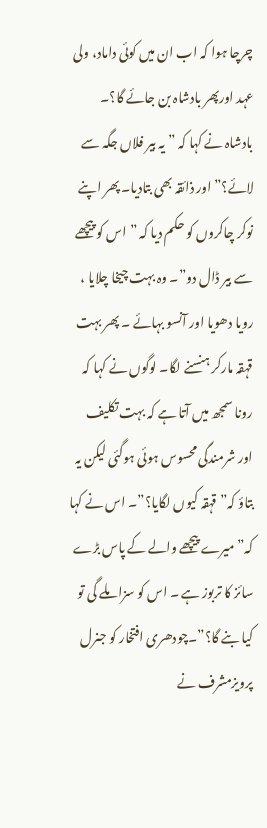چرچا ہوا کہ اب ان میں کوئی داماد، ولی عہد اورپھر بادشاہ بن جائے گا؟۔
بادشاہ نے کہا کہ ”یہ بیر فلاں جگہ سے لائے؟” اور ذائقہ بھی بتادیا۔ پھر اپنے نوکر چاکروں کو حکم دیا کہ ”اس کو پیچھے سے بیر ڈال دو”۔ وہ بہت چیخا چلایا ، رویا دھویا اور آنسو بہائے ۔ پھر بہت قہقہ مارکر ہنسنے لگا۔ لوگوں نے کہا کہ رونا سمجھ میں آتا ہے کہ بہت تکلیف اور شرمندگی محسوس ہوئی ہوگئی لیکن یہ بتاؤ کہ” قہقہ کیوں لگایا؟”۔ اس نے کہا کہ” میرے پیچھے والے کے پاس بڑے سائز کا تربوز ہے ۔ اس کو سزا ملے گی تو کیا بنے گا؟”۔چودھری افتخار کو جنرل پرویزمشرف نے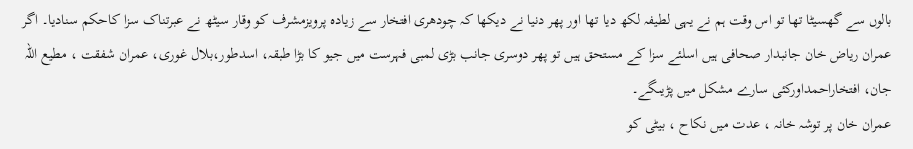بالوں سے گھسیٹا تھا تو اس وقت ہم نے یہی لطیفہ لکھ دیا تھا اور پھر دنیا نے دیکھا کہ چودھری افتخار سے زیادہ پرویزمشرف کو وقار سیٹھ نے عبرتناک سزا کاحکم سنادیا۔ اگر عمران ریاض خان جانبدار صحافی ہیں اسلئے سزا کے مستحق ہیں تو پھر دوسری جانب بڑی لمبی فہرست میں جیو کا بڑا طبقہ، اسدطور،بلال غوری، عمران شفقت ، مطیع اللہ جان، افتخاراحمداورکئی سارے مشکل میں پڑیںگے۔
عمران خان پر توشہ خانہ ، عدت میں نکاح ، بیٹی کو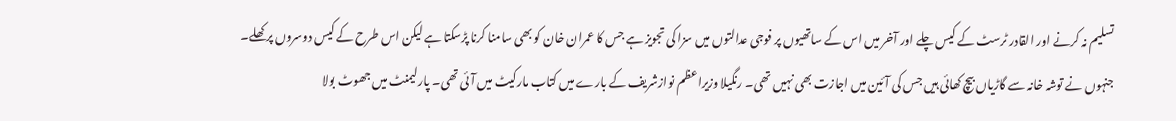تسلیم نہ کرنے اور القادر ٹرسٹ کے کیس چلے اور آخر میں اس کے ساتھیوں پر فوجی عدالتوں میں سزا کی تجویز ہے جس کا عمران خان کو بھی سامنا کرنا پڑسکتا ہے لیکن اس طرح کے کیس دوسروں پر کھلے۔ جنہوں نے توشہ خانہ سے گاڑیاں بیچ کھائی ہیں جس کی آئین میں اجازت بھی نہیں تھی۔ رنگیلا وزیراعظم نوازشریف کے بارے میں کتاب مارکیٹ میں آئی تھی۔ پارلیمنٹ میں جھوٹ بولا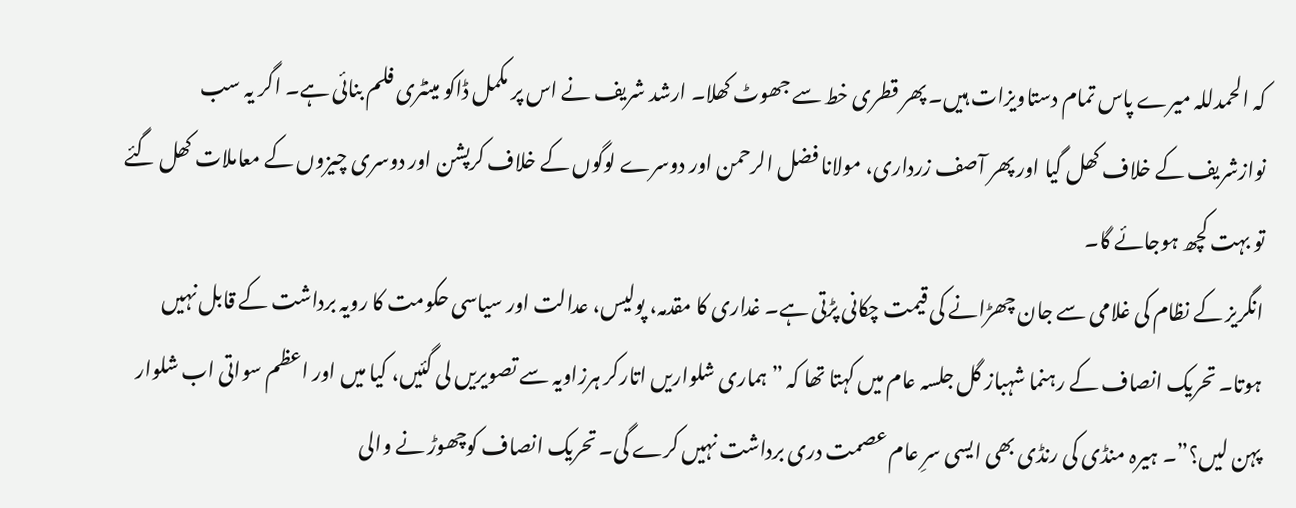کہ الحمدللہ میرے پاس تمام دستاویزات ہیں۔ پھر قطری خط سے جھوٹ کھلا۔ ارشد شریف نے اس پر مکمل ڈاکو مینٹری فلم بنائی ہے۔ اگر یہ سب نوازشریف کے خلاف کھل گیا اور پھر آصف زرداری، مولانا فضل الرحمن اور دوسرے لوگوں کے خلاف کرپشن اور دوسری چیزوں کے معاملات کھل گئے تو بہت کچھ ہوجائے گا۔
انگریز کے نظام کی غلامی سے جان چھڑانے کی قیمت چکانی پڑتی ہے۔ غداری کا مقدمہ، پولیس، عدالت اور سیاسی حکومت کا رویہ برداشت کے قابل نہیں ہوتا۔ تحریک انصاف کے رہنما شہباز گل جلسہ عام میں کہتا تھا کہ ” ہماری شلواریں اتارکر ہرزاویہ سے تصویریں لی گئیں، کیا میں اور اعظم سواتی اب شلوار پہن لیں؟”۔ ہیرہ منڈی کی رنڈی بھی ایسی سرِ عام عصمت دری برداشت نہیں کرے گی۔ تحریک انصاف کوچھوڑ نے والی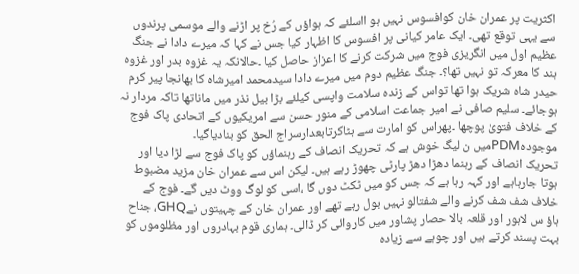اکثریت پر عمران خان کوافسوس نہیں ہو ااسلئے کہ ہواؤں کے رُخ پر اڑنے والے موسمی پرندوں سے یہی توقع تھی۔ ایک عامر کیانی پر افسوس کا اظہار کیا جس نے کہا کہ میرے دادا نے جنگ عظیم اول میں انگریزی فوج میں شرکت کرنے کا اعزاز حاصل کیا ۔حالانکہ یہ غزوہ بدر اور غزوہ ہند کا معرکہ تو نہیں تھا؟۔ جنگ عظیم دوم میں میرے دادا سیدمحمد امیرشاہ کا بھانجا پیر کرم حیدر شاہ شریک ہوا تھا تواس کے زندہ سلامت واپسی کیلئے بڑا بیل نذر میں ماناتھا تاکہ مردار نہ ہوجائے۔ سلیم صافی نے امیر جماعت اسلامی کے منور حسن سے امریکیوں کے اتحادی پاک فوج کے خلاف فتویٰ پوچھا ۔پھراس کو امارت سے ہٹاکرتابعدارسراج الحق کو بنادیاگیا۔
موجودہPDMمیں ن لیگ خوش ہے کہ تحریک انصاف کے رہنماؤں کو پاک فوج سے لڑا دیا اور تحریک انصاف کے رہنما دھڑا دھڑ پارٹی چھوڑ رہے ہیں۔ لیکن اس سے عمران خان مزید مضبوط ہوتا جارہاہے اور کہہ رہا ہے کہ جس کو میں ٹکٹ دوں گا ،اسی کو لوگ ووٹ دیں گے۔ فوج کے خلاف شف شف کرنے والے شفتالو نہیں بول رہے تھے اور عمران خان کے چہیتوں نےGHQ، جناح ہاؤ س لاہور اور قلعہ بالا حصار پشاور میں کاروائی کر ڈالی۔ ہماری قوم بہادروں اور مظلوموں کو بہت پسند کرتے ہیں اور چوہے سے زیادہ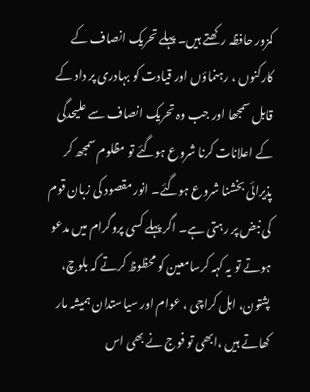کمزور حافظہ رکھتے ہیں۔ پہلے تحریک انصاف کے کارکنوں ، رہنماؤں اور قیادت کو بہادری پر داد کے قابل سمجھا اور جب وہ تحریک انصاف سے علیحدگی کے اعلانات کرنا شروع ہوگئے تو مظلوم سمجھ کر پذیرائی بخشنا شروع ہوگئے۔ انور مقصود کی زبان قوم کی نبض پر رہتی ہے۔ اگر پہلے کسی پروگرام میں مدعو ہوتے تو یہ کہہ کرسامعین کو محظوظ کرتے کہ بلوچ، پشتون، اہل کراچی ، عوام اور سیاستدان ہمیشہ مار کھاتے ہیں ،ابھی تو فوج نے بھی اس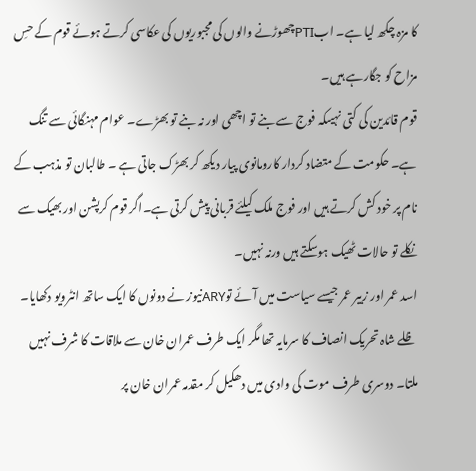کا مزہ چکھ لیا ہے۔ ابPTIچھوڑنے والوں کی مجبوریوں کی عکاسی کرتے ہوئے قوم کے حسِ مزاح کو جگارہے ہیں۔
قوم قائدین کی کتی نہیںکہ فوج سے بنے تو اچھی اور نہ بنے تو بھڑے۔ عوام مہنگائی سے تنگ ہے۔ حکومت کے متضاد کردار کارومانوی پیار دیکھ کر بھڑک جاتی ہے ۔ طالبان تو مذہب کے نام پر خود کش کرتے ہیں اور فوج ملک کیلئے قربانی پیش کرتی ہے۔اگر قوم کرپشن اور بھیک سے نکلے تو حالات ٹھیک ہوسکتے ہیں ورنہ نہیں۔
اسد عمر اور زبیر عمر جیسے سیاست میں آئے توARYنیوز نے دونوں کا ایک ساتھ انٹرویو دکھایا۔ ظلے شاہ تحریک انصاف کا سرمایہ تھا مگر ایک طرف عمران خان سے ملاقات کا شرف نہیں ملتا۔ دوسری طرف موت کی وادی میں دھکیل کر مقدمہ عمران خان پر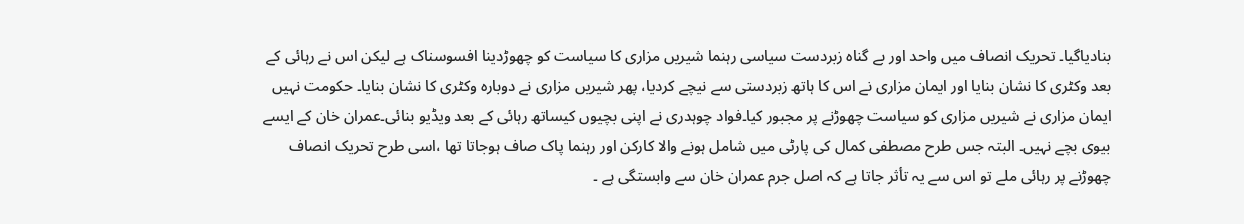بنادیاگیا۔ تحریک انصاف میں واحد اور بے گناہ زبردست سیاسی رہنما شیریں مزاری کا سیاست کو چھوڑدینا افسوسناک ہے لیکن اس نے رہائی کے بعد وکٹری کا نشان بنایا اور ایمان مزاری نے اس کا ہاتھ زبردستی سے نیچے کردیا، پھر شیریں مزاری نے دوبارہ وکٹری کا نشان بنایا۔ حکومت نہیں ایمان مزاری نے شیریں مزاری کو سیاست چھوڑنے پر مجبور کیا۔فواد چوہدری نے اپنی بچیوں کیساتھ رہائی کے بعد ویڈیو بنائی۔عمران خان کے ایسے بیوی بچے نہیں۔ البتہ جس طرح مصطفی کمال کی پارٹی میں شامل ہونے والا کارکن اور رہنما پاک صاف ہوجاتا تھا ،اسی طرح تحریک انصاف چھوڑنے پر رہائی ملے تو اس سے یہ تأثر جاتا ہے کہ اصل جرم عمران خان سے وابستگی ہے ۔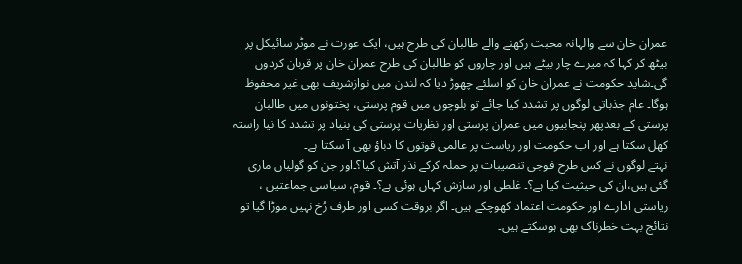عمران خان سے والہانہ محبت رکھنے والے طالبان کی طرح ہیں، ایک عورت نے موٹر سائیکل پر بیٹھ کر کہا کہ میرے چار بیٹے ہیں اور چاروں کو طالبان کی طرح عمران خان پر قربان کردوں گی۔شاید حکومت نے عمران خان کو اسلئے چھوڑ دیا کہ لندن میں نوازشریف بھی غیر محفوظ ہوگا۔ عام جذباتی لوگوں پر تشدد کیا جائے تو بلوچوں میں قوم پرستی، پختونوں میں طالبان پرستی کے بعدپھر پنجابیوں میں عمران پرستی اور نظریات پرستی کی بنیاد پر تشدد کا نیا راستہ کھل سکتا ہے اور اب حکومت اور ریاست پر عالمی قوتوں کا دباؤ بھی آ سکتا ہے۔
نہتے لوگوں نے کس طرح فوجی تنصیبات پر حملہ کرکے نذر آتش کیا؟۔اور جن کو گولیاں ماری گئی ہیں،ان کی حیثیت کیا ہے؟۔ غلطی اور سازش کہاں ہوئی ہے؟۔ قوم، سیاسی جماعتیں ، ریاستی ادارے اور حکومت اعتماد کھوچکے ہیں۔ اگر بروقت کسی اور طرف رُخ نہیں موڑا گیا تو نتائج بہت خطرناک بھی ہوسکتے ہیں۔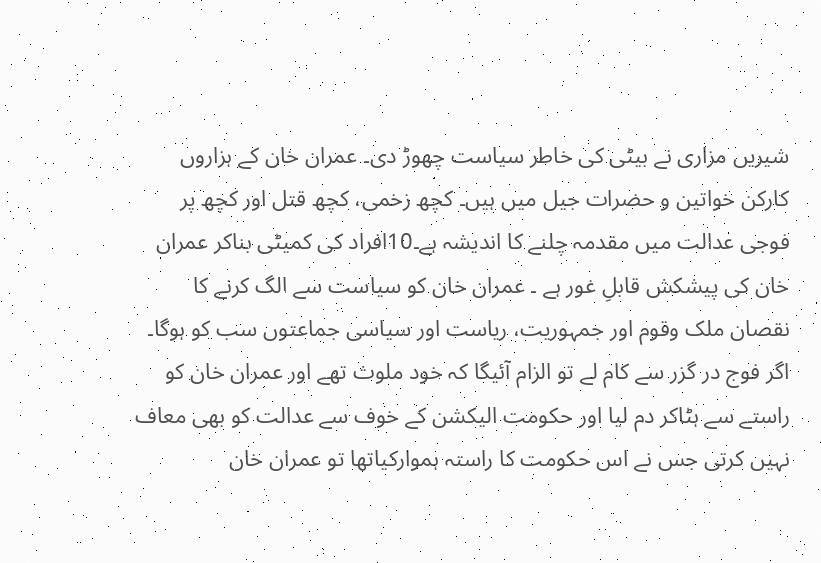شیریں مزاری نے بیٹی کی خاطر سیاست چھوڑ دی۔ عمران خان کے ہزاروں کارکن خواتین و حضرات جیل میں ہیں۔ کچھ زخمی، کچھ قتل اور کچھ پر فوجی عدالت میں مقدمہ چلنے کا اندیشہ ہے۔10افراد کی کمیٹی بناکر عمران خان کی پیشکش قابلِ غور ہے ۔ عمران خان کو سیاست سے الگ کرنے کا نقصان ملک وقوم اور جمہوریت، ریاست اور سیاسی جماعتوں سب کو ہوگا۔ اگر فوج در گزر سے کام لے تو الزام آئیگا کہ خود ملوث تھے اور عمران خان کو راستے سے ہٹاکر دم لیا اور حکومت الیکشن کے خوف سے عدالت کو بھی معاف نہیں کرتی جس نے اس حکومت کا راستہ ہموارکیاتھا تو عمران خان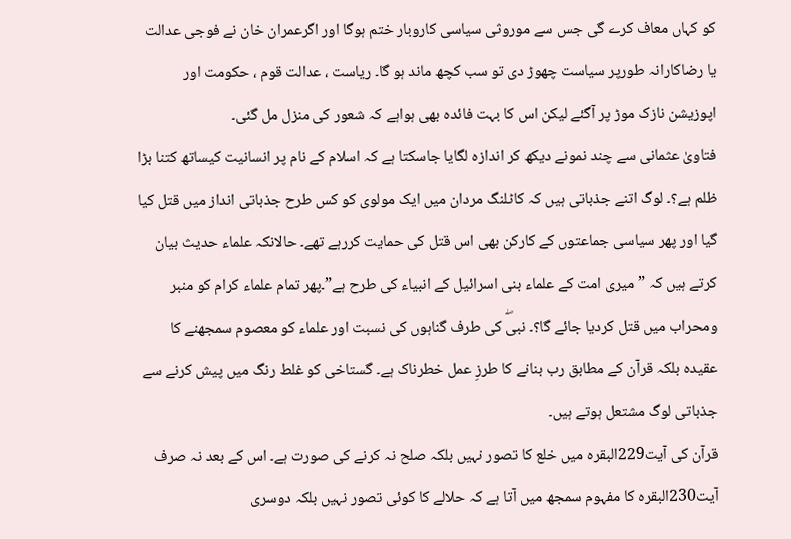کو کہاں معاف کرے گی جس سے موروثی سیاسی کاروبار ختم ہوگا اور اگرعمران خان نے فوجی عدالت یا رضاکارانہ طورپر سیاست چھوڑ دی تو سب کچھ ماند ہو گا۔ ریاست ، عدالت قوم ، حکومت اور اپوزیشن نازک موڑ پر آگئے لیکن اس کا بہت فائدہ بھی ہواہے کہ شعور کی منزل مل گئی۔
فتاویٰ عثمانی سے چند نمونے دیکھ کر اندازہ لگایا جاسکتا ہے کہ اسلام کے نام پر انسانیت کیساتھ کتنا بڑا ظلم ہے؟۔ لوگ اتنے جذباتی ہیں کہ کاٹلنگ مردان میں ایک مولوی کو کس طرح جذباتی انداز میں قتل کیا گیا اور پھر سیاسی جماعتوں کے کارکن بھی اس قتل کی حمایت کررہے تھے۔ حالانکہ علماء حدیث بیان کرتے ہیں کہ ”میری امت کے علماء بنی اسرائیل کے انبیاء کی طرح ہے”۔پھر تمام علماء کرام کو منبر ومحراب میں قتل کردیا جائے گا؟۔ نبیۖ کی طرف گناہوں کی نسبت اور علماء کو معصوم سمجھنے کا عقیدہ بلکہ قرآن کے مطابق رب بنانے کا طرزِ عمل خطرناک ہے۔ گستاخی کو غلط رنگ میں پیش کرنے سے جذباتی لوگ مشتعل ہوتے ہیں۔
قرآن کی آیت229البقرہ میں خلع کا تصور نہیں بلکہ صلح نہ کرنے کی صورت ہے۔ اس کے بعد نہ صرف آیت230البقرہ کا مفہوم سمجھ میں آتا ہے کہ حلالے کا کوئی تصور نہیں بلکہ دوسری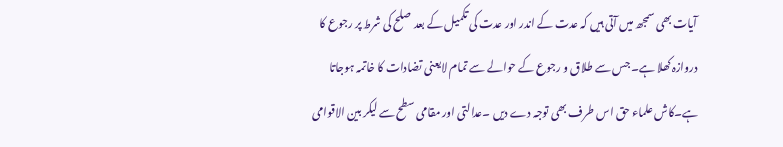آیات بھی سمجھ میں آتی ہیں کہ عدت کے اندر اور عدت کی تکمیل کے بعد صلح کی شرط پر رجوع کا دروازہ کھلا ہے۔ جس سے طلاق و رجوع کے حوالے سے تمام لایعنی تضادات کا خاتمہ ہوجاتا ہے۔کاش علماء حق اس طرف بھی توجہ دے دیں ۔عدالتی اور مقامی سطح سے لیکر بین الاقوامی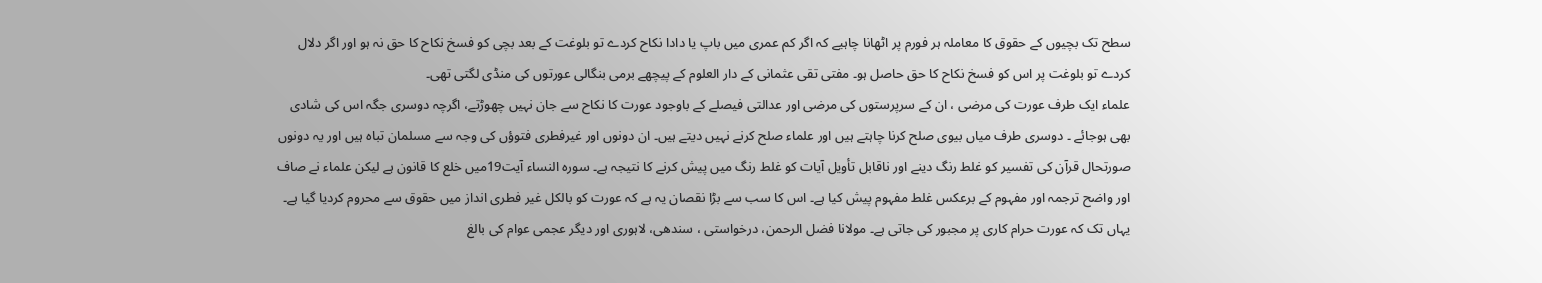سطح تک بچیوں کے حقوق کا معاملہ ہر فورم پر اٹھانا چاہیے کہ اگر کم عمری میں باپ یا دادا نکاح کردے تو بلوغت کے بعد بچی کو فسخ نکاح کا حق نہ ہو اور اگر دلال کردے تو بلوغت پر اس کو فسخ نکاح کا حق حاصل ہو۔ مفتی تقی عثمانی کے دار العلوم کے پیچھے برمی بنگالی عورتوں کی منڈی لگتی تھی۔
علماء ایک طرف عورت کی مرضی ، ان کے سرپرستوں کی مرضی اور عدالتی فیصلے کے باوجود عورت کا نکاح سے جان نہیں چھوڑتے، اگرچہ دوسری جگہ اس کی شادی بھی ہوجائے ۔ دوسری طرف میاں بیوی صلح کرنا چاہتے ہیں اور علماء صلح کرنے نہیں دیتے ہیں۔ ان دونوں اور غیرفطری فتوؤں کی وجہ سے مسلمان تباہ ہیں اور یہ دونوں صورتحال قرآن کی تفسیر کو غلط رنگ دینے اور ناقابل تأویل آیات کو غلط رنگ میں پیش کرنے کا نتیجہ ہے۔ سورہ النساء آیت19میں خلع کا قانون ہے لیکن علماء نے صاف اور واضح ترجمہ اور مفہوم کے برعکس غلط مفہوم پیش کیا ہے۔ اس کا سب سے بڑا نقصان یہ ہے کہ عورت کو بالکل غیر فطری انداز میں حقوق سے محروم کردیا گیا ہے۔ یہاں تک کہ عورت حرام کاری پر مجبور کی جاتی ہے۔ مولانا فضل الرحمن، درخواستی ، سندھی، لاہوری اور دیگر عجمی عوام کی بالغ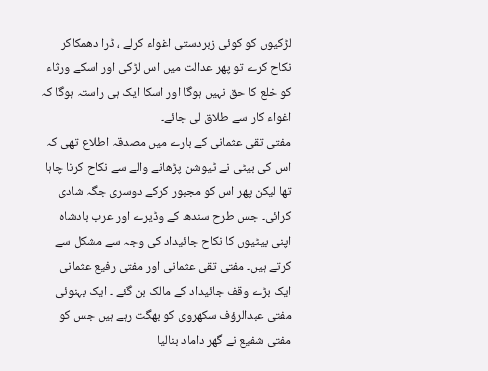لڑکیوں کو کوئی زبردستی اغواء کرلے ، ڈرا دھمکاکر نکاح کرے تو پھر عدالت میں اس لڑکی اور اسکے ورثاء کو خلع کا حق نہیں ہوگا اور اسکا ایک ہی راستہ ہوگا کہ اغواء کار سے طلاق لی جائے۔
مفتی تقی عثمانی کے بارے میں مصدقہ اطلاع تھی کہ اس کی بیٹی نے ٹیوشن پڑھانے والے سے نکاح کرنا چاہا تھا لیکن پھر اس کو مجبور کرکے دوسری جگہ شادی کرائی۔ جس طرح سندھ کے وڈیرے اور عرب بادشاہ اپنی بیٹیوں کا نکاح جائیداد کی وجہ سے مشکل سے کرتے ہیں۔ مفتی تقی عثمانی اور مفتی رفیع عثمانی ایک بڑے وقف جائیداد کے مالک بن گئے ۔ ایک بہنوئی مفتی عبدالرؤف سکھروی کو بھگت رہے ہیں جس کو مفتی شفیع نے گھر داماد بنالیا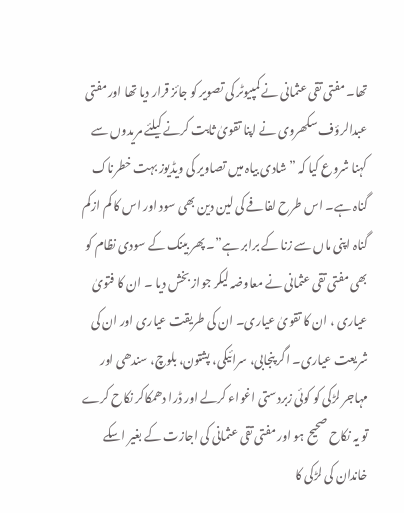تھا۔ مفتی تقی عثمانی نے کمپیوٹر کی تصویر کو جائز قرار دیا تھا اور مفتی عبدالرؤف سکھروی نے اپنا تقویٰ ثابت کرنے کیلئے مریدوں سے کہنا شروع کیا کہ ”شادی بیاہ میں تصاویر کی ویڈیوز بہت خطرناک گناہ ہے۔ اس طرح لفافے کی لین دین بھی سود اور اس کا کم ازکم گناہ اپنی ماں سے زنا کے برابر ہے”۔ پھر بینک کے سودی نظام کو بھی مفتی تقی عثمانی نے معاوضہ لیکر جواز بخش دیا ۔ ان کا فتویٰ عیاری ، ان کا تقویٰ عیاری۔ ان کی طریقت عیاری اور ان کی شریعت عیاری۔ اگر پنجابی، سرائیکی، پشتون، بلوچ، سندھی اور مہاجر لڑکی کو کوئی زبردستی اغواء کرلے اور ڈرا دھمکاکر نکاح کرے تو یہ نکاح صحیح ہو اور مفتی تقی عثمانی کی اجازت کے بغیر اسکے خاندان کی لڑکی کا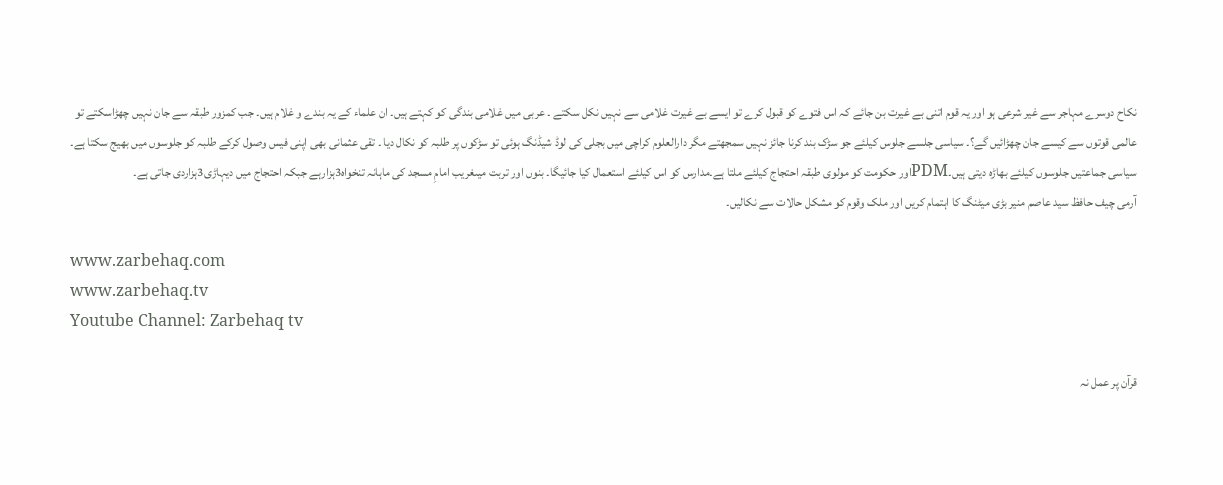نکاح دوسرے مہاجر سے غیر شرعی ہو اور یہ قوم اتنی بے غیرت بن جائے کہ اس فتوے کو قبول کرے تو ایسے بے غیرت غلامی سے نہیں نکل سکتے ۔ عربی میں غلامی بندگی کو کہتے ہیں۔ ان علماء کے یہ بندے و غلام ہیں۔ جب کمزور طبقہ سے جان نہیں چھڑاسکتے تو عالمی قوتوں سے کیسے جان چھڑائیں گے؟۔ سیاسی جلسے جلوس کیلئے جو سڑک بند کرنا جائز نہیں سمجھتے مگر دارالعلوم کراچی میں بجلی کی لوڈ شیڈنگ ہوئی تو سڑکوں پر طلبہ کو نکال دیا ۔ تقی عثمانی بھی اپنی فیس وصول کرکے طلبہ کو جلوسوں میں بھیج سکتا ہے۔ سیاسی جماعتیں جلوسوں کیلئے بھاڑہ دیتی ہیں۔PDMاور حکومت کو مولوی طبقہ احتجاج کیلئے ملتا ہے۔مدارس کو اس کیلئے استعمال کیا جائیگا۔ بنوں اور تربت میںغریب امامِ مسجد کی ماہانہ تنخواہ3ہزارہے جبکہ احتجاج میں دیہاڑی3ہزاردی جاتی ہے۔
آرمی چیف حافظ سید عاصم منیر بڑی میٹنگ کا اہتمام کریں اور ملک وقوم کو مشکل حالات سے نکالیں۔

www.zarbehaq.com
www.zarbehaq.tv
Youtube Channel: Zarbehaq tv

قرآن پر عمل نہ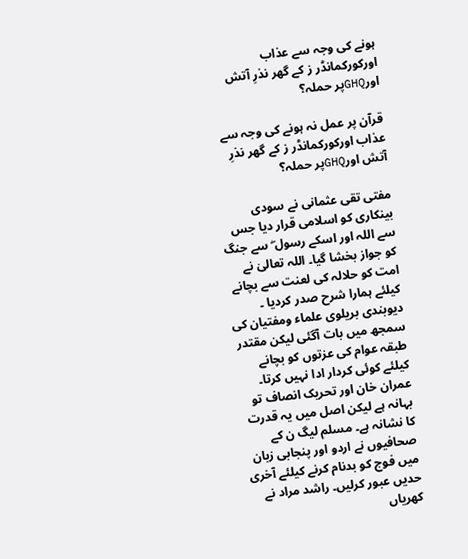ہونے کی وجہ سے عذاب اورکورکمانڈر ز کے گھر نذرِ آتش اورGHQپر حملہ؟

قرآن پر عمل نہ ہونے کی وجہ سے عذاب اورکورکمانڈر ز کے گھر نذرِ آتش اورGHQپر حملہ؟

مفتی تقی عثمانی نے سودی بینکاری کو اسلامی قرار دیا جس سے اللہ اور اسکے رسول ۖ سے جنگ کو جواز بخشا گیا۔ اللہ تعالیٰ نے امت کو حلالہ کی لعنت سے بچانے کیلئے ہمارا شرح صدر کردیا ۔ دیوبندی بریلوی علماء ومفتیان کی سمجھ میں بات آگئی لیکن مقتدر طبقہ عوام کی عزتوں کو بچانے کیلئے کوئی کردار ادا نہیں کرتا۔ عمران خان اور تحریک انصاف تو بہانہ ہے لیکن اصل میں یہ قدرت کا نشانہ ہے۔ مسلم لیگ ن کے صحافیوں نے اردو اور پنجابی زبان میں فوج کو بدنام کرنے کیلئے آخری حدیں عبور کرلیں۔ راشد مراد نے کھریاں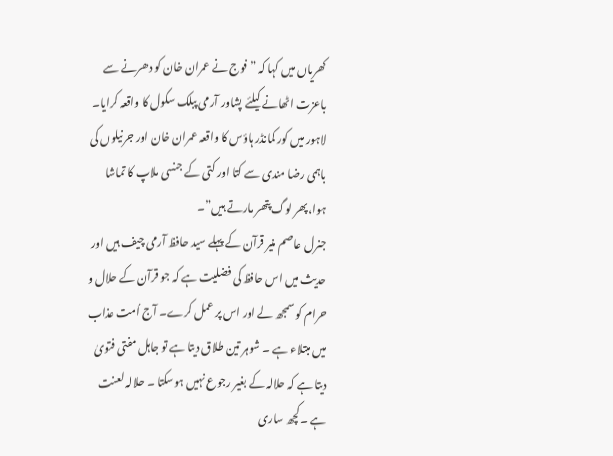کھریاں میں کہا کہ ” فوج نے عمران خان کو دھرنے سے باعزت اٹھانے کیلئے پشاور آرمی پبلک سکول کا واقعہ کرایا۔ لاہور میں کور کمانڈر ہاؤس کا واقعہ عمران خان اور جرنیلوں کی باہمی رضا مندی سے کتا اور کتی کے جنسی ملاپ کا تماشا ہوا،پھر لوگ پتھر مارتے ہیں”۔
جنرل عاصم منیر قرآن کے پہلے سید حافظ آرمی چیف ہیں اور حدیث میں اس حافظ کی فضلیت ہے کہ جو قرآن کے حلال و حرام کو سمجھ لے اور اس پر عمل کرے۔ آج اُمت عذاب میں مبتلاء ہے ۔ شوہر تین طلاق دیتا ہے تو جاہل مفتی فتویٰ دیتا ہے کہ حلالہ کے بغیر رجوع نہیں ہوسکتا ۔ حلالہ لعنت ہے ۔کچھ ساری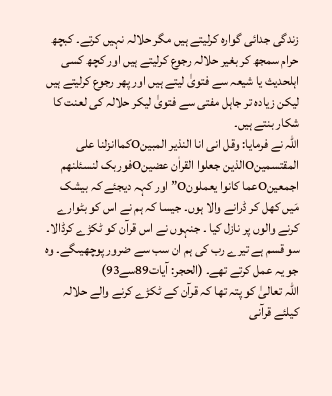زندگی جدائی گوارہ کرلیتے ہیں مگر حلالہ نہیں کرتے۔ کبچھ حرام سمجھ کر بغیر حلالہ رجوع کرلیتے ہیں اور کچھ کسی اہلحدیث یا شیعہ سے فتویٰ لیتے ہیں اور پھر رجوع کرلیتے ہیں لیکن زیادہ تر جاہل مفتی سے فتویٰ لیکر حلالہ کی لعنت کا شکار بنتے ہیں۔
اللہ نے فرمایا: وقل انی انا النذیر المبینOکماانزلنا علی المقتسمینOالذین جعلوا القراٰن عضینOفوربک لنسئلنھم اجمعینOعما کانوا یعملونO” اور کہہ دیجئے کہ بیشک مَیں کھل کر ڈرانے والا ہوں۔ جیسا کہ ہم نے اس کو بٹوارے کرنے والوں پر نازل کیا ۔ جنہوں نے اس قرآن کو ٹکڑے کرڈالا۔ سو قسم ہے تیرے رب کی ہم ان سب سے ضرور پوچھیںگے۔ وہ جو یہ عمل کرتے تھے۔ (الحجر: آیات89سے93)
اللہ تعالیٰ کو پتہ تھا کہ قرآن کے ٹکڑے کرنے والے حلالہ کیلئے قرآنی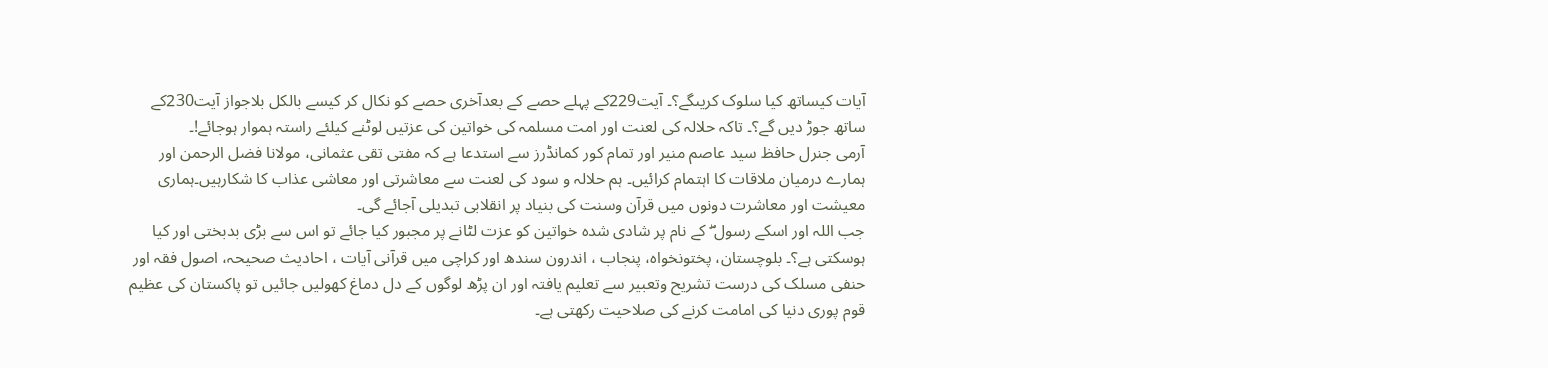آیات کیساتھ کیا سلوک کریںگے؟۔ آیت229کے پہلے حصے کے بعدآخری حصے کو نکال کر کیسے بالکل بلاجواز آیت230کے ساتھ جوڑ دیں گے؟۔ تاکہ حلالہ کی لعنت اور امت مسلمہ کی خواتین کی عزتیں لوٹنے کیلئے راستہ ہموار ہوجائے!۔
آرمی جنرل حافظ سید عاصم منیر اور تمام کور کمانڈرز سے استدعا ہے کہ مفتی تقی عثمانی، مولانا فضل الرحمن اور ہمارے درمیان ملاقات کا اہتمام کرائیں۔ ہم حلالہ و سود کی لعنت سے معاشرتی اور معاشی عذاب کا شکارہیں۔ہماری معیشت اور معاشرت دونوں میں قرآن وسنت کی بنیاد پر انقلابی تبدیلی آجائے گی۔
جب اللہ اور اسکے رسول ۖ کے نام پر شادی شدہ خواتین کو عزت لٹانے پر مجبور کیا جائے تو اس سے بڑی بدبختی اور کیا ہوسکتی ہے؟۔ بلوچستان، پختونخواہ، پنجاب ، اندرون سندھ اور کراچی میں قرآنی آیات ، احادیث صحیحہ، اصول فقہ اور حنفی مسلک کی درست تشریح وتعبیر سے تعلیم یافتہ اور ان پڑھ لوگوں کے دل دماغ کھولیں جائیں تو پاکستان کی عظیم قوم پوری دنیا کی امامت کرنے کی صلاحیت رکھتی ہے۔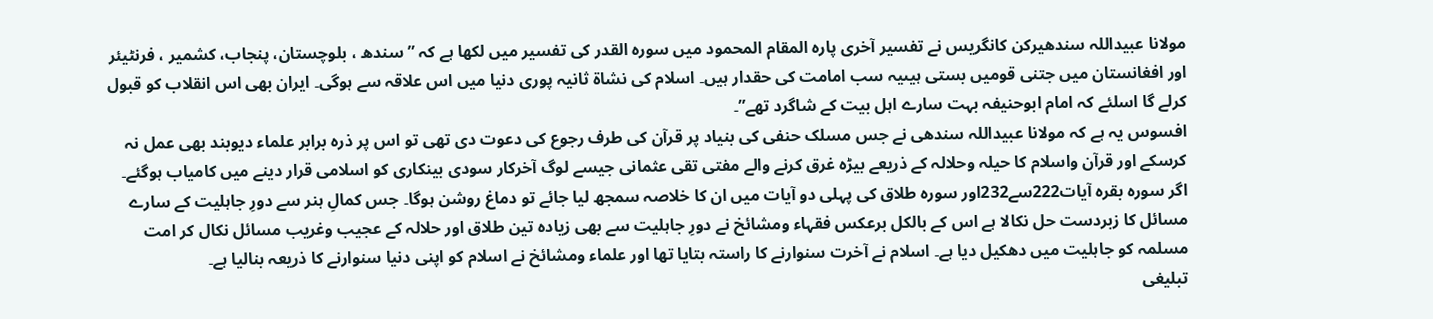مولانا عبیداللہ سندھیرکن کانگریس نے تفسیر آخری پارہ المقام المحمود میں سورہ القدر کی تفسیر میں لکھا ہے کہ ” سندھ ، بلوچستان، پنجاب، کشمیر ، فرنٹیئر اور افغانستان میں جتنی قومیں بستی ہیںیہ سب امامت کی حقدار ہیں۔ اسلام کی نشاة ثانیہ پوری دنیا میں اس علاقہ سے ہوگی۔ ایران بھی اس انقلاب کو قبول کرلے گا اسلئے کہ امام ابوحنیفہ بہت سارے اہل بیت کے شاگرد تھے”۔
افسوس یہ ہے کہ مولانا عبیداللہ سندھی نے جس مسلک حنفی کی بنیاد پر قرآن کی طرف رجوع کی دعوت دی تھی تو اس پر ذرہ برابر علماء دیوبند بھی عمل نہ کرسکے اور قرآن واسلام کا حیلہ وحلالہ کے ذریعے بیڑہ غرق کرنے والے مفتی تقی عثمانی جیسے لوگ آخرکار سودی بینکاری کو اسلامی قرار دینے میں کامیاب ہوگئے۔
اگر سورہ بقرہ آیات222سے232اور سورہ طلاق کی پہلی دو آیات میں ان کا خلاصہ سمجھ لیا جائے تو دماغ روشن ہوگا۔ جس کمالِ ہنر سے دورِ جاہلیت کے سارے مسائل کا زبردست حل نکالا ہے اس کے بالکل برعکس فقہاء ومشائخ نے دورِ جاہلیت سے بھی زیادہ تین طلاق اور حلالہ کے عجیب وغریب مسائل نکال کر امت مسلمہ کو جاہلیت میں دھکیل دیا ہے۔ اسلام نے آخرت سنوارنے کا راستہ بتایا تھا اور علماء ومشائخ نے اسلام کو اپنی دنیا سنوارنے کا ذریعہ بنالیا ہے۔
تبلیغی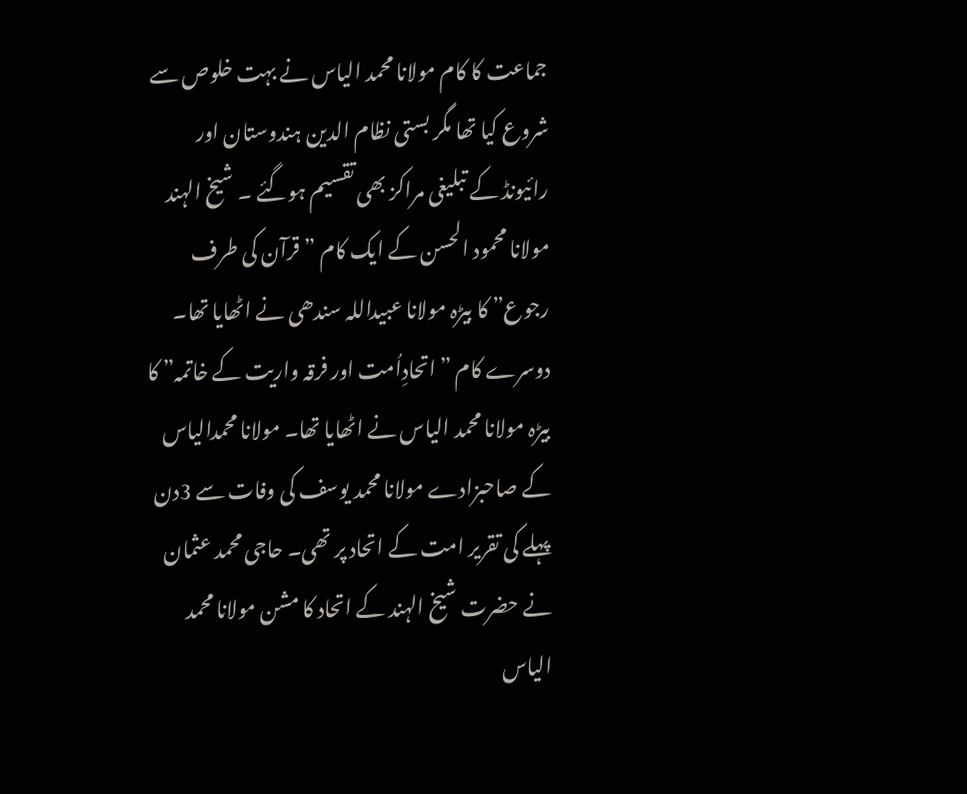جماعت کا کام مولانا محمد الیاس نے بہت خلوص سے شروع کیا تھا مگر بستی نظام الدین ہندوستان اور رائیونڈ کے تبلیغی مراکز بھی تقسیم ہوگئے ۔ شیخ الہند مولانا محمود الحسن کے ایک کام ” قرآن کی طرف رجوع” کا بیڑہ مولانا عبیداللہ سندھی نے اٹھایا تھا۔ دوسرے کام ”اتحادِاُمت اور فرقہ واریت کے خاتمہ” کا بیڑہ مولانا محمد الیاس نے اٹھایا تھا۔ مولانا محمدالیاس کے صاحبزادے مولانا محمد یوسف کی وفات سے 3دن پہلے کی تقریر امت کے اتحاد پر تھی۔ حاجی محمد عثمان نے حضرت شیخ الہند کے اتحاد کا مشن مولانا محمد الیاس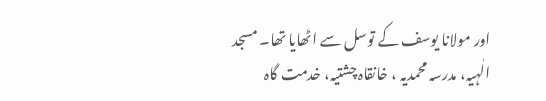اور مولانا یوسف کے توسل سے اٹھایا تھا۔ مسجد الٰہیہ، مدرسہ محمدیہ ، خانقاہ چشتیہ، خدمت گاہ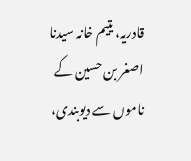قادریہ، یتیم خانہ سیدنا اصغر بن حسین کے ناموں سے دیوبندی،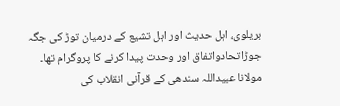بریلوی، اہل حدیث اور اہل تشیع کے درمیان توڑ کی جگہ جوڑاتحادواتفاق اور وحدت پیدا کرنے کا پروگرام تھا۔
مولانا عبیداللہ سندھی کے قرآنی انقلاب کی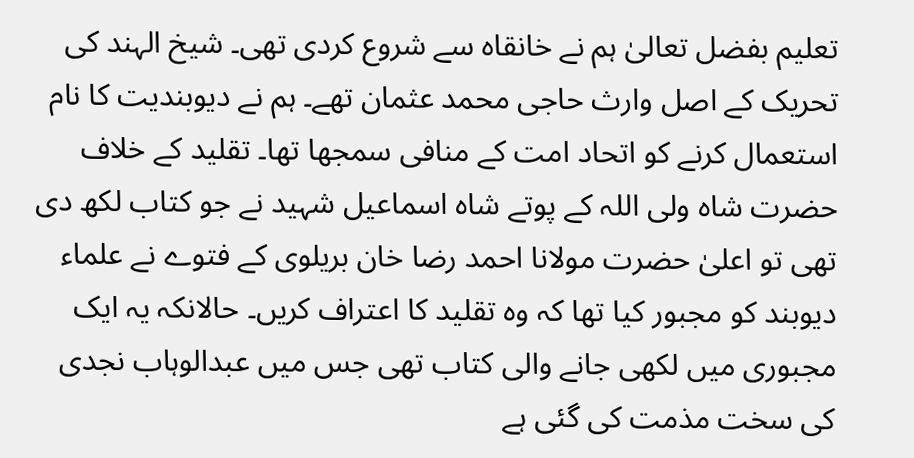تعلیم بفضل تعالیٰ ہم نے خانقاہ سے شروع کردی تھی۔ شیخ الہند کی تحریک کے اصل وارث حاجی محمد عثمان تھے۔ ہم نے دیوبندیت کا نام استعمال کرنے کو اتحاد امت کے منافی سمجھا تھا۔ تقلید کے خلاف حضرت شاہ ولی اللہ کے پوتے شاہ اسماعیل شہید نے جو کتاب لکھ دی تھی تو اعلیٰ حضرت مولانا احمد رضا خان بریلوی کے فتوے نے علماء دیوبند کو مجبور کیا تھا کہ وہ تقلید کا اعتراف کریں۔ حالانکہ یہ ایک مجبوری میں لکھی جانے والی کتاب تھی جس میں عبدالوہاب نجدی کی سخت مذمت کی گئی ہے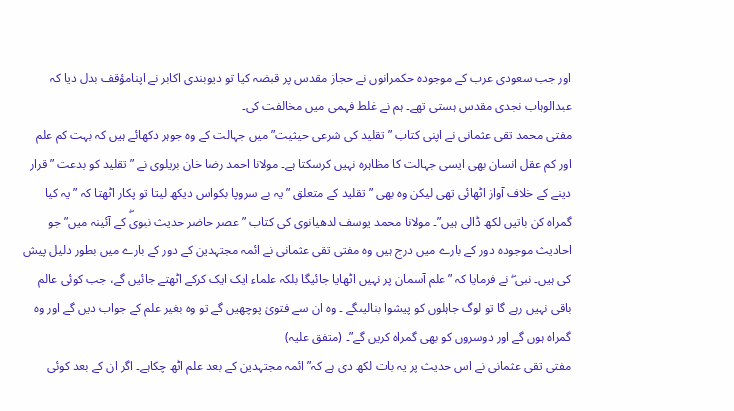اور جب سعودی عرب کے موجودہ حکمرانوں نے حجاز مقدس پر قبضہ کیا تو دیوبندی اکابر نے اپنامؤقف بدل دیا کہ عبدالوہاب نجدی مقدس ہستی تھے۔ ہم نے غلط فہمی میں مخالفت کی۔
مفتی محمد تقی عثمانی نے اپنی کتاب ” تقلید کی شرعی حیثیت” میں جہالت کے وہ جوہر دکھائے ہیں کہ بہت کم علم اور کم عقل انسان بھی ایسی جہالت کا مظاہرہ نہیں کرسکتا ہے۔ مولانا احمد رضا خان بریلوی نے ” تقلید کو بدعت ” قرار دینے کے خلاف آواز اٹھائی تھی لیکن وہ بھی ” تقلید کے متعلق ” یہ بے سروپا بکواس دیکھ لیتا تو پکار اٹھتا کہ ” یہ کیا گمراہ کن باتیں لکھ ڈالی ہیں”۔ مولانا محمد یوسف لدھیانوی کی کتاب ” عصر حاضر حدیث نبویۖ کے آئینہ میں” جو احادیث موجودہ دور کے بارے میں درج ہیں وہ مفتی تقی عثمانی نے ائمہ مجتہدین کے دور کے بارے میں بطور دلیل پیش کی ہیں۔ نبی ۖ نے فرمایا کہ ” علم آسمان پر نہیں اٹھایا جائیگا بلکہ علماء ایک ایک کرکے اٹھتے جائیں گے، جب کوئی عالم باقی نہیں رہے گا تو لوگ جاہلوں کو پیشوا بنالیںگے ۔ وہ ان سے فتویٰ پوچھیں گے تو وہ بغیر علم کے جواب دیں گے اور وہ گمراہ ہوں گے اور دوسروں کو بھی گمراہ کریں گے”۔ (متفق علیہ)
مفتی تقی عثمانی نے اس حدیث پر یہ بات لکھ دی ہے کہ” ائمہ مجتہدین کے بعد علم اٹھ چکاہے۔ اگر ان کے بعد کوئی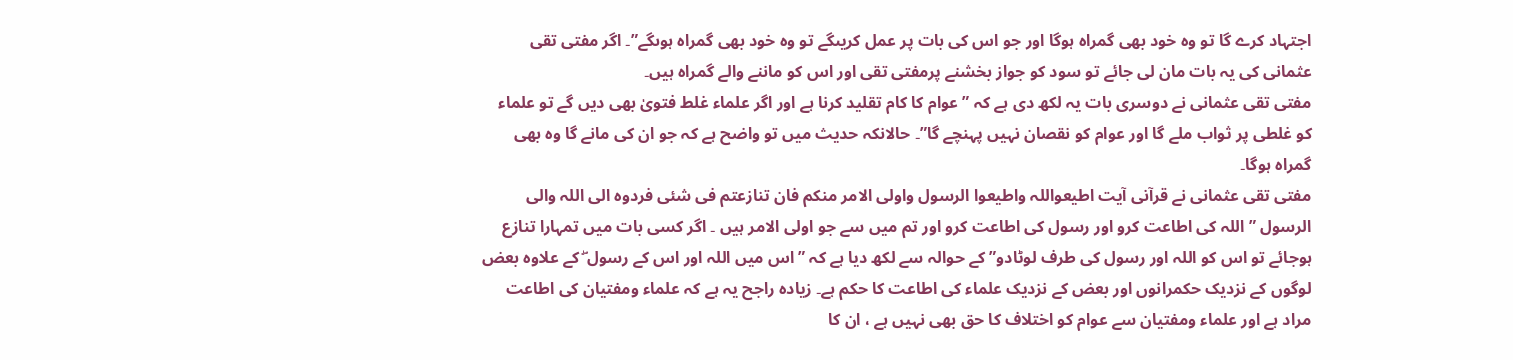اجتہاد کرے گا تو وہ خود بھی گمراہ ہوگا اور جو اس کی بات پر عمل کریںگے تو وہ خود بھی گمراہ ہوںگے”۔ اگر مفتی تقی عثمانی کی یہ بات مان لی جائے تو سود کو جواز بخشنے پرمفتی تقی اور اس کو ماننے والے گمراہ ہیں۔
مفتی تقی عثمانی نے دوسری بات یہ لکھ دی ہے کہ ” عوام کا کام تقلید کرنا ہے اور اگر علماء غلط فتویٰ بھی دیں گے تو علماء کو غلطی پر ثواب ملے گا اور عوام کو نقصان نہیں پہنچے گا”۔ حالانکہ حدیث میں تو واضح ہے کہ جو ان کی مانے گا وہ بھی گمراہ ہوگا۔
مفتی تقی عثمانی نے قرآنی آیت اطیعواللہ واطیعوا الرسول واولی الامر منکم فان تنازعتم فی شئی فردوہ الی اللہ والی الرسول ” اللہ کی اطاعت کرو اور رسول کی اطاعت کرو اور تم میں سے جو اولی الامر ہیں ۔ اگر کسی بات میں تمہارا تنازع ہوجائے تو اس کو اللہ اور رسول کی طرف لوٹادو” کے حوالہ سے لکھ دیا ہے کہ ”اس میں اللہ اور اس کے رسول ۖ کے علاوہ بعض لوگوں کے نزدیک حکمرانوں اور بعض کے نزدیک علماء کی اطاعت کا حکم ہے۔ زیادہ راجح یہ ہے کہ علماء ومفتیان کی اطاعت مراد ہے اور علماء ومفتیان سے عوام کو اختلاف کا حق بھی نہیں ہے ، ان کا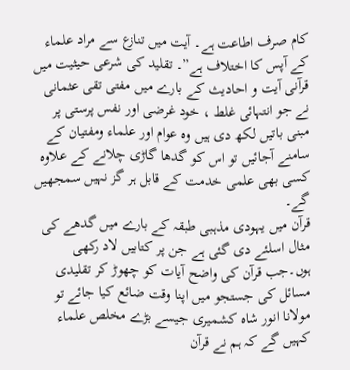کام صرف اطاعت ہے۔ آیت میں تنازع سے مراد علماء کے آپس کا اختلاف ہے”۔ تقلید کی شرعی حیثیت میں قرآنی آیت و احادیث کے بارے میں مفتی تقی عثمانی نے جو انتہائی غلط ، خود غرضی اور نفس پرستی پر مبنی باتیں لکھ دی ہیں وہ عوام اور علماء ومفتیان کے سامنے آجائیں تو اس کو گدھا گاڑی چلانے کے علاوہ کسی بھی علمی خدمت کے قابل ہر گز نہیں سمجھیں گے۔
قرآن میں یہودی مذہبی طبقہ کے بارے میں گدھے کی مثال اسلئے دی گئی ہے جن پر کتابیں لاد رکھی ہوں۔جب قرآن کی واضح آیات کو چھوڑ کر تقلیدی مسائل کی جستجو میں اپنا وقت ضائع کیا جائے تو مولانا انور شاہ کشمیری جیسے بڑے مخلص علماء کہیں گے کہ ہم نے قرآن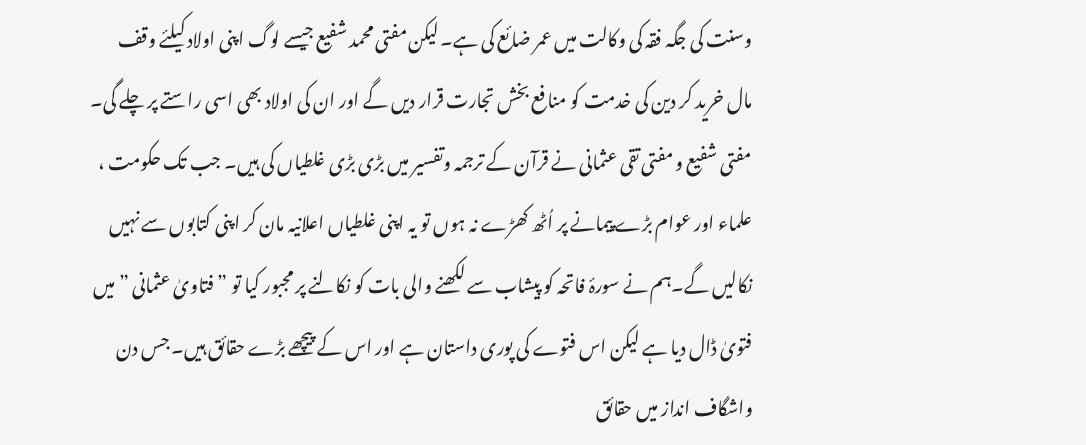وسنت کی جگہ فقہ کی وکالت میں عمر ضائع کی ہے۔ لیکن مفتی محمد شفیع جیسے لوگ اپنی اولاد کیلئے وقف مال خرید کر دین کی خدمت کو منافع بخش تجارت قرار دیں گے اور ان کی اولاد بھی اسی راستے پر چلے گی۔
مفتی شفیع و مفتی تقی عثمانی نے قرآن کے ترجمہ وتفسیر میں بڑی بڑی غلطیاں کی ہیں۔ جب تک حکومت ، علماء اور عوام بڑے پیمانے پر اُٹھ کھڑے نہ ہوں تو یہ اپنی غلطیاں اعلانیہ مان کر اپنی کتابوں سے نہیں نکالیں گے۔ہم نے سورۂ فاتحہ کو پیشاب سے لکھنے والی بات کو نکالنے پر مجبور کیا تو ” فتاویٰ عثمانی ” میں فتویٰ ڈال دیا ہے لیکن اس فتوے کی پوری داستان ہے اور اس کے پیچھے بڑے حقائق ہیں۔ جس دن واشگاف انداز میں حقائق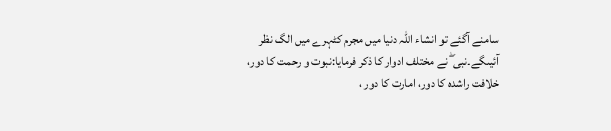سامنے آگئے تو انشاء اللہ دنیا میں مجرم کٹہرے میں الگ نظر آئیںگے۔نبی ۖ نے مختلف ادوار کا ذکر فرمایا:نبوت و رحمت کا دور، خلافت راشدہ کا دور، امارت کا دور ،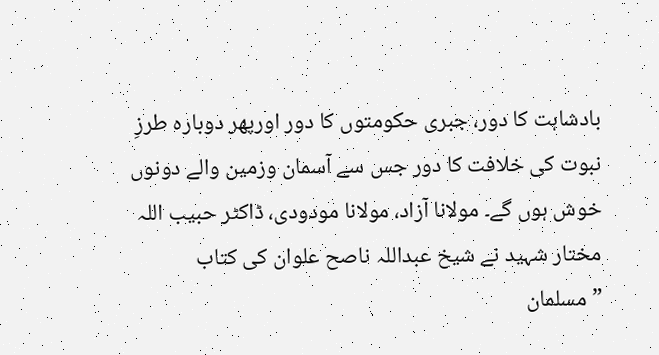بادشاہت کا دور، جبری حکومتوں کا دور اورپھر دوبارہ طرزِ نبوت کی خلافت کا دور جس سے آسمان وزمین والے دونوں خوش ہوں گے۔ مولانا آزاد، مولانا مودودی، ڈاکٹر حبیب اللہ مختار شہید نے شیخ عبداللہ ناصح علوان کی کتاب ”مسلمان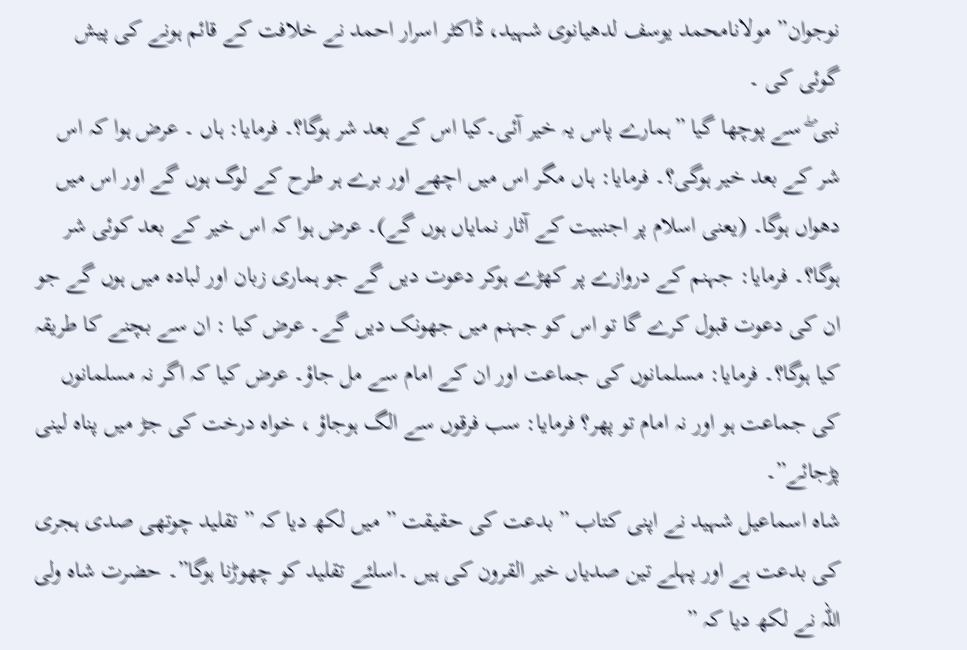نوجوان” مولانامحمد یوسف لدھیانوی شہید، ڈاکٹر اسرار احمد نے خلافت کے قائم ہونے کی پیش گوئی کی ۔
نبی ۖ سے پوچھا گیا ”ہمارے پاس یہ خیر آئی۔کیا اس کے بعد شر ہوگا؟۔ فرمایا: ہاں ۔ عرض ہوا کہ اس شر کے بعد خیر ہوگی؟۔ فرمایا: ہاں مگر اس میں اچھے اور برے ہر طرح کے لوگ ہوں گے اور اس میں دھواں ہوگا۔ (یعنی اسلام پر اجنبیت کے آثار نمایاں ہوں گے)۔ عرض ہوا کہ اس خیر کے بعد کوئی شر ہوگا؟۔ فرمایا: جہنم کے دروازے پر کھڑے ہوکر دعوت دیں گے جو ہماری زبان اور لبادہ میں ہوں گے جو ان کی دعوت قبول کرے گا تو اس کو جہنم میں جھونک دیں گے۔ عرض کیا : ان سے بچنے کا طریقہ کیا ہوگا؟۔ فرمایا: مسلمانوں کی جماعت اور ان کے امام سے مل جاؤ۔ عرض کیا کہ اگر نہ مسلمانوں کی جماعت ہو اور نہ امام تو پھر؟ فرمایا: سب فرقوں سے الگ ہوجاؤ ، خواہ درخت کی جڑ میں پناہ لینی پڑجائے”۔
شاہ اسماعیل شہید نے اپنی کتاب ” بدعت کی حقیقت ” میں لکھ دیا کہ ” تقلید چوتھی صدی ہجری کی بدعت ہے اور پہلے تین صدیاں خیر القرون کی ہیں ۔اسلئے تقلید کو چھوڑنا ہوگا”۔ حضرت شاہ ولی اللہ نے لکھ دیا کہ ”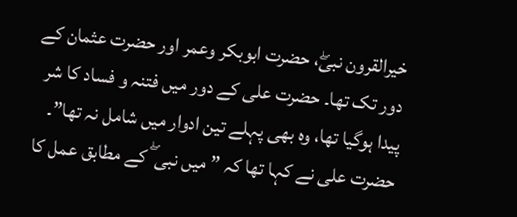خیرالقرون نبیۖ، حضرت ابوبکر وعمر اور حضرت عثمان کے دور تک تھا۔ حضرت علی کے دور میں فتنہ و فساد کا شر پیدا ہوگیا تھا، وہ بھی پہلے تین ادوار میں شامل نہ تھا”۔ حضرت علی نے کہا تھا کہ ” میں نبی ۖ کے مطابق عمل کا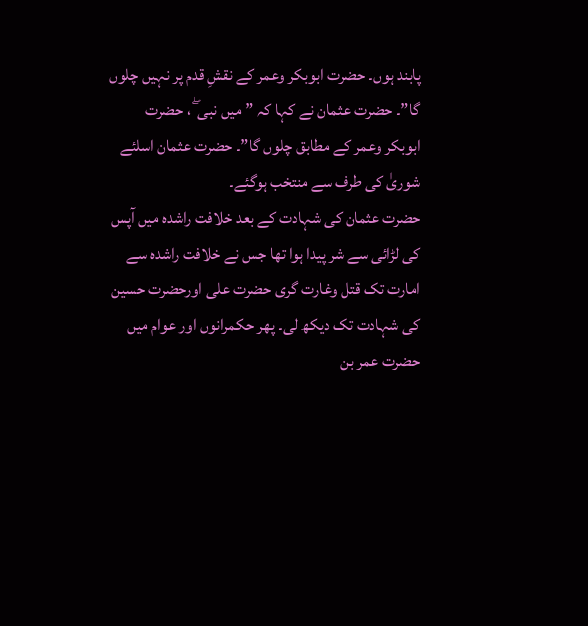پابند ہوں۔ حضرت ابوبکر وعمر کے نقشِ قدم پر نہیں چلوں گا”۔ حضرت عثمان نے کہا کہ ” میں نبی ۖ ، حضرت ابوبکر وعمر کے مطابق چلوں گا”۔ حضرت عثمان اسلئے شوریٰ کی طرف سے منتخب ہوگئے۔
حضرت عثمان کی شہادت کے بعد خلافت راشدہ میں آپس کی لڑائی سے شر پیدا ہوا تھا جس نے خلافت راشدہ سے امارت تک قتل وغارت گری حضرت علی اورحضرت حسین کی شہادت تک دیکھ لی۔ پھر حکمرانوں اور عوام میں حضرت عمر بن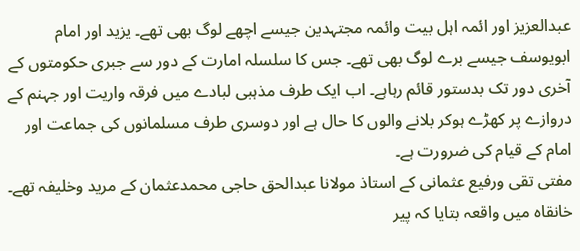عبدالعزیز اور ائمہ اہل بیت وائمہ مجتہدین جیسے اچھے لوگ بھی تھے۔ یزید اور امام ابویوسف جیسے برے لوگ بھی تھے۔ جس کا سلسلہ امارت کے دور سے جبری حکومتوں کے آخری دور تک بدستور قائم رہاہے۔ اب ایک طرف مذہبی لبادے میں فرقہ واریت اور جہنم کے دروازے پر کھڑے ہوکر بلانے والوں کا حال ہے اور دوسری طرف مسلمانوں کی جماعت اور امام کے قیام کی ضرورت ہے۔
مفتی تقی ورفیع عثمانی کے استاذ مولانا عبدالحق حاجی محمدعثمان کے مرید وخلیفہ تھے۔ خانقاہ میں واقعہ بتایا کہ پیر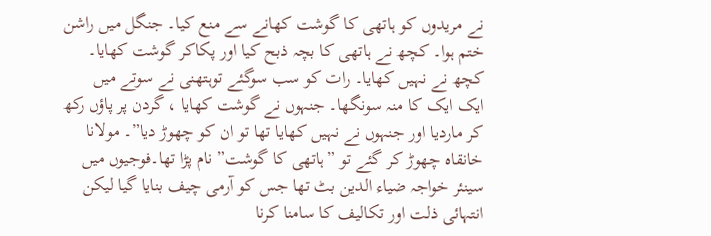نے مریدوں کو ہاتھی کا گوشت کھانے سے منع کیا۔ جنگل میں راشن ختم ہوا۔ کچھ نے ہاتھی کا بچہ ذبح کیا اور پکاکر گوشت کھایا۔ کچھ نے نہیں کھایا۔ رات کو سب سوگئے توہتھنی نے سوتے میں ایک ایک کا منہ سونگھا۔ جنہوں نے گوشت کھایا ، گردن پر پاؤں رکھ کر ماردیا اور جنہوں نے نہیں کھایا تھا تو ان کو چھوڑ دیا”۔ مولانا خانقاہ چھوڑ کر گئے تو ”ہاتھی کا گوشت” نام پڑا تھا۔فوجیوں میں سینئر خواجہ ضیاء الدین بٹ تھا جس کو آرمی چیف بنایا گیا لیکن انتہائی ذلت اور تکالیف کا سامنا کرنا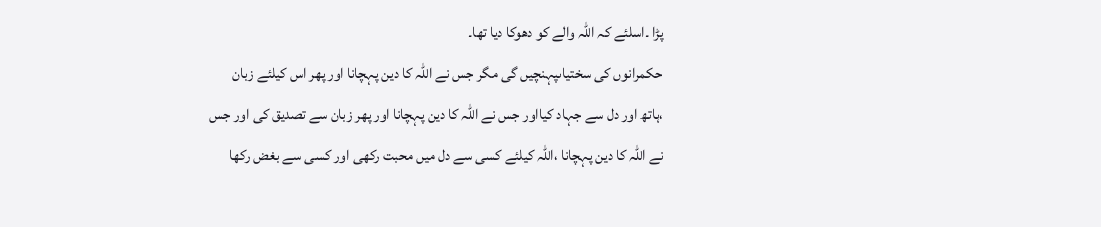پڑا ۔اسلئے کہ اللہ والے کو دھوکا دیا تھا۔
حکمرانوں کی سختیاںپہنچیں گی مگر جس نے اللہ کا دین پہچانا اور پھر اس کیلئے زبان ،ہاتھ اور دل سے جہاد کیااور جس نے اللہ کا دین پہچانا اور پھر زبان سے تصدیق کی اور جس نے اللہ کا دین پہچانا ،اللہ کیلئے کسی سے دل میں محبت رکھی اور کسی سے بغض رکھا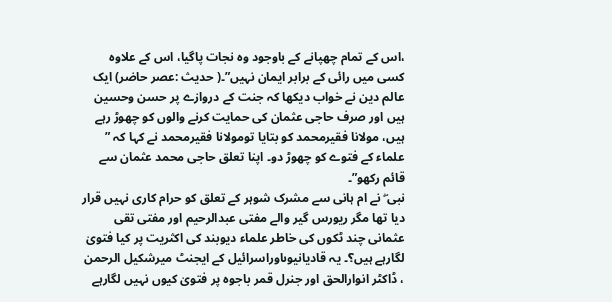،اس کے تمام چھپانے کے باوجود وہ نجات پاگیا، اس کے علاوہ کسی میں رائی کے برابر ایمان نہیں”۔( حدیث :عصر حاضر) ایک عالم دین نے خواب دیکھا کہ جنت کے دروازے پر حسن وحسین ہیں اور صرف حاجی عثمان کی حمایت کرنے والوں کو چھوڑ رہے ہیں، مولانا فقیرمحمد کو بتایا تومولانا فقیرمحمد نے کہا کہ ” علماء کے فتوے کو چھوڑ دو۔ اپنا تعلق حاجی محمد عثمان سے قائم رکھو”۔
نبی ۖ نے ام ہانی سے مشرک شوہر کے تعلق کو حرام کاری نہیں قرار دیا تھا مگر ریورس گیر والے مفتی عبدالرحیم اور مفتی تقی عثمانی چند ٹکوں کی خاطر علماء دیوبند کی اکثریت پر کیا فتویٰ لگارہے ہیں؟۔ یہ قادیانیوںاوراسرائیل کے ایجنٹ میرشکیل الرحمن ، ڈاکٹر انوارالحق اور جنرل قمر باجوہ پر فتویٰ کیوں نہیں لگارہے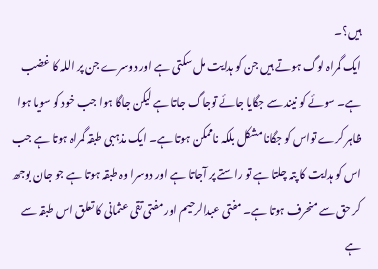ہیں؟۔
ایک گمراہ لوگ ہوتے ہیں جن کو ہدایت مل سکتی ہے اور دوسرے جن پر اللہ کا غضب ہے۔ سوئے کو نیند سے جگایا جائے توجاگ جاتا ہے لیکن جاگا ہوا جب خود کو سویا ہوا ظاہر کرے تواس کو جگانا مشکل بلکہ ناممکن ہوتا ہے۔ ایک مذہبی طبقہ گمراہ ہوتا ہے جب اس کو ہدایت کا پتہ چلتا ہے تو راستے پر آجاتا ہے اور دوسرا وہ طبقہ ہوتا ہے جو جان بوجھ کر حق سے منحرف ہوتا ہے۔ مفتی عبدالرحیم اور مفتی تقی عثمانی کا تعلق اس طبقہ سے ہے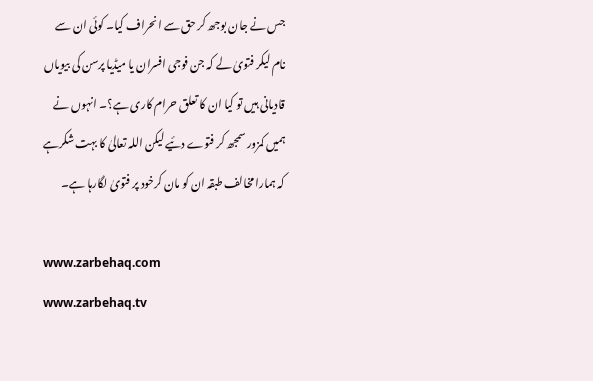جس نے جان بوجھ کر حق سے انحراف کیا۔ کوئی ان سے نام لیکر فتویٰ لے کہ جن فوجی افسران یا میڈیا پرسن کی بیویاں قادیانی ہیں تو کیا ان کا تعلق حرام کاری ہے؟۔ انہوں نے ہمیں کمزور سمجھ کر فتوے دئیے لیکن اللہ تعالیٰ کا بہت شکرہے کہ ہمارا مخالف طبقہ ان کو مان کرخود پر فتویٰ لگارہا ہے۔

www.zarbehaq.com
www.zarbehaq.tv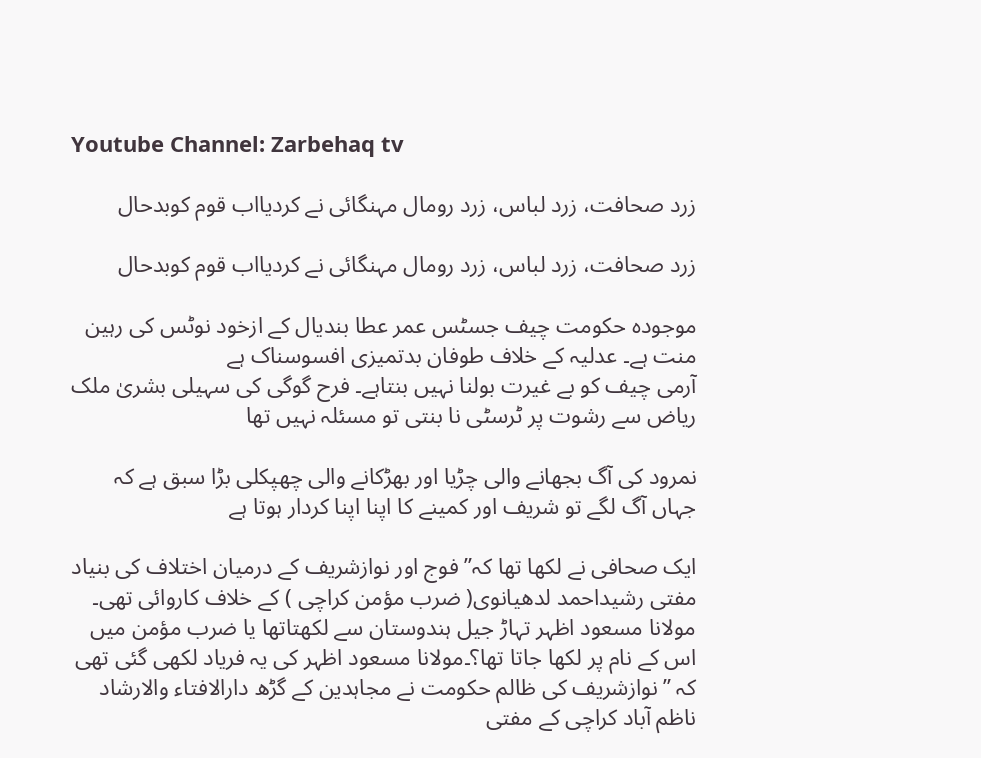Youtube Channel: Zarbehaq tv

زرد صحافت، زرد لباس، زرد رومال مہنگائی نے کردیااب قوم کوبدحال

زرد صحافت، زرد لباس، زرد رومال مہنگائی نے کردیااب قوم کوبدحال

موجودہ حکومت چیف جسٹس عمر عطا بندیال کے ازخود نوٹس کی رہین منت ہے۔ عدلیہ کے خلاف طوفان بدتمیزی افسوسناک ہے
آرمی چیف کو بے غیرت بولنا نہیں بنتاہے۔ فرح گوگی کی سہیلی بشریٰ ملک ریاض سے رشوت پر ٹرسٹی نا بنتی تو مسئلہ نہیں تھا

نمرود کی آگ بجھانے والی چڑیا اور بھڑکانے والی چھپکلی بڑا سبق ہے کہ جہاں آگ لگے تو شریف اور کمینے کا اپنا اپنا کردار ہوتا ہے

ایک صحافی نے لکھا تھا کہ” فوج اور نوازشریف کے درمیان اختلاف کی بنیاد مفتی رشیداحمد لدھیانوی( ضرب مؤمن کراچی ) کے خلاف کاروائی تھی۔ مولانا مسعود اظہر تہاڑ جیل ہندوستان سے لکھتاتھا یا ضرب مؤمن میں اس کے نام پر لکھا جاتا تھا؟۔مولانا مسعود اظہر کی یہ فریاد لکھی گئی تھی کہ ”نوازشریف کی ظالم حکومت نے مجاہدین کے گڑھ دارالافتاء والارشاد ناظم آباد کراچی کے مفتی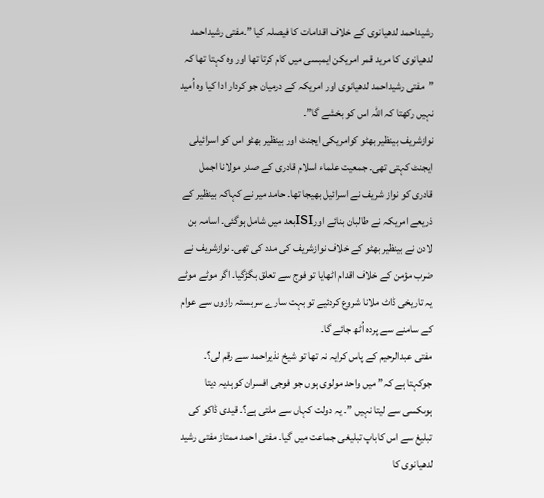رشیداحمد لدھیانوی کے خلاف اقدامات کا فیصلہ کیا ”۔مفتی رشیداحمد لدھیانوی کا مرید قمر امریکن ایمبسی میں کام کرتا تھا اور وہ کہتا تھا کہ ”مفتی رشیداحمد لدھیانوی اور امریکہ کے درمیان جو کردار ادا کیا وہ اُمید نہیں رکھتا کہ اللہ اس کو بخشے گا”۔
نوازشریف بینظیر بھٹو کوامریکی ایجنٹ اور بینظیر بھٹو اس کو اسرائیلی ایجنٹ کہتی تھی۔ جمعیت علماء اسلام قادری کے صدر مولانا اجمل قادری کو نواز شریف نے اسرائیل بھیجا تھا۔ حامد میر نے کہاکہ بینظیر کے ذریعے امریکہ نے طالبان بنائے اورISIبعد میں شامل ہوگئی۔ اسامہ بن لادن نے بینظیر بھٹو کے خلاف نوازشریف کی مدد کی تھی۔ نوازشریف نے ضرب مؤمن کے خلاف اقدام اٹھایا تو فوج سے تعلق بگڑگیا۔ اگر موٹے موٹے یہ تاریخی ڈاٹ ملانا شروع کردئیے تو بہت سارے سربستہ رازوں سے عوام کے سامنے سے پردہ اُٹھ جائے گا۔
مفتی عبدالرحیم کے پاس کرایہ نہ تھا تو شیخ نذیراحمد سے رقم لی؟۔ جوکہتا ہے کہ” میں واحد مولوی ہوں جو فوجی افسران کوہدیہ دیتا ہوںکسی سے لیتا نہیں ”۔ یہ دولت کہاں سے ملتی ہے؟۔ قیدی ڈاکو کی تبلیغ سے اس کاباپ تبلیغی جماعت میں گیا۔ مفتی احمد ممتاز مفتی رشید لدھیانوی کا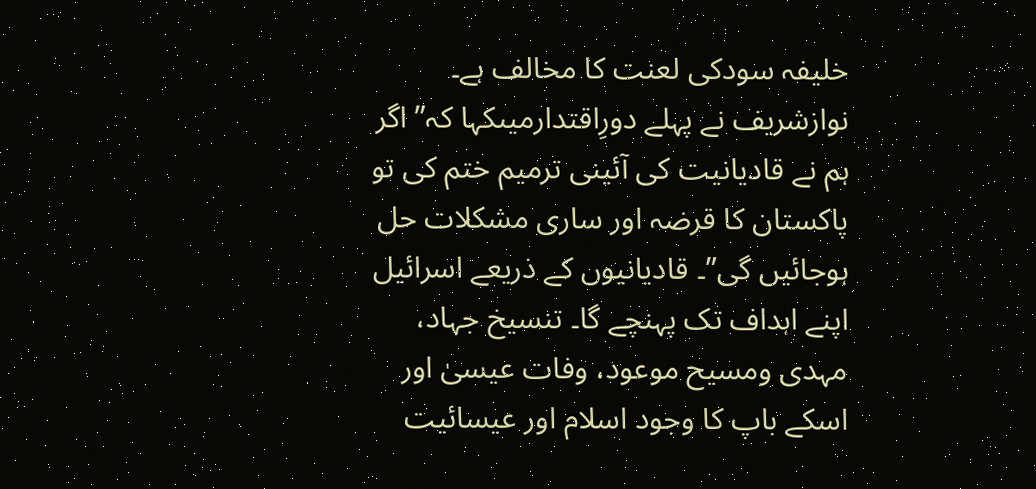خلیفہ سودکی لعنت کا مخالف ہے۔
نوازشریف نے پہلے دورِاقتدارمیںکہا کہ” اگر ہم نے قادیانیت کی آئینی ترمیم ختم کی تو پاکستان کا قرضہ اور ساری مشکلات حل ہوجائیں گی”۔ قادیانیوں کے ذریعے اسرائیل اپنے اہداف تک پہنچے گا۔ تنسیخ جہاد، مہدی ومسیح موعود، وفات عیسیٰ اور اسکے باپ کا وجود اسلام اور عیسائیت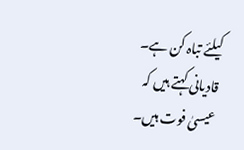کیلئے تباہ کن ہے۔
قادیانی کہتے ہیں کہ عیسیٰ فوت ہیں۔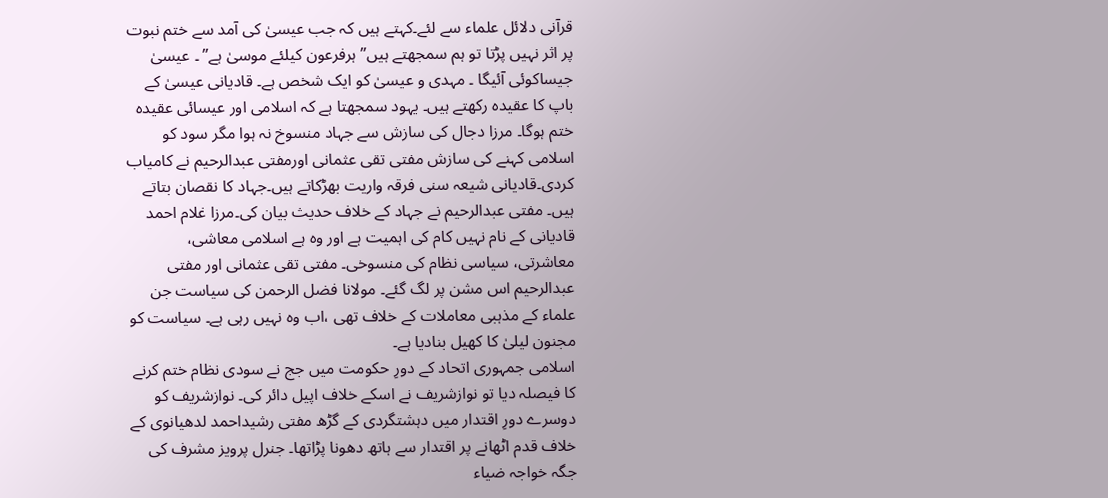قرآنی دلائل علماء سے لئے۔کہتے ہیں کہ جب عیسیٰ کی آمد سے ختم نبوت پر اثر نہیں پڑتا تو ہم سمجھتے ہیں” ہرفرعون کیلئے موسیٰ ہے” ۔ عیسیٰ جیساکوئی آئیگا ۔ مہدی و عیسیٰ کو ایک شخص ہے۔ قادیانی عیسیٰ کے باپ کا عقیدہ رکھتے ہیں۔ یہود سمجھتا ہے کہ اسلامی اور عیسائی عقیدہ ختم ہوگا۔ مرزا دجال کی سازش سے جہاد منسوخ نہ ہوا مگر سود کو اسلامی کہنے کی سازش مفتی تقی عثمانی اورمفتی عبدالرحیم نے کامیاب کردی۔قادیانی شیعہ سنی فرقہ واریت بھڑکاتے ہیں۔جہاد کا نقصان بتاتے ہیں۔ مفتی عبدالرحیم نے جہاد کے خلاف حدیث بیان کی۔مرزا غلام احمد قادیانی کے نام نہیں کام کی اہمیت ہے اور وہ ہے اسلامی معاشی، معاشرتی، سیاسی نظام کی منسوخی۔ مفتی تقی عثمانی اور مفتی عبدالرحیم اس مشن پر لگ گئے۔ مولانا فضل الرحمن کی سیاست جن علماء کے مذہبی معاملات کے خلاف تھی ،اب وہ نہیں رہی ہے۔ سیاست کو مجنون لیلیٰ کا کھیل بنادیا ہے۔
اسلامی جمہوری اتحاد کے دورِ حکومت میں جج نے سودی نظام ختم کرنے کا فیصلہ دیا تو نوازشریف نے اسکے خلاف اپیل دائر کی۔ نوازشریف کو دوسرے دورِ اقتدار میں دہشتگردی کے گڑھ مفتی رشیداحمد لدھیانوی کے خلاف قدم اٹھانے پر اقتدار سے ہاتھ دھونا پڑاتھا۔ جنرل پرویز مشرف کی جگہ خواجہ ضیاء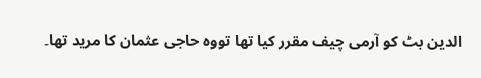الدین بٹ کو آرمی چیف مقرر کیا تھا تووہ حاجی عثمان کا مرید تھا۔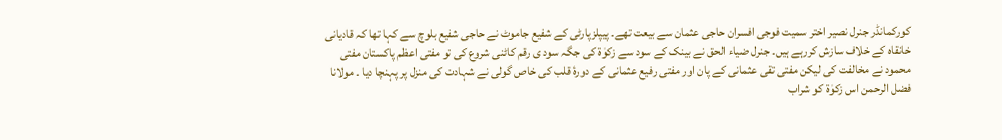کورکمانڈر جنرل نصیر اختر سمیت فوجی افسران حاجی عثمان سے بیعت تھے۔ پیپلزپارٹی کے شفیع جاموٹ نے حاجی شفیع بلوچ سے کہا تھا کہ قادیانی خانقاہ کے خلاف سازش کررہے ہیں۔ جنرل ضیاء الحق نے بینک کے سود سے زکوٰة کی جگہ سود ی رقم کاٹنی شروع کی تو مفتی اعظم پاکستان مفتی محمود نے مخالفت کی لیکن مفتی تقی عثمانی کے پان اور مفتی رفیع عثمانی کے دورۂ قلب کی خاص گولی نے شہادت کی منزل پر پہنچا دیا ۔ مولانا فضل الرحمن اس زکوٰة کو شراب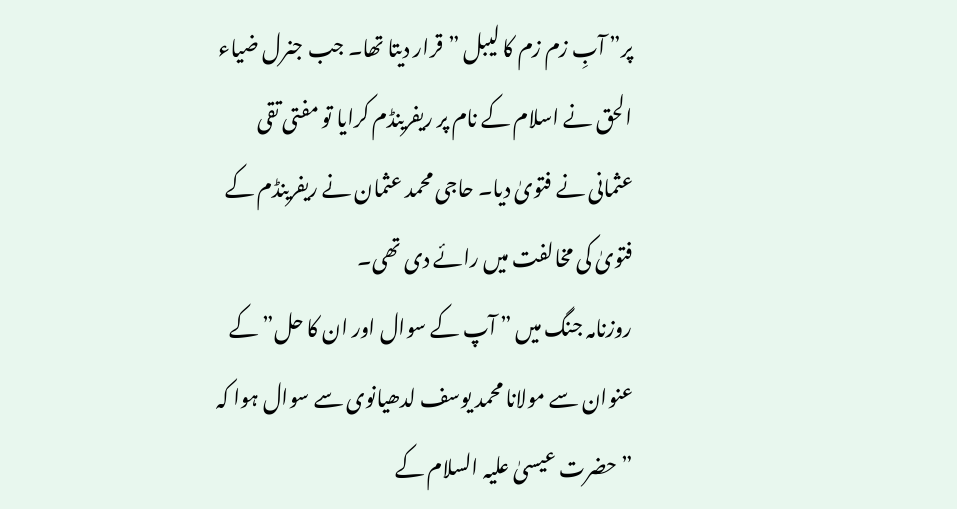پر” آبِ زم زم کا لیبل ”قرار دیتا تھا۔ جب جنرل ضیاء الحق نے اسلام کے نام پر ریفرینڈم کرایا تو مفتی تقی عثمانی نے فتویٰ دیا۔ حاجی محمد عثمان نے ریفرینڈم کے فتویٰ کی مخالفت میں رائے دی تھی۔
روزنامہ جنگ میں ” آپ کے سوال اور ان کا حل” کے عنوان سے مولانا محمد یوسف لدھیانوی سے سوال ہوا کہ ” حضرت عیسیٰ علیہ السلام کے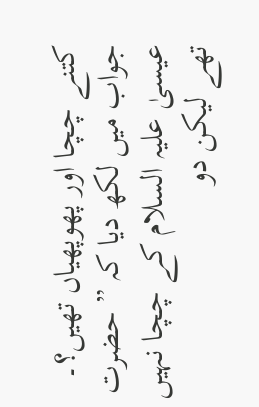کتنے چچا اور پھوپھیاں تھیں؟۔ جواب میں لکھ دیا کہ ” حضرت عیسیٰ علیہ السلام کے چچا نہیں تھے لیکن دو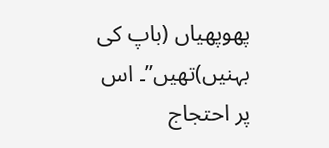پھوپھیاں (باپ کی بہنیں)تھیں”۔ اس پر احتجاج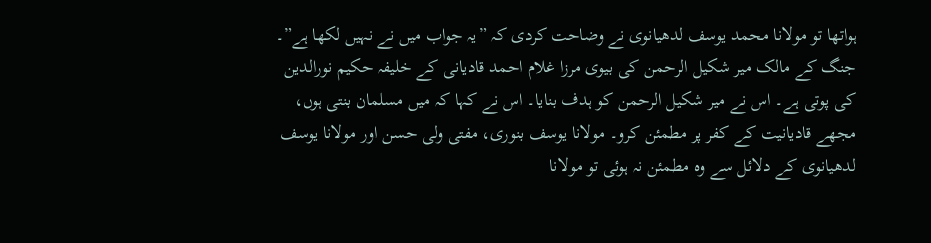ہواتھا تو مولانا محمد یوسف لدھیانوی نے وضاحت کردی کہ ”یہ جواب میں نے نہیں لکھا ہے”۔
جنگ کے مالک میر شکیل الرحمن کی بیوی مرزا غلام احمد قادیانی کے خلیفہ حکیم نورالدین کی پوتی ہے۔ اس نے میر شکیل الرحمن کو ہدف بنایا۔ اس نے کہا کہ میں مسلمان بنتی ہوں، مجھے قادیانیت کے کفر پر مطمئن کرو۔ مولانا یوسف بنوری، مفتی ولی حسن اور مولانا یوسف لدھیانوی کے دلائل سے وہ مطمئن نہ ہوئی تو مولانا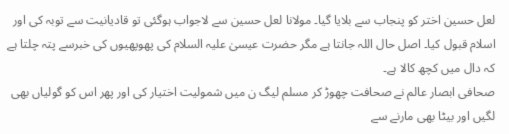لعل حسین اختر کو پنجاب سے بلایا گیا۔ مولانا لعل حسین سے لاجواب ہوگئی تو قادیانیت سے توبہ کی اور اسلام قبول کیا۔ اصل حال اللہ جانتا ہے مگر حضرت عیسیٰ علیہ السلام کی پھوپھیوں کی خبرسے پتہ چلتا ہے کہ دال میں کچھ کالا ہے۔
صحافی ابصار عالم نے صحافت چھوڑ کر مسلم لیگ ن میں شمولیت اختیار کی اور پھر اس کو گولیاں بھی لگیں اور بیٹا بھی مارنے سے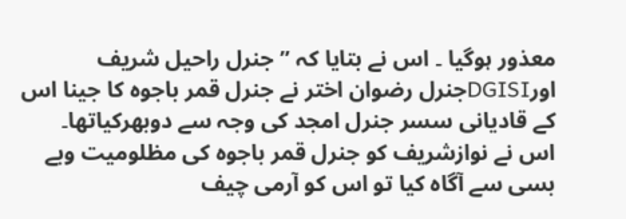معذور ہوگیا ۔ اس نے بتایا کہ ”جنرل راحیل شریف اورDGISIجنرل رضوان اختر نے جنرل قمر باجوہ کا جینا اس کے قادیانی سسر جنرل امجد کی وجہ سے دوبھرکیاتھا۔ اس نے نوازشریف کو جنرل قمر باجوہ کی مظلومیت وبے بسی سے آگاہ کیا تو اس کو آرمی چیف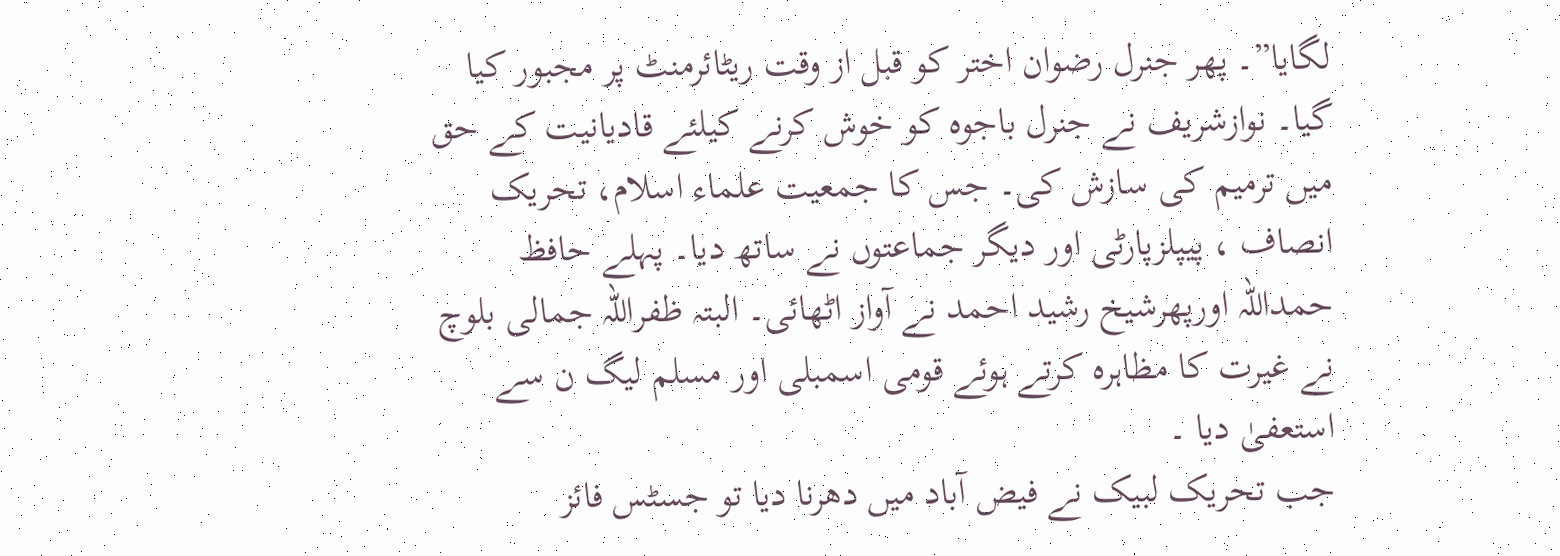لگایا”۔ پھر جنرل رضوان اختر کو قبل از وقت ریٹائرمنٹ پر مجبور کیا گیا۔ نوازشریف نے جنرل باجوہ کو خوش کرنے کیلئے قادیانیت کے حق میں ترمیم کی سازش کی۔ جس کا جمعیت علماء اسلام، تحریک انصاف ، پیپلزپارٹی اور دیگر جماعتوں نے ساتھ دیا۔ پہلے حافظ حمداللہ اورپھرشیخ رشید احمد نے آواز اٹھائی۔ البتہ ظفراللہ جمالی بلوچ نے غیرت کا مظاہرہ کرتے ہوئے قومی اسمبلی اور مسلم لیگ ن سے استعفیٰ دیا ۔
جب تحریک لبیک نے فیض آباد میں دھرنا دیا تو جسٹس فائز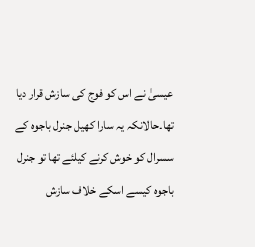عیسیٰ نے اس کو فوج کی سازش قرار دیا تھا۔حالانکہ یہ سارا کھیل جنرل باجوہ کے سسرال کو خوش کرنے کیلئے تھا تو جنرل باجوہ کیسے اسکے خلاف سازش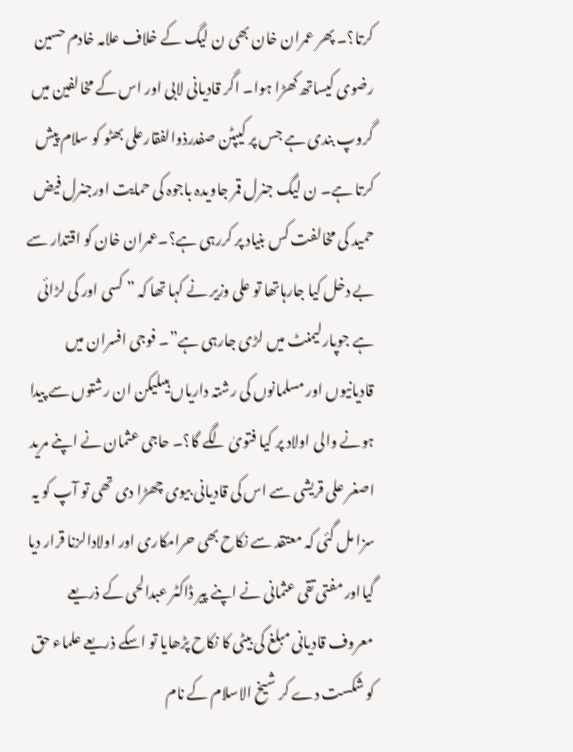کرتا؟۔ پھر عمران خان بھی ن لیگ کے خلاف علامہ خادم حسین رضوی کیساتھ کھڑا ہوا۔ اگر قادیانی لابی اور اس کے مخالفین میں گروپ بندی ہے جس پر کیپٹن صفدرذوالفقارعلی بھٹو کو سلام پیش کرتا ہے۔ ن لیگ جنرل قمر جاویدہ باجوہ کی حمایت اورجنرل فیض حمید کی مخالفت کس بنیاد پر کررہی ہے؟۔عمران خان کو اقتدار سے بے دخل کیا جارہاتھا تو علی وزیر نے کہا تھا کہ ” کسی اور کی لڑائی ہے جوپارلیمنٹ میں لڑی جارہی ہے”۔ فوجی افسران میں قادیانیوں اور مسلمانوں کی رشتہ داریاں ہیںلیکن ان رشتوں سے پیدا ہونے والی اولاد پر کیا فتویٰ لگے گا؟۔ حاجی عثمان نے اپنے مرید اصغر علی قریشی سے اس کی قادیانی بیوی چھڑا دی تھی تو آپ کو یہ سزا مل گئی کہ معتقد سے نکاح بھی حرامکاری اور اولادالزنا قرار دیا گیااور مفتی تقی عثمانی نے اپنے پیر ڈاکٹر عبدالحی کے ذریعے معروف قادیانی مبلغ کی بیٹی کا نکاح پڑھایا تو اسکے ذریعے علماء حق کو شکست دے کر شیخ الاسلام کے نام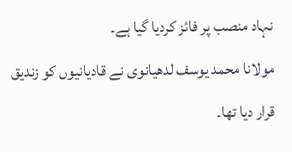نہاد منصب پر فائز کردیا گیا ہے۔
مولانا محمد یوسف لدھیانوی نے قادیانیوں کو زندیق قرار دیا تھا۔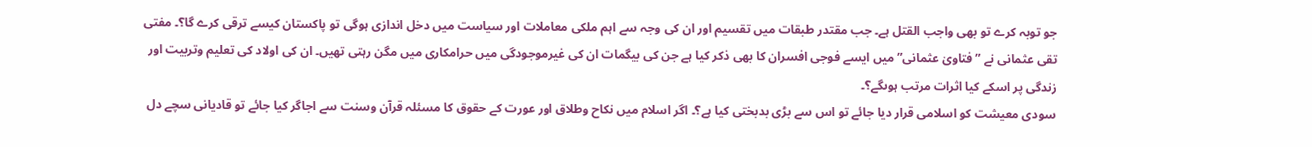جو توبہ کرے تو بھی واجب القتل ہے۔ جب مقتدر طبقات میں تقسیم اور ان کی وجہ سے اہم ملکی معاملات اور سیاست میں دخل اندازی ہوگی تو پاکستان کیسے ترقی کرے گا؟۔ مفتی تقی عثمانی نے ” فتاویٰ عثمانی” میں ایسے فوجی افسران کا بھی ذکر کیا ہے جن کی بیگمات ان کی غیرموجودگی میں حرامکاری میں مگن رہتی تھیں۔ ان کی اولاد کی تعلیم وتربیت اور زندگی پر اسکے کیا اثرات مرتب ہوںگے؟۔
سودی معیشت کو اسلامی قرار دیا جائے تو اس سے بڑی بدبختی کیا ہے؟۔ اگر اسلام میں نکاح وطلاق اور عورت کے حقوق کا مسئلہ قرآن وسنت سے اجاگر کیا جائے تو قادیانی سچے دل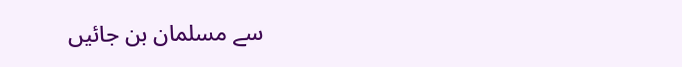سے مسلمان بن جائیں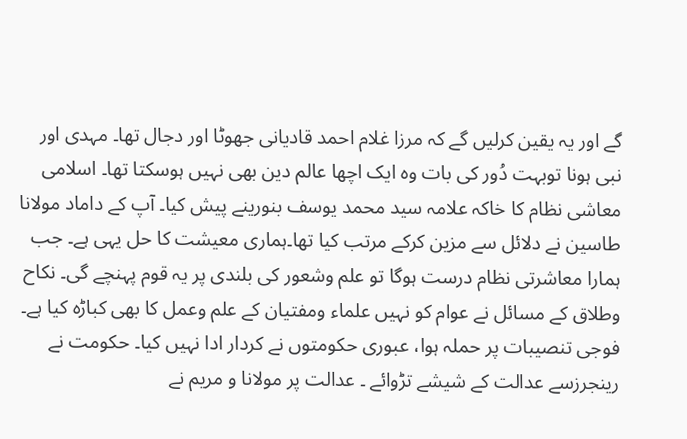گے اور یہ یقین کرلیں گے کہ مرزا غلام احمد قادیانی جھوٹا اور دجال تھا۔ مہدی اور نبی ہونا توبہت دُور کی بات وہ ایک اچھا عالم دین بھی نہیں ہوسکتا تھا۔ اسلامی معاشی نظام کا خاکہ علامہ سید محمد یوسف بنورینے پیش کیا۔ آپ کے داماد مولانا طاسین نے دلائل سے مزین کرکے مرتب کیا تھا۔ہماری معیشت کا حل یہی ہے۔ جب ہمارا معاشرتی نظام درست ہوگا تو علم وشعور کی بلندی پر یہ قوم پہنچے گی۔ نکاح وطلاق کے مسائل نے عوام کو نہیں علماء ومفتیان کے علم وعمل کا بھی کباڑہ کیا ہے۔
فوجی تنصیبات پر حملہ ہوا، عبوری حکومتوں نے کردار ادا نہیں کیا۔ حکومت نے رینجرزسے عدالت کے شیشے تڑوائے ۔ عدالت پر مولانا و مریم نے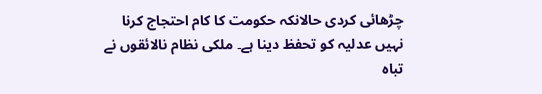چڑھائی کردی حالانکہ حکومت کا کام احتجاج کرنا نہیں عدلیہ کو تحفظ دینا ہے۔ ملکی نظام نالائقوں نے تباہ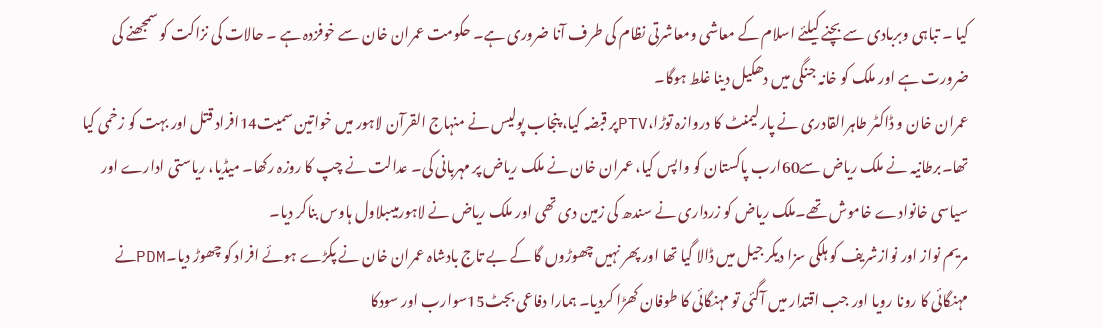کیا ۔ تباہی وبربادی سے بچنے کیلئے اسلام کے معاشی ومعاشرتی نظام کی طرف آنا ضروری ہے۔ حکومت عمران خان سے خوفزدہ ہے ۔ حالات کی نزاکت کو سمجھنے کی ضرورت ہے اور ملک کو خانہ جنگی میں دھکیل دینا غلط ہوگا۔
عمران خان و ڈاکٹر طاہرالقادری نے پارلیمنٹ کا دروازہ توڑا،PTVپر قبضہ کیا، پنجاب پولیس نے منہاج القرآن لاہور میں خواتین سمیت14افراد قتل اور بہت کو زخمی کیا تھا۔برطانیہ نے ملک ریاض سے60ارب پاکستان کو واپس کیا، عمران خان نے ملک ریاض پر مہربانی کی۔ عدالت نے چپ کا روزہ رکھا۔ میڈیا، ریاستی ادارے اور سیاسی خانوادے خاموش تھے۔ملک ریاض کو زرداری نے سندھ کی زمین دی تھی اور ملک ریاض نے لاہورمیںبلاول ہاوس بناکر دیا۔
مریم نواز اور نوازشریف کو ہلکی سزا دیکر جیل میں ڈالا گیا تھا اور پھر نہیں چھوڑوں گا کے بے تاج بادشاہ عمران خان نے پکڑے ہوئے افراد کو چھوڑ دیا۔PDMنے مہنگائی کا رونا رویا اور جب اقتدار میں آگئی تو مہنگائی کا طوفان کھڑا کردیا۔ ہمارا دفاعی بجٹ15سوارب اور سودکا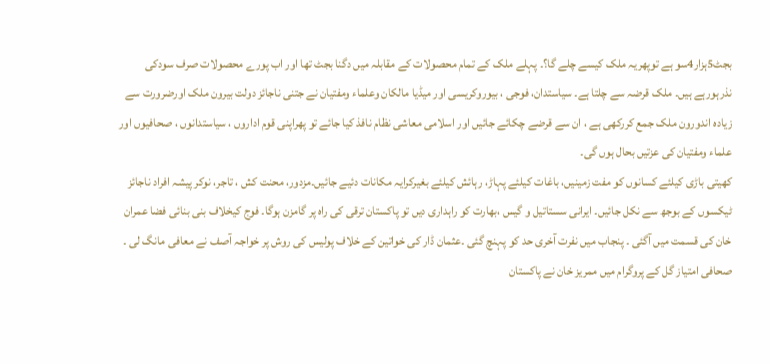بجٹ5ہزار4سو ہے توپھریہ ملک کیسے چلے گا؟۔ پہلے ملک کے تمام محصولات کے مقابلہ میں دگنا بجٹ تھا اور اب پورے محصولات صرف سودکی نذرہورہے ہیں۔ ملک قرضہ سے چلتا ہے۔ سیاستدان، فوجی ، بیوروکریسی اور میڈیا مالکان وعلماء ومفتیان نے جتنی ناجائز دولت بیرون ملک اورضرورت سے زیادہ اندورون ملک جمع کررکھی ہے ، ان سے قرضے چکائے جائیں اور اسلامی معاشی نظام نافذ کیا جائے تو پھراپنی قوم اداروں ، سیاستدانوں ، صحافیوں اور علماء ومفتیان کی عزتیں بحال ہوں گی۔
کھیتی باڑی کیلئے کسانوں کو مفت زمینیں، باغات کیلئے پہاڑ، رہائش کیلئے بغیرکرایہ مکانات دئیے جائیں۔مزدور، محنت کش ، تاجر، نوکر پیشہ افراد ناجائز ٹیکسوں کے بوجھ سے نکل جائیں۔ ایرانی سستاتیل و گیس ،بھارت کو راہداری دیں تو پاکستان ترقی کی راہ پر گامزن ہوگا۔ فوج کیخلاف بنی بنائی فضا عمران خان کی قسمت میں آگئی ۔ پنجاب میں نفرت آخری حد کو پہنچ گئی ۔عثمان ڈار کی خواتین کے خلاف پولیس کی روش پر خواجہ آصف نے معافی مانگ لی ۔
صحافی امتیاز گل کے پروگرام میں ممریز خان نے پاکستان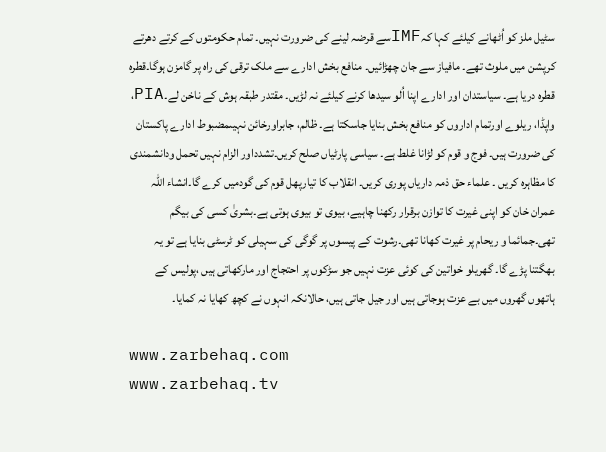سٹیل ملز کو اُٹھانے کیلئے کہا کہIMFسے قرضہ لینے کی ضرورت نہیں۔ تمام حکومتوں کے کرتے دھرتے کرپشن میں ملوث تھے۔ مافیاز سے جان چھڑائیں۔ منافع بخش ادارے سے ملک ترقی کی راہ پر گامزن ہوگا۔قطرہ قطرہ دریا ہے۔ سیاستدان اور ادارے اپنا اُلو سیدھا کرنے کیلئے نہ لڑیں۔ مقتدر طبقہ ہوش کے ناخن لے۔PIA، واپڈا، ریلوے اورتمام اداروں کو منافع بخش بنایا جاسکتا ہے۔ ظالم، جابراورخائن نہیںمضبوط ادارے پاکستان کی ضرورت ہیں۔ فوج و قوم کو لڑانا غلط ہے۔ سیاسی پارٹیاں صلح کریں۔تشدداور الزام نہیں تحمل ودانشمندی کا مظاہرہ کریں ۔ علماء حق ذمہ داریاں پوری کریں۔ انقلاب کا تیارپھل قوم کی گودمیں کرے گا۔انشاء اللہ
عمران خان کو اپنی غیرت کا توازن برقرار رکھنا چاہیے، بیوی تو بیوی ہوتی ہے۔بشریٰ کسی کی بیگم تھی۔جمائما و ریحام پر غیرت کھانا تھی۔رشوت کے پیسوں پر گوگی کی سہیلی کو ٹرسٹی بنایا ہے تو یہ بھگتنا پڑے گا۔ گھریلو خواتین کی کوئی عزت نہیں جو سڑکوں پر احتجاج اور مارکھاتی ہیں ،پولیس کے ہاتھوں گھروں میں بے عزت ہوجاتی ہیں اور جیل جاتی ہیں، حالانکہ انہوں نے کچھ کھایا نہ کمایا۔

www.zarbehaq.com
www.zarbehaq.tv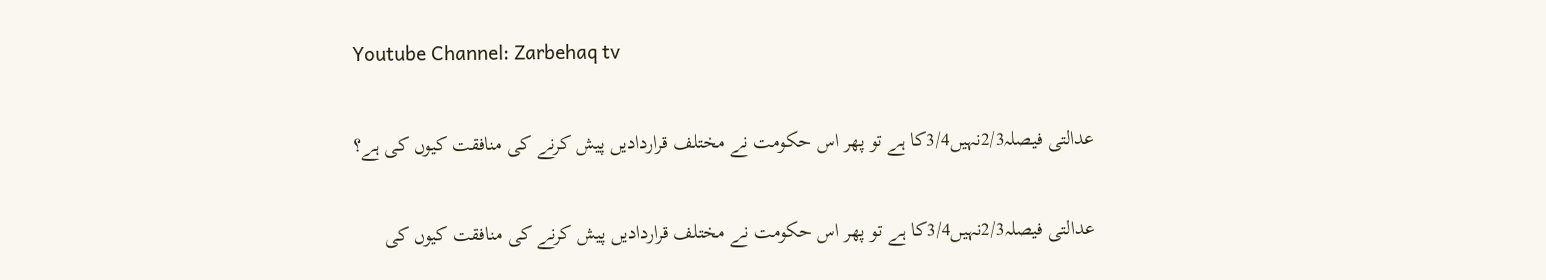Youtube Channel: Zarbehaq tv

عدالتی فیصلہ2/3نہیں3/4کا ہے تو پھر اس حکومت نے مختلف قراردادیں پیش کرنے کی منافقت کیوں کی ہے؟

عدالتی فیصلہ2/3نہیں3/4کا ہے تو پھر اس حکومت نے مختلف قراردادیں پیش کرنے کی منافقت کیوں کی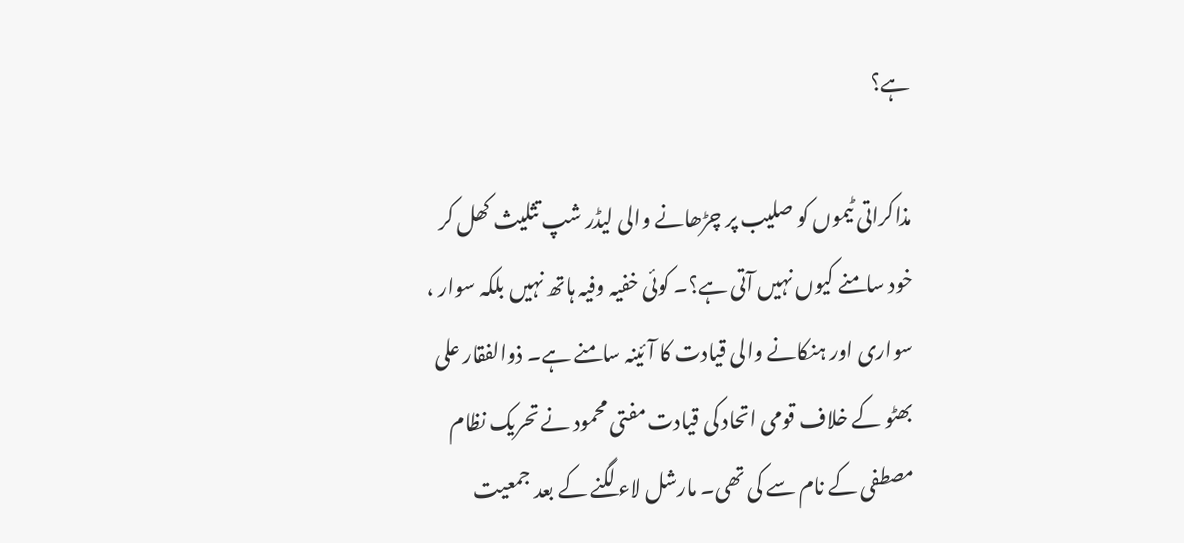ہے؟

مذاکراتی ٹیموں کو صلیب پر چڑھانے والی لیڈر شپ تثلیث کھل کر خود سامنے کیوں نہیں آتی ہے؟۔ کوئی خفیہ وفیہ ہاتھ نہیں بلکہ سوار ، سواری اور ہنکانے والی قیادت کا آئینہ سامنے ہے۔ ذوالفقار علی بھٹو کے خلاف قومی اتحاد کی قیادت مفتی محمود نے تحریک نظام مصطفی کے نام سے کی تھی۔ مارشل لاء لگنے کے بعد جمعیت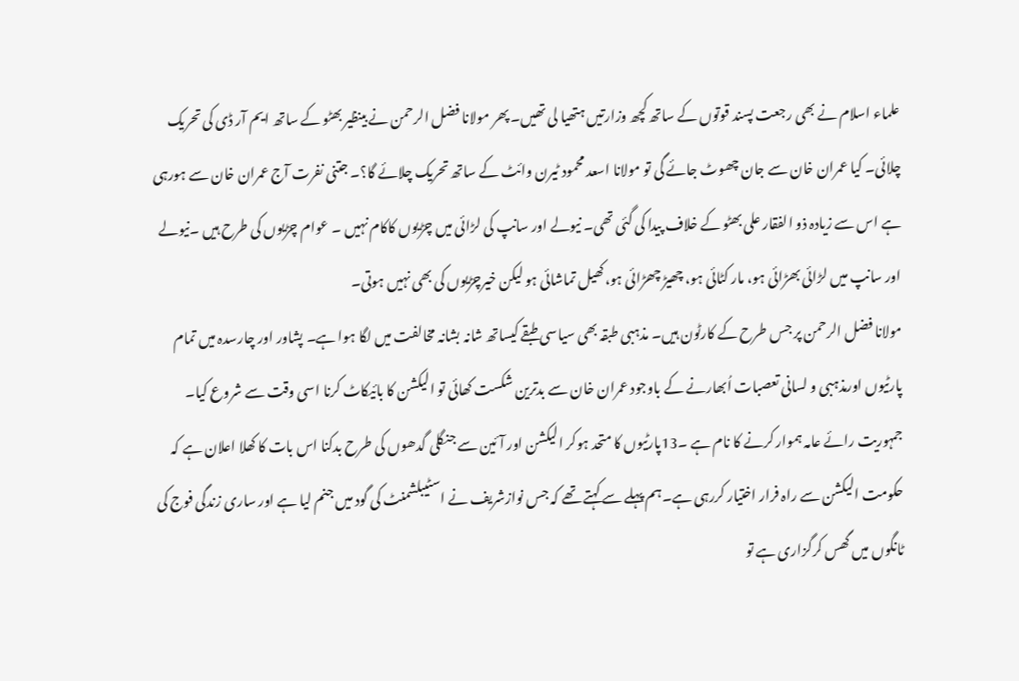علماء اسلام نے بھی رجعت پسند قوتوں کے ساتھ کچھ وزارتیں ہتھیا لی تھیں۔ پھر مولانا فضل الرحمن نے بینظیر بھٹو کے ساتھ ایم آر ڈی کی تحریک چلائی۔ کیا عمران خان سے جان چھوٹ جائے گی تو مولانا اسعد محمود ٹیرن وائٹ کے ساتھ تحریک چلائے گا؟۔ جتنی نفرت آج عمران خان سے ہورہی ہے اس سے زیادہ ذو الفقار علی بھٹو کے خلاف پیدا کی گئی تھی۔ نیولے اور سانپ کی لڑائی میں چڑیوں کاکام نہیں ۔ عوام چڑیوں کی طرح ہیں ۔نیولے اور سانپ میں لڑائی بھڑائی ہو، مار کٹائی ہو، چھیڑ چھڑائی ہو،کھیل تماشائی ہو لیکن خیرچڑیوں کی بھی نہیں ہوتی۔
مولانا فضل الرحمن پر جس طرح کے کارٹون ہیں۔ مذہبی طبقہ بھی سیاسی طبقے کیساتھ شانہ بشانہ مخالفت میں لگا ہوا ہے۔ پشاور اور چارسدہ میں تمام پارٹیوں اورمذہبی و لسانی تعصبات اُبھارنے کے باوجود عمران خان سے بدترین شکست کھائی تو الیکشن کا بائیکاٹ کرنا اسی وقت سے شروع کیا۔ جمہوریت رائے عامہ ہموار کرنے کا نام ہے ۔13پارٹیوں کا متحد ہوکر الیکشن اور آئین سے جنگلی گدھوں کی طرح بدکنا اس بات کا کھلا اعلان ہے کہ حکومت الیکشن سے راہ فرار اختیار کررہی ہے۔ہم پہلے سے کہتے تھے کہ جس نوازشریف نے اسٹیبلشمنٹ کی گود میں جنم لیا ہے اور ساری زندگی فوج کی ٹانگوں میں گھس کرگزاری ہے تو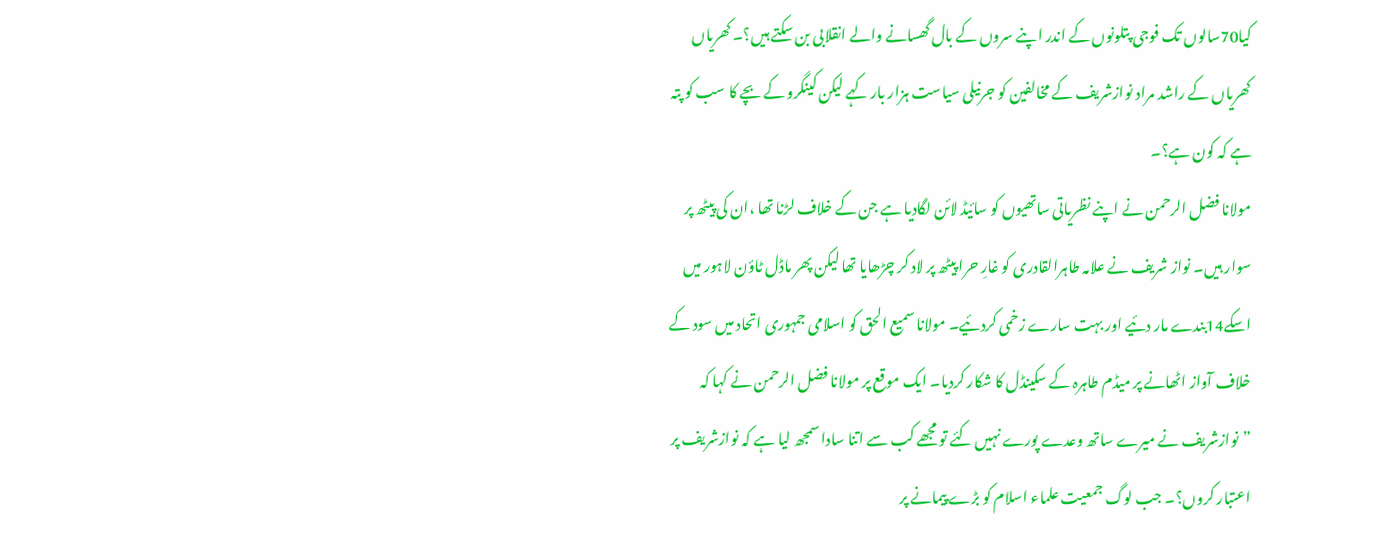کیا70سالوں تک فوجی پتلونوں کے اندر اپنے سروں کے بال گھسانے والے انقلابی بن سکتے ہیں؟۔ کھریاں کھریاں کے راشد مراد نوازشریف کے مخالفین کو جرنیلی سیاست ہزار بار کہے لیکن کینگرو کے بچے کا سب کو پتہ ہے کہ کون ہے؟۔
مولانا فضل الرحمن نے اپنے نظریاتی ساتھیوں کو سائیڈ لائن لگادیا ہے جن کے خلاف لڑنا تھا ،ان کی پیٹھ پر سوار ہیں۔ نواز شریف نے علامہ طاہرالقادری کو غارِ حرا پیٹھ پر لاد کر چڑھایا تھا لیکن پھر ماڈل ٹاؤن لاہور میں اسکے14بندے مار دئیے اور بہت سارے زخمی کردئیے۔ مولانا سمیع الحق کو اسلامی جمہوری اتحاد میں سود کے خلاف آواز اٹھانے پر میڈم طاہرہ کے سکینڈل کا شکار کردیا۔ ایک موقع پر مولانا فضل الرحمن نے کہا کہ ”نوازشریف نے میرے ساتھ وعدے پورے نہیں کئے تو مجھے کب سے اتنا سادا سمجھ لیا ہے کہ نوازشریف پر اعتبار کروں؟۔ جب لوگ جمعیت علماء اسلام کو بڑے پیمانے پر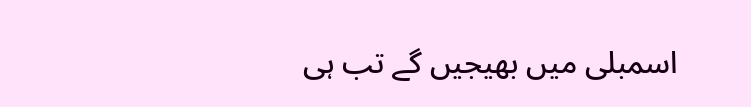اسمبلی میں بھیجیں گے تب ہی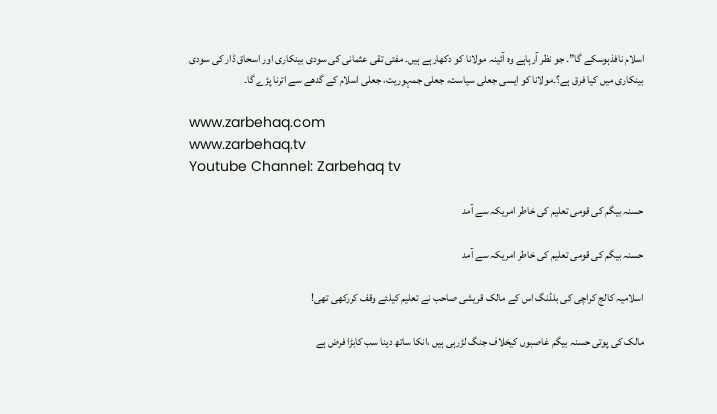اسلام نافذہوسکے گا”۔ جو نظر آرہاہے وہ آئینہ مولانا کو دکھارہے ہیں۔ مفتی تقی عثمانی کی سودی بینکاری اور اسحاق ڈار کی سودی بینکاری میں کیا فرق ہے؟۔مولانا کو ایسی جعلی سیاست، جعلی جمہوریت، جعلی اسلام کے گدھے سے اترنا پڑے گا۔

www.zarbehaq.com
www.zarbehaq.tv
Youtube Channel: Zarbehaq tv

حسنہ بیگم کی قومی تعلیم کی خاطر امریکہ سے آمد

حسنہ بیگم کی قومی تعلیم کی خاطر امریکہ سے آمد

اسلامیہ کالج کراچی کی بلڈنگ اس کے مالک قریشی صاحب نے تعلیم کیلئے وقف کررکھی تھی!

مالک کی پوتی حسنہ بیگم غاصبوں کیخلاف جنگ لڑرہی ہیں ،انکا ساتھ دینا سب کابڑا فرض ہے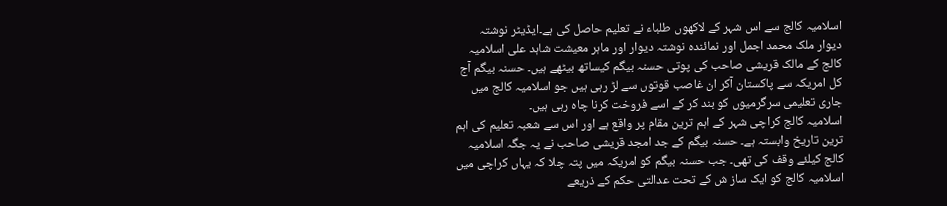اسلامیہ کالج سے اس شہر کے لاکھوں طلباء نے تعلیم حاصل کی ہے۔ایڈیٹر نوشتہ دیوار ملک محمد اجمل اور نمائندہ نوشتہ دیوار اور ماہر معیشت شاہد علی اسلامیہ کالج کے مالک قریشی صاحب کی پوتی حسنہ بیگم کیساتھ بیٹھے ہیں۔ حسنہ بیگم آج کل امریکہ سے پاکستان آکر ان غاصب قوتوں سے لڑ رہی ہیں جو اسلامیہ کالج میں جاری تعلیمی سرگرمیوں کو بند کر کے اسے فروخت کرنا چاہ رہی ہیں۔
اسلامیہ کالج کراچی شہر کے اہم ترین مقام پر واقع ہے اور اس سے شعبہ تعلیم کی اہم ترین تاریخ وابستہ ہے۔ حسنہ بیگم کے جد امجد قریشی صاحب نے یہ جگہ اسلامیہ کالج کیلئے وقف کی تھی۔ جب حسنہ بیگم کو امریکہ میں پتہ چلا کہ یہاں کراچی میں اسلامیہ کالج کو ایک ساز ش کے تحت عدالتی حکم کے ذریعے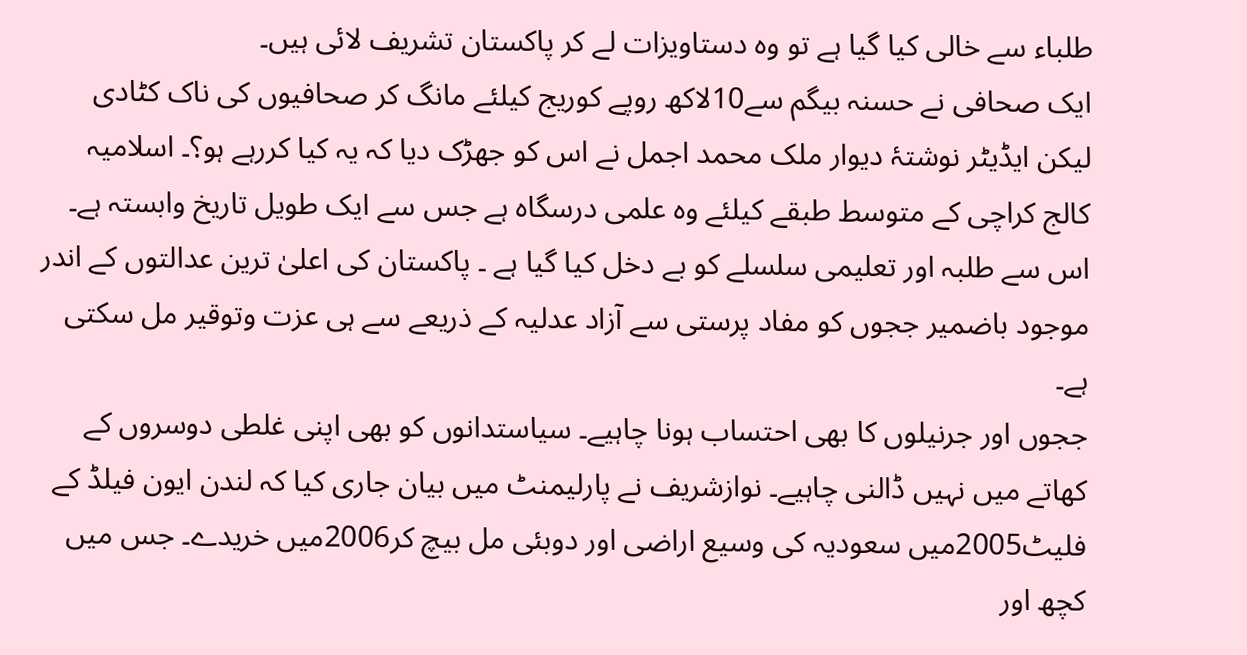طلباء سے خالی کیا گیا ہے تو وہ دستاویزات لے کر پاکستان تشریف لائی ہیں۔
ایک صحافی نے حسنہ بیگم سے10لاکھ روپے کوریج کیلئے مانگ کر صحافیوں کی ناک کٹادی لیکن ایڈیٹر نوشتۂ دیوار ملک محمد اجمل نے اس کو جھڑک دیا کہ یہ کیا کررہے ہو؟۔ اسلامیہ کالج کراچی کے متوسط طبقے کیلئے وہ علمی درسگاہ ہے جس سے ایک طویل تاریخ وابستہ ہے۔ اس سے طلبہ اور تعلیمی سلسلے کو بے دخل کیا گیا ہے ۔ پاکستان کی اعلیٰ ترین عدالتوں کے اندر موجود باضمیر ججوں کو مفاد پرستی سے آزاد عدلیہ کے ذریعے سے ہی عزت وتوقیر مل سکتی ہے۔
ججوں اور جرنیلوں کا بھی احتساب ہونا چاہیے۔ سیاستدانوں کو بھی اپنی غلطی دوسروں کے کھاتے میں نہیں ڈالنی چاہیے۔ نوازشریف نے پارلیمنٹ میں بیان جاری کیا کہ لندن ایون فیلڈ کے فلیٹ2005میں سعودیہ کی وسیع اراضی اور دوبئی مل بیچ کر2006میں خریدے۔ جس میں کچھ اور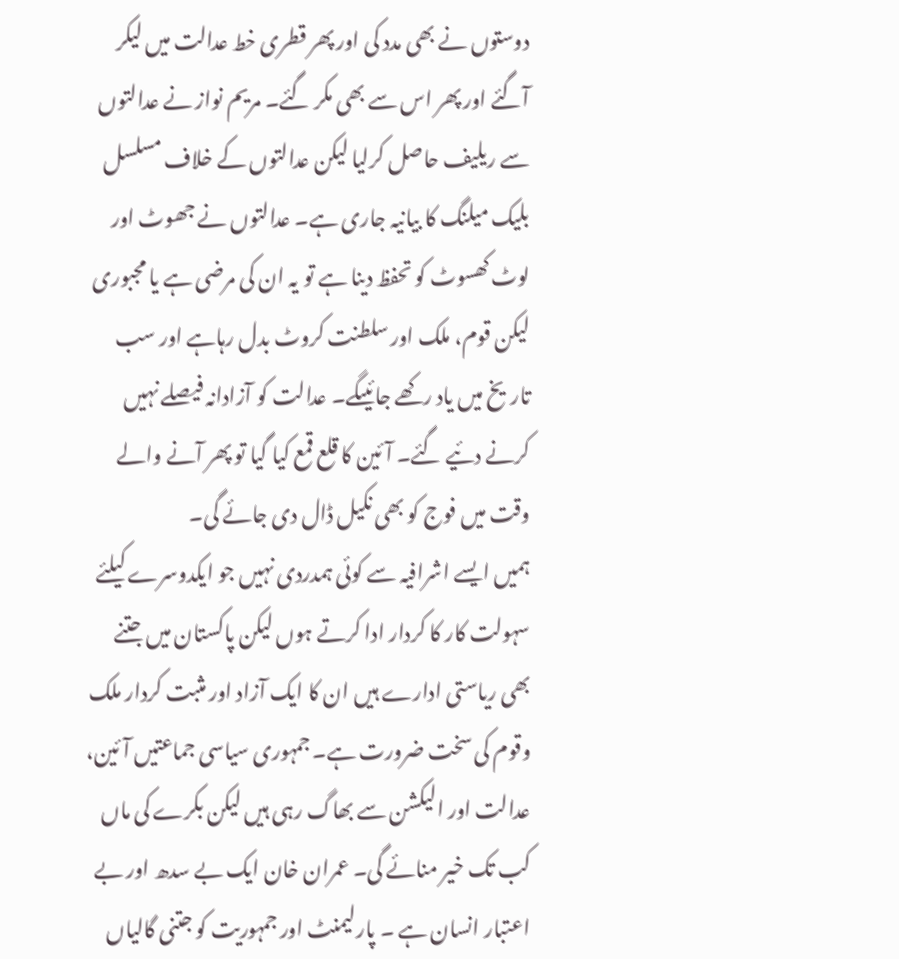دوستوں نے بھی مدد کی اور پھر قطری خط عدالت میں لیکر آگئے اور پھر اس سے بھی مکر گئے۔ مریم نواز نے عدالتوں سے ریلیف حاصل کرلیا لیکن عدالتوں کے خلاف مسلسل بلیک میلنگ کا بیانیہ جاری ہے۔ عدالتوں نے جھوٹ اور لوٹ کھسوٹ کو تحفظ دینا ہے تو یہ ان کی مرضی ہے یا مجبوری لیکن قوم، ملک اور سلطنت کروٹ بدل رہاہے اور سب تاریخ میں یاد رکھے جائیںگے۔ عدالت کو آزادانہ فیصلے نہیں کرنے دئیے گئے۔ آئین کا قلع قمع کیا گیا تو پھر آنے والے وقت میں فوج کو بھی نکیل ڈال دی جائے گی۔
ہمیں ایسے اشرافیہ سے کوئی ہمدردی نہیں جو ایکدوسرے کیلئے سہولت کار کا کردار ادا کرتے ہوں لیکن پاکستان میں جتنے بھی ریاستی ادارے ہیں ان کا ایک آزاد اور مثبت کردار ملک وقوم کی سخت ضرورت ہے۔ جمہوری سیاسی جماعتیں آئین، عدالت اور الیکشن سے بھاگ رہی ہیں لیکن بکرے کی ماں کب تک خیر منائے گی۔ عمران خان ایک بے سدھ اور بے اعتبار انسان ہے ۔ پارلیمنٹ اور جمہوریت کو جتنی گالیاں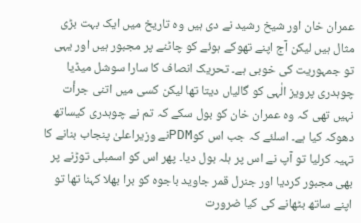عمران خان اور شیخ رشید نے دی ہیں وہ تاریخ میں ایک بہت بڑی مثال ہیں لیکن آج اپنے تھوکے ہوئے کو چاٹنے پر مجبور ہیں اور یہی تو جمہوریت کی خوبی ہے۔ تحریک انصاف کا سارا سوشل میڈیا چوہدری پرویز الٰہی کو گالیاں دیتا تھا لیکن کسی میں اتنی جرأت نہیں تھی کہ وہ عمران خان کو بول سکے کہ تم نے چوہدری کیساتھ دھوکہ کیا ہے۔ اسلئے کہ جب اس کوPDMنے وزیراعلیٰ پنجاب بنانے کا تہیہ کرلیا تو آپ نے اس پر ہلہ بول دیا۔ پھر اس کو اسمبلی توڑنے پر بھی مجبور کردیا اور جنرل قمر جاوید باجوہ کو برا بھلا کہنا تھا تو اپنے ساتھ بٹھانے کی کیا ضرورت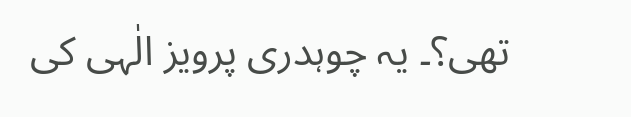تھی؟۔ یہ چوہدری پرویز الٰہی کی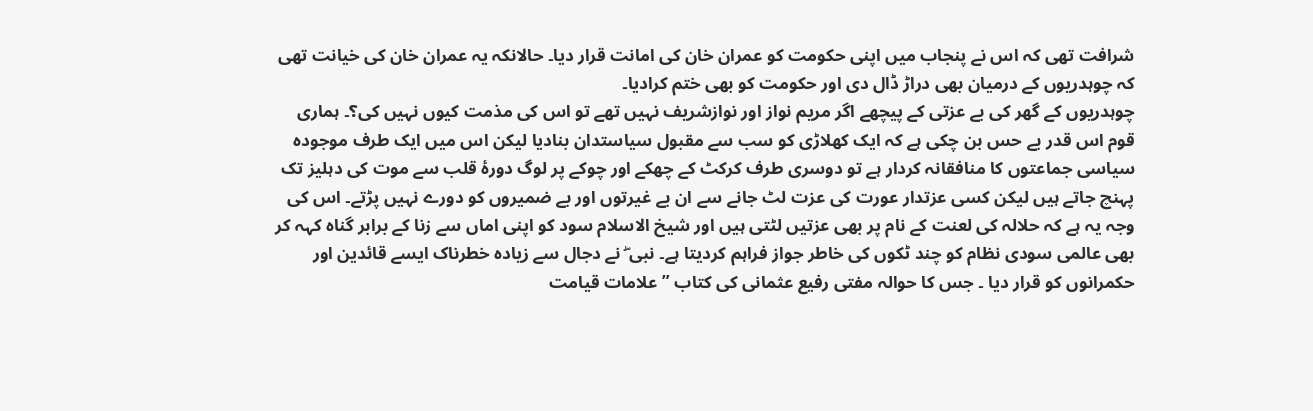شرافت تھی کہ اس نے پنجاب میں اپنی حکومت کو عمران خان کی امانت قرار دیا۔ حالانکہ یہ عمران خان کی خیانت تھی کہ چوہدریوں کے درمیان بھی دراڑ ڈال دی اور حکومت کو بھی ختم کرادیا۔
چوہدریوں کے گھر کی بے عزتی کے پیچھے اگر مریم نواز اور نوازشریف نہیں تھے تو اس کی مذمت کیوں نہیں کی؟۔ ہماری قوم اس قدر بے حس بن چکی ہے کہ ایک کھلاڑی کو سب سے مقبول سیاستدان بنادیا لیکن اس میں ایک طرف موجودہ سیاسی جماعتوں کا منافقانہ کردار ہے تو دوسری طرف کرکٹ کے چھکے اور چوکے پر لوگ دورۂ قلب سے موت کی دہلیز تک پہنچ جاتے ہیں لیکن کسی عزتدار عورت کی عزت لٹ جانے سے ان بے غیرتوں اور بے ضمیروں کو دورے نہیں پڑتے۔ اس کی وجہ یہ ہے کہ حلالہ کی لعنت کے نام پر بھی عزتیں لٹتی ہیں اور شیخ الاسلام سود کو اپنی اماں سے زنا کے برابر گناہ کہہ کر بھی عالمی سودی نظام کو چند ٹکوں کی خاطر جواز فراہم کردیتا ہے۔ نبی ۖ نے دجال سے زیادہ خطرناک ایسے قائدین اور حکمرانوں کو قرار دیا ۔ جس کا حوالہ مفتی رفیع عثمانی کی کتاب ” علامات قیامت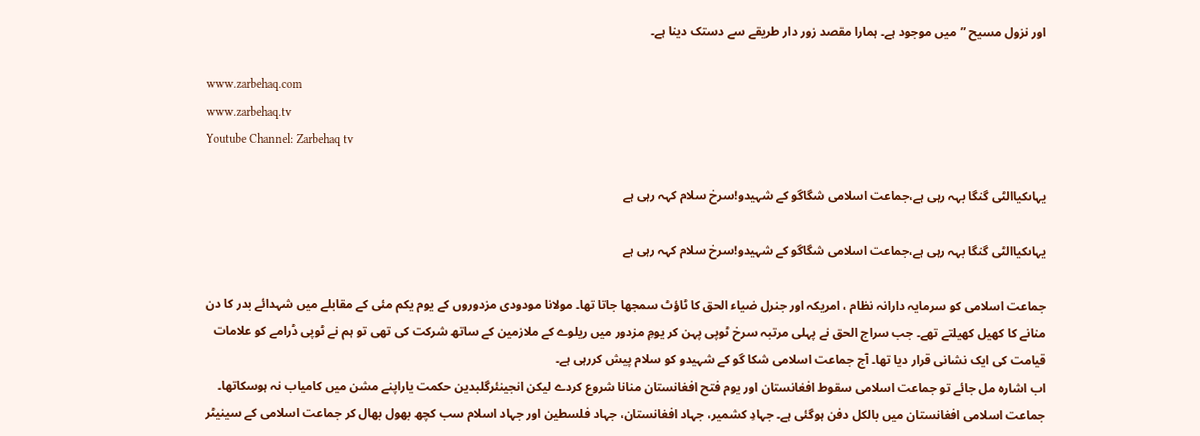اور نزول مسیح ”میں موجود ہے۔ ہمارا مقصد زور دار طریقے سے دستک دینا ہے۔

www.zarbehaq.com
www.zarbehaq.tv
Youtube Channel: Zarbehaq tv

یہاںکیاالٹی گنگا بہہ رہی ہے،جماعت اسلامی شگاگو کے شہیدو!سرخ سلام کہہ رہی ہے

یہاںکیاالٹی گنگا بہہ رہی ہے،جماعت اسلامی شگاگو کے شہیدو!سرخ سلام کہہ رہی ہے

جماعت اسلامی کو سرمایہ دارانہ نظام ، امریکہ اور جنرل ضیاء الحق کا ٹاؤٹ سمجھا جاتا تھا۔ مولانا مودودی مزدوروں کے یوم یکم مئی کے مقابلے میں شہدائے بدر کا دن منانے کا کھیل کھیلتے تھے۔ جب سراج الحق نے پہلی مرتبہ سرخ ٹوپی پہن کر یومِ مزدور میں ریلوے کے ملازمین کے ساتھ شرکت کی تھی تو ہم نے ٹوپی ڈرامے کو علامات قیامت کی ایک نشانی قرار دیا تھا۔ آج جماعت اسلامی شکا گو کے شہیدو کو سلام پیش کررہی ہے۔
اب اشارہ مل جائے تو جماعت اسلامی سقوط افغانستان اور یوم فتح افغانستان منانا شروع کردے لیکن انجینئرگلبدین حکمت یاراپنے مشن میں کامیاب نہ ہوسکاتھا۔ جماعت اسلامی افغانستان میں بالکل دفن ہوگئی ہے۔ جہادِ کشمیر، جہاد افغانستان، جہاد فلسطین اور جہاد اسلام سب کچھ بھول بھال کر جماعت اسلامی کے سینیٹر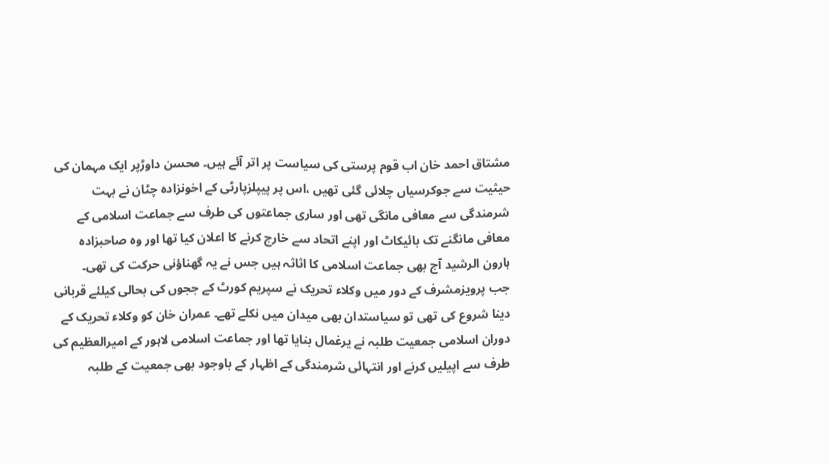مشتاق احمد خان اب قوم پرستی کی سیاست پر اتر آئے ہیں۔ محسن داوڑپر ایک مہمان کی حیثیت سے جوکرسیاں چلائی گئی تھیں ،اس پر پیپلزپارٹی کے اخونزادہ چٹان نے بہت شرمندگی سے معافی مانگی تھی اور ساری جماعتوں کی طرف سے جماعت اسلامی کے معافی مانگنے تک بائیکاٹ اور اپنے اتحاد سے خارج کرنے کا اعلان کیا تھا اور وہ صاحبزادہ ہارون الرشید آج بھی جماعت اسلامی کا اثاثہ ہیں جس نے یہ گھناؤنی حرکت کی تھی۔
جب پرویزمشرف کے دور میں وکلاء تحریک نے سپریم کورٹ کے ججوں کی بحالی کیلئے قربانی دینا شروع کی تھی تو سیاستدان بھی میدان میں نکلے تھے۔ عمران خان کو وکلاء تحریک کے دوران اسلامی جمعیت طلبہ نے یرغمال بنایا تھا اور جماعت اسلامی لاہور کے امیرالعظیم کی طرف سے اپیلیں کرنے اور انتہائی شرمندگی کے اظہار کے باوجود بھی جمعیت کے طلبہ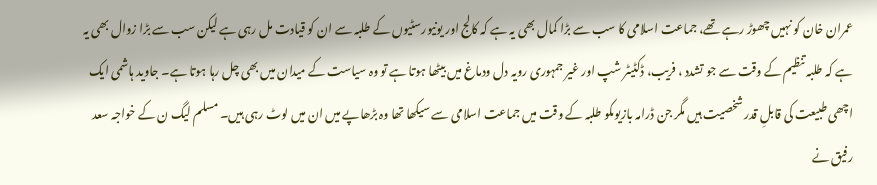عمران خان کو نہیں چھوڑ رہے تھے، جماعت اسلامی کا سب سے بڑا کمال بھی یہ ہے کہ کالج اور یونیورسٹیوں کے طلبہ سے ان کو قیادت مل رہی ہے لیکن سب سے بڑا زوال بھی یہ ہے کہ طلبہ تنظیم کے وقت سے جو تشدد ، فریب، ڈکٹیٹر شپ اور غیر جمہوری رویہ دل ودماغ میں بیٹھا ہوتا ہے تو وہ سیاست کے میدان میں بھی چل رہا ہوتا ہے۔ جاوید ہاشمی ایک اچھی طبیعت کی قابلِ قدر شخصیت ہیں مگر جن ڈرامہ بازیوںکو طلبہ کے وقت میں جماعت اسلامی سے سیکھا تھا وہ بڑھاپے میں ان میں لوٹ رہی ہیں۔ مسلم لیگ ن کے خواجہ سعد رفیق نے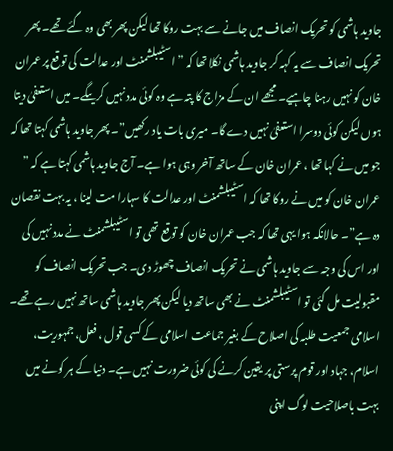جاوید ہاشمی کو تحریک انصاف میں جانے سے بہت روکا تھا لیکن پھر بھی وہ گئے تھے۔ پھر تحریک انصاف سے یہ کہہ کر جاوید ہاشمی نکلا تھا کہ ” اسٹیبلشمنٹ اور عدالت کی توقع پر عمران خان کو نہیں رہنا چاہیے۔ مجھے ان کے مزاج کا پتہ ہے وہ کوئی مدد نہیں کریںگے۔ میں استعفیٰ دیتا ہوں لیکن کوئی دوسرا استعفیٰ نہیں دے گا۔ میری بات یاد رکھیں”۔ پھر جاوید ہاشمی کہتا تھا کہ جو میں نے کہا تھا ، عمران خان کے ساتھ آخر وہی ہوا ہے۔ آج جاوید ہاشمی کہتا ہے کہ ” عمران خان کو میں نے روکا تھا کہ اسٹیبلشمنٹ اور عدالت کا سہارا مت لینا ، یہ بہت نقصان دہ ہے”۔ حالانکہ ہوا یہی تھا کہ جب عمران خان کو توقع تھی تو اسٹیبلشمنٹ نے مدد نہیں کی اور اس کی وجہ سے جاوید ہاشمی نے تحریک انصاف چھوڑ دی۔ جب تحریک انصاف کو مقبولیت مل گئی تو اسٹیبلشمنٹ نے بھی ساتھ دیا لیکن پھر جاوید ہاشمی ساتھ نہیں رہے تھے۔
اسلامی جمعیت طلبہ کی اصلاح کے بغیر جماعت اسلامی کے کسی قول ، فعل، جمہوریت، اسلام، جہاد اور قوم پرستی پر یقین کرنے کی کوئی ضرورت نہیں ہے۔ دنیا کے ہر کونے میں بہت باصلاحیت لوگ اپنی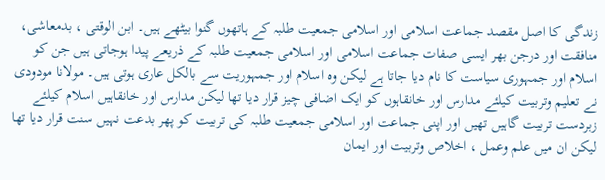زندگی کا اصل مقصد جماعت اسلامی اور اسلامی جمعیت طلبہ کے ہاتھوں گنوا بیٹھے ہیں۔ ابن الوقتی ، بدمعاشی، منافقت اور درجن بھر ایسی صفات جماعت اسلامی اور اسلامی جمعیت طلبہ کے ذریعے پیدا ہوجاتی ہیں جن کو اسلام اور جمہوری سیاست کا نام دیا جاتا ہے لیکن وہ اسلام اور جمہوریت سے بالکل عاری ہوتی ہیں۔ مولانا مودودی نے تعلیم وتربیت کیلئے مدارس اور خانقاہوں کو ایک اضافی چیز قرار دیا تھا لیکن مدارس اور خانقاہیں اسلام کیلئے زبردست تربیت گاہیں تھیں اور اپنی جماعت اور اسلامی جمعیت طلبہ کی تربیت کو پھر بدعت نہیں سنت قرار دیا تھا لیکن ان میں علم وعمل ، اخلاص وتربیت اور ایمان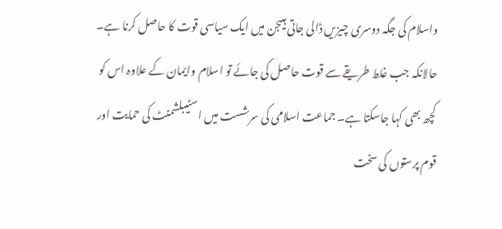واسلام کی جگہ دوسری چیزیں ڈالی جاتی ہیںجن میں ایک سیاسی قوت کا حاصل کرنا ہے۔ حالانکہ جب غلط طریقے سے قوت حاصل کی جائے تو اسلام وایمان کے علاوہ اس کو کچھ بھی کہا جاسکتا ہے۔ جماعت اسلامی کی سرشست میں اسٹیبلشمنٹ کی حمایت اور قوم پرستوں کی سخت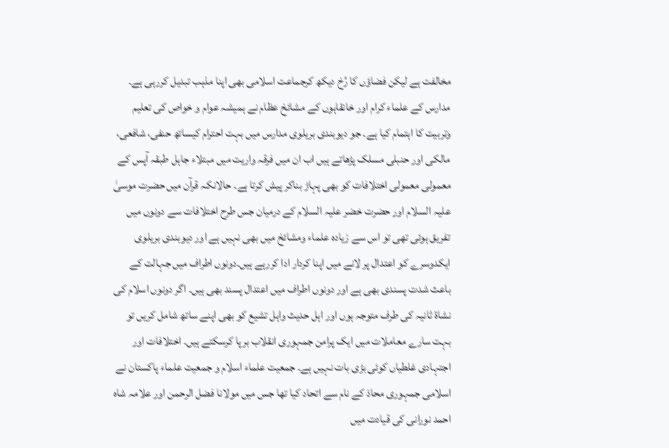مخالفت ہے لیکن فضاؤں کا رُخ دیکھ کرجماعت اسلامی بھی اپنا مذہب تبدیل کررہی ہے۔
مدارس کے علماء کرام اور خانقاہوں کے مشائخ عظام نے ہمیشہ عوام و خواص کی تعلیم وتربیت کا اہتمام کیا ہے۔ جو دیوبندی بریلوی مدارس میں بہت احترام کیساتھ حنفی، شافعی، مالکی اور حنبلی مسلک پڑھاتے ہیں اب ان میں فرقہ واریت میں مبتلاء جاہل طبقہ آپس کے معمولی معمولی اختلافات کو بھی پہاڑ بناکر پیش کرتا ہے۔ حالانکہ قرآن میں حضرت موسیٰ علیہ السلام اور حضرت خضر علیہ السلام کے درمیان جس طرح اختلافات سے دونوں میں تفریق ہوئی تھی تو اس سے زیادہ علماء ومشائخ میں بھی نہیں ہے اور دیوبندی بریلوی ایکدوسرے کو اعتدال پر لانے میں اپنا کردار ادا کررہے ہیں۔دونوں اطراف میں جہالت کے باعث شدت پسندی بھی ہے اور دونوں اطراف میں اعتدال پسند بھی ہیں۔ اگر دونوں اسلام کی نشاة ثانیہ کی طرف متوجہ ہوں اور اہل حدیث واہل تشیع کو بھی اپنے ساتھ شامل کریں تو بہت سارے معاملات میں ایک پرامن جمہوری انقلاب برپا کرسکتے ہیں۔ اختلافات اور اجتہادی غلطیاں کوئی بڑی بات نہیں ہے۔ جمعیت علماء اسلام و جمعیت علماء پاکستان نے اسلامی جمہوری محاذ کے نام سے اتحاد کیا تھا جس میں مولانا فضل الرحمن اور علامہ شاہ احمد نورانی کی قیادت میں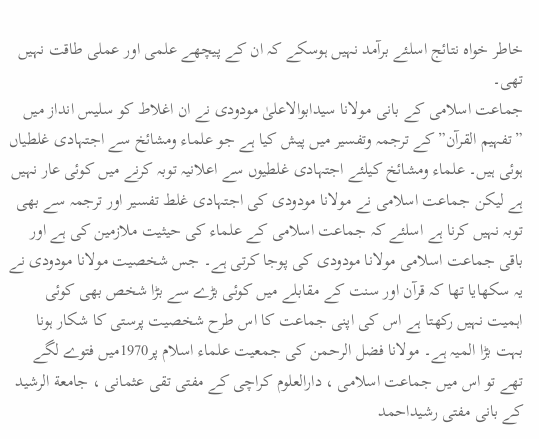خاطر خواہ نتائج اسلئے برآمد نہیں ہوسکے کہ ان کے پیچھے علمی اور عملی طاقت نہیں تھی۔
جماعت اسلامی کے بانی مولانا سیدابوالاعلیٰ مودودی نے ان اغلاط کو سلیس انداز میں ”تفہیم القرآن” کے ترجمہ وتفسیر میں پیش کیا ہے جو علماء ومشائخ سے اجتہادی غلطیاں ہوئی ہیں۔ علماء ومشائخ کیلئے اجتہادی غلطیوں سے اعلانیہ توبہ کرنے میں کوئی عار نہیں ہے لیکن جماعت اسلامی نے مولانا مودودی کی اجتہادی غلط تفسیر اور ترجمہ سے بھی توبہ نہیں کرنا ہے اسلئے کہ جماعت اسلامی کے علماء کی حیثیت ملازمین کی ہے اور باقی جماعت اسلامی مولانا مودودی کی پوجا کرتی ہے۔ جس شخصیت مولانا مودودی نے یہ سکھایا تھا کہ قرآن اور سنت کے مقابلے میں کوئی بڑے سے بڑا شخص بھی کوئی اہمیت نہیں رکھتا ہے اس کی اپنی جماعت کا اس طرح شخصیت پرستی کا شکار ہونا بہت بڑا المیہ ہے۔ مولانا فضل الرحمن کی جمعیت علماء اسلام پر1970میں فتوے لگے تھے تو اس میں جماعت اسلامی ، دارالعلوم کراچی کے مفتی تقی عثمانی ، جامعة الرشید کے بانی مفتی رشیداحمد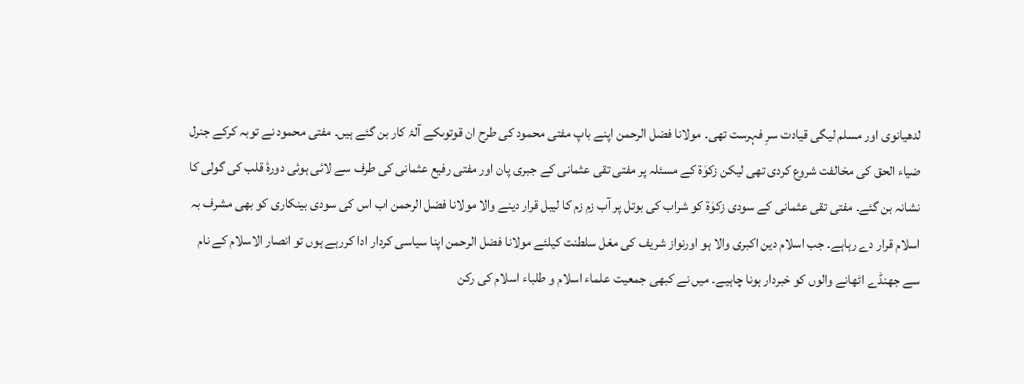لدھیانوی اور مسلم لیگی قیادت سرِ فہرست تھی۔ مولانا فضل الرحمن اپنے باپ مفتی محمود کی طرح ان قوتوںکے آلۂ کار بن گئے ہیں۔ مفتی محمود نے توبہ کرکے جنرل ضیاء الحق کی مخالفت شروع کردی تھی لیکن زکوٰة کے مسئلہ پر مفتی تقی عثمانی کے جبری پان اور مفتی رفیع عثمانی کی طرف سے لائی ہوئی دورۂ قلب کی گولی کا نشانہ بن گئے۔ مفتی تقی عثمانی کے سودی زکوٰة کو شراب کی بوتل پر آب زم زم کا لیبل قرار دینے والا مولانا فضل الرحمن اب اس کی سودی بینکاری کو بھی مشرف بہ اسلام قرار دے رہاہے۔ جب اسلام دین اکبری والا ہو اورنواز شریف کی مغل سلطنت کیلئے مولانا فضل الرحمن اپنا سیاسی کردار ادا کررہے ہوں تو انصار الاسلام کے نام سے جھنڈے اٹھانے والوں کو خبردار ہونا چاہیے۔ میں نے کبھی جمعیت علماء اسلام و طلباء اسلام کی رکن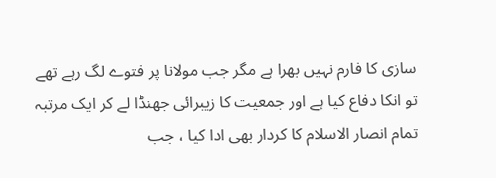سازی کا فارم نہیں بھرا ہے مگر جب مولانا پر فتوے لگ رہے تھے تو انکا دفاع کیا ہے اور جمعیت کا زیبرائی جھنڈا لے کر ایک مرتبہ تمام انصار الاسلام کا کردار بھی ادا کیا ، جب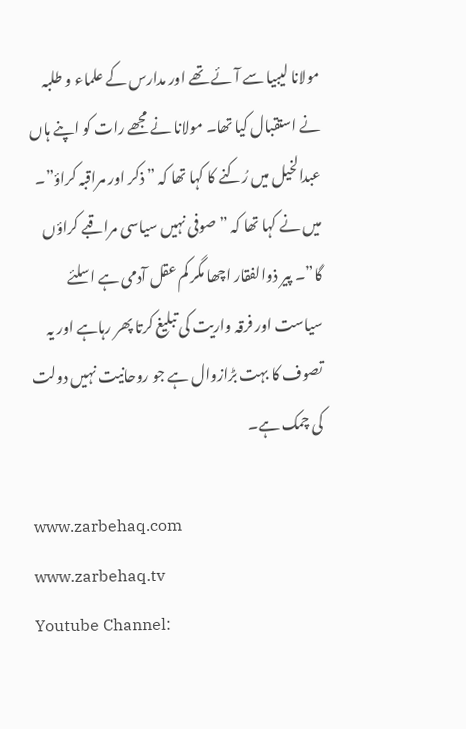مولانا لیبیا سے آئے تھے اور مدارس کے علماء و طلبہ نے استقبال کیا تھا۔ مولانا نے مجھے رات کو اپنے ہاں عبدالخیل میں رُکنے کا کہا تھا کہ ” ذکر اور مراقبہ کراؤ”۔ میں نے کہا تھا کہ ”صوفی نہیں سیاسی مراقبے کراؤں گا”۔ پیر ذوالفقار اچھا مگر کم عقل آدمی ہے اسلئے سیاست اور فرقہ واریت کی تبلیغ کرتا پھر رہاہے اور یہ تصوف کا بہت بڑازوال ہے جو روحانیت نہیں دولت کی چمک ہے۔

www.zarbehaq.com
www.zarbehaq.tv
Youtube Channel: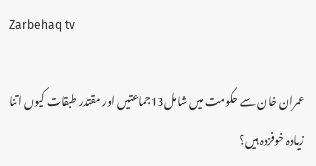Zarbehaq tv

عمران خان سے حکومت میں شامل13جماعتیں اور مقتدر طبقات کیوں اتنا زیادہ خوفزدہ ہیں؟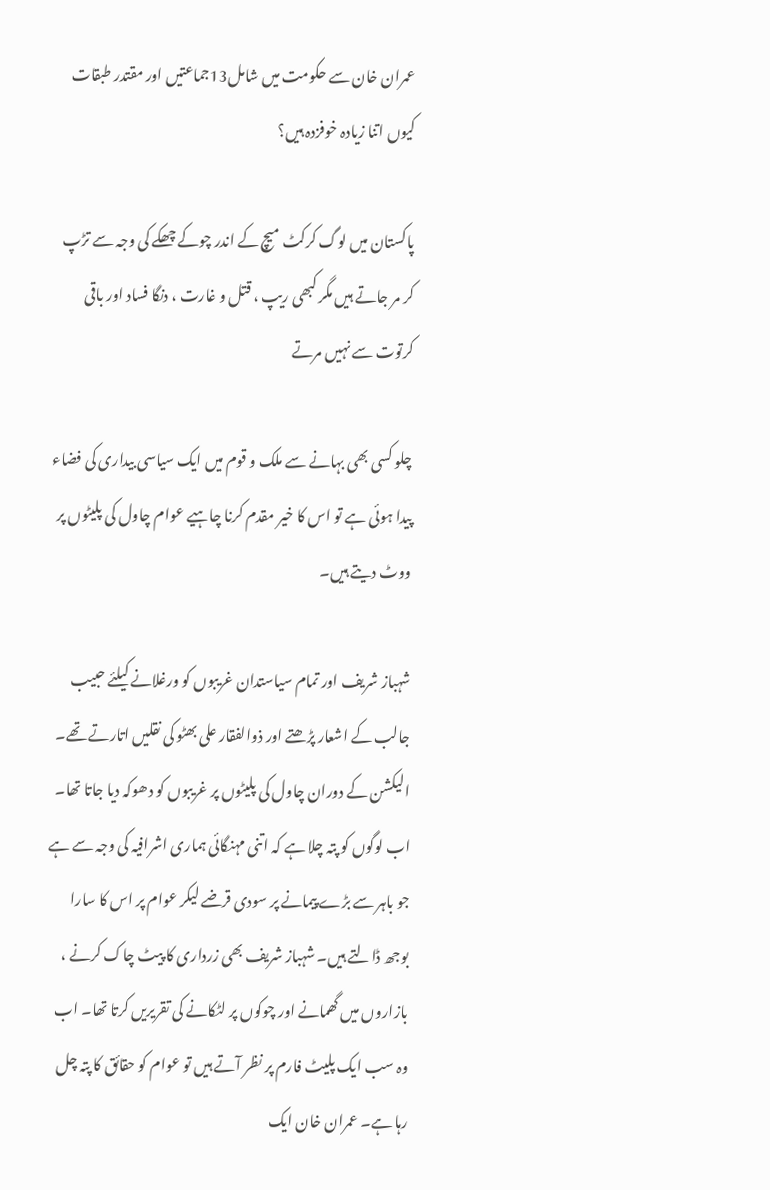عمران خان سے حکومت میں شامل13جماعتیں اور مقتدر طبقات کیوں اتنا زیادہ خوفزدہ ہیں؟

پاکستان میں لوگ کرکٹ میچ کے اندر چوکے چھکے کی وجہ سے تڑپ کر مر جاتے ہیں مگر کبھی ریپ ، قتل و غارت ، دنگا فساد اور باقی کرتوت سے نہیں مرتے

چلو کسی بھی بہانے سے ملک و قوم میں ایک سیاسی بیداری کی فضاء پیدا ہوئی ہے تو اس کا خیر مقدم کرنا چاہیے عوام چاول کی پلیٹوں پر ووٹ دیتے ہیں۔

شہباز شریف اور تمام سیاستدان غریبوں کو ورغلانے کیلئے حبیب جالب کے اشعار پڑھتے اور ذوالفقار علی بھٹو کی نقلیں اتارتے تھے۔ الیکشن کے دوران چاول کی پلیٹوں پر غریبوں کو دھوکہ دیا جاتا تھا۔ اب لوگوں کو پتہ چلا ہے کہ اتنی مہنگائی ہماری اشرافیہ کی وجہ سے ہے جو باہر سے بڑے پیمانے پر سودی قرضے لیکر عوام پر اس کا سارا بوجھ ڈالتے ہیں۔ شہباز شریف بھی زرداری کا پیٹ چاک کرنے ، بازاروں میں گھمانے اور چوکوں پر لٹکانے کی تقریریں کرتا تھا۔ اب وہ سب ایک پلیٹ فارم پر نظر آتے ہیں تو عوام کو حقائق کا پتہ چل رہا ہے۔ عمران خان ایک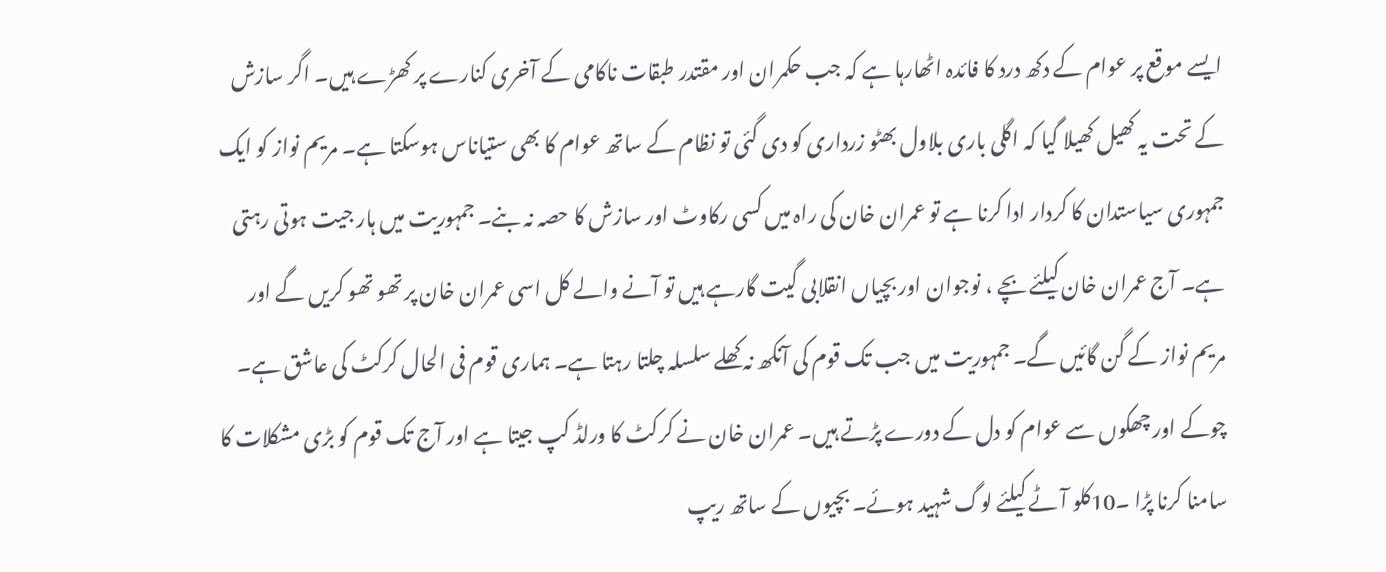ایسے موقع پر عوام کے دکھ درد کا فائدہ اٹھارہا ہے کہ جب حکمران اور مقتدر طبقات ناکامی کے آخری کنارے پر کھڑے ہیں۔ اگر سازش کے تحت یہ کھیل کھیلا گیا کہ اگلی باری بلاول بھٹو زرداری کو دی گئی تو نظام کے ساتھ عوام کا بھی ستیاناس ہوسکتا ہے۔ مریم نواز کو ایک جمہوری سیاستدان کا کردار ادا کرنا ہے تو عمران خان کی راہ میں کسی رکاوٹ اور سازش کا حصہ نہ بنے۔ جمہوریت میں ہار جیت ہوتی رہتی ہے۔ آج عمران خان کیلئے بچے ، نوجوان اور بچیاں انقلابی گیت گارہے ہیں تو آنے والے کل اسی عمران خان پر تھو تھو کریں گے اور مریم نواز کے گن گائیں گے۔ جمہوریت میں جب تک قوم کی آنکھ نہ کھلے سلسلہ چلتا رہتا ہے۔ ہماری قوم فی الحال کرکٹ کی عاشق ہے۔ چوکے اور چھکوں سے عوام کو دل کے دورے پڑتے ہیں۔ عمران خان نے کرکٹ کا ورلڈ کپ جیتا ہے اور آج تک قوم کو بڑی مشکلات کا سامنا کرنا پڑا ۔10کلو آٹے کیلئے لوگ شہید ہوئے۔ بچیوں کے ساتھ ریپ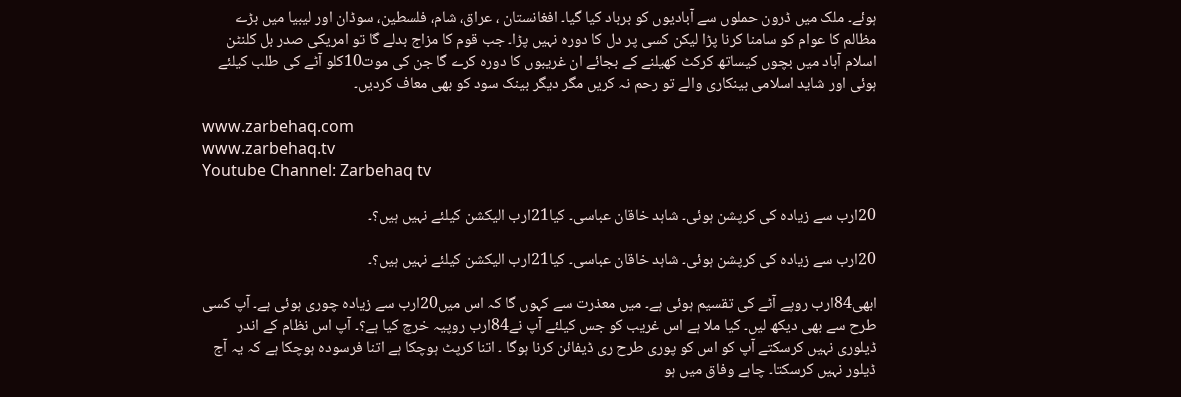ہوئے۔ ملک میں ڈرون حملوں سے آبادیوں کو برباد کیا گیا۔ افغانستان ، عراق، شام، فلسطین، سوڈان اور لیبیا میں بڑے مظالم کا عوام کو سامنا کرنا پڑا لیکن کسی پر دل کا دورہ نہیں پڑا۔ جب قوم کا مزاج بدلے گا تو امریکی صدر بل کلنٹن اسلام آباد میں بچوں کیساتھ کرکٹ کھیلنے کے بجائے ان غریبوں کا دورہ کرے گا جن کی موت10کلو آٹے کی طلب کیلئے ہوئی اور شاید اسلامی بینکاری والے تو رحم نہ کریں مگر دیگر بینک سود کو بھی معاف کردیں۔

www.zarbehaq.com
www.zarbehaq.tv
Youtube Channel: Zarbehaq tv

20ارب سے زیادہ کی کرپشن ہوئی۔ شاہد خاقان عباسی۔ کیا21ارب الیکشن کیلئے نہیں ہیں؟۔

20ارب سے زیادہ کی کرپشن ہوئی۔ شاہد خاقان عباسی۔ کیا21ارب الیکشن کیلئے نہیں ہیں؟۔

ابھی84ارب روپے آٹے کی تقسیم ہوئی ہے۔ میں معذرت سے کہوں گا کہ اس میں20ارب سے زیادہ چوری ہوئی ہے۔ آپ کسی طرح سے بھی دیکھ لیں۔ کیا ملا ہے اس غریب کو جس کیلئے آپ نے84ارب روپیہ خرچ کیا ہے؟۔ آپ اس نظام کے اندر ڈیلوری نہیں کرسکتے آپ کو اس کو پوری طرح ری ڈیفائن کرنا ہوگا ۔ اتنا کرپٹ ہوچکا ہے اتنا فرسودہ ہوچکا ہے کہ یہ آج ڈیلور نہیں کرسکتا۔ چاہے وفاق میں ہو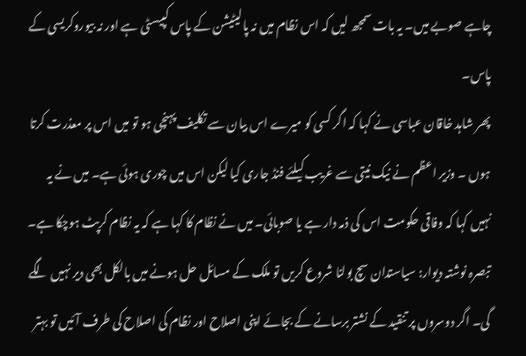چاہے صوبے میں۔ یہ بات سمجھ لیں کہ اس نظام میں نہ پالیٹیشن کے پاس کپیسٹی ہے اور نہ بیوروکریسی کے پاس۔
پھر شاہد خاقان عباسی نے کہا کہ اگر کسی کو میرے اس بیان سے تکلیف پہنچی ہو تو میں اس پر معذرت کرتا ہوں ۔ وزیر اعظم نے نیک نیتی سے غریب کیلئے فنڈ جاری کیا لیکن اس میں چوری ہوئی ہے۔ میں نے یہ نہیں کہا کہ وفاقی حکومت اس کی ذمہ دار ہے یا صوبائی۔ میں نے نظام کا کہا ہے کہ یہ نظام کرپٹ ہوچکا ہے۔
تبصرہ نوشتہ دیوار: سیاستدان سچ بولنا شروع کریں تو ملک کے مسائل حل ہونے میں بالکل بھی دیر نہیں لگے گی۔ اگر دوسروں پر تنقید کے نشتر برسانے کے بجائے اپنی اصلاح اور نظام کی اصلاح کی طرف آئیں تو بہتر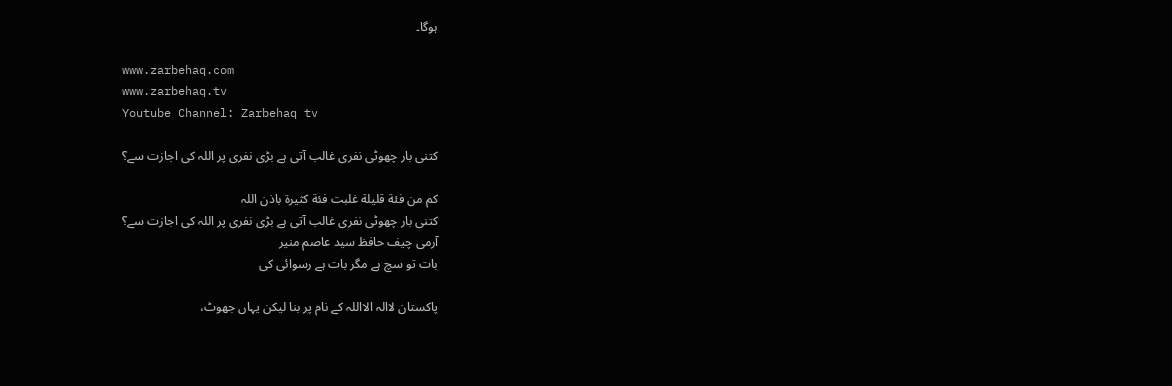ہوگا۔

www.zarbehaq.com
www.zarbehaq.tv
Youtube Channel: Zarbehaq tv

کتنی بار چھوٹی نفری غالب آتی ہے بڑی نفری پر اللہ کی اجازت سے؟

کم من فئة قلیلة غلبت فئة کثیرة باذن اللہ
کتنی بار چھوٹی نفری غالب آتی ہے بڑی نفری پر اللہ کی اجازت سے؟
آرمی چیف حافظ سید عاصم منیر
بات تو سچ ہے مگر بات ہے رسوائی کی

پاکستان لاالہ الااللہ کے نام پر بنا لیکن یہاں جھوٹ،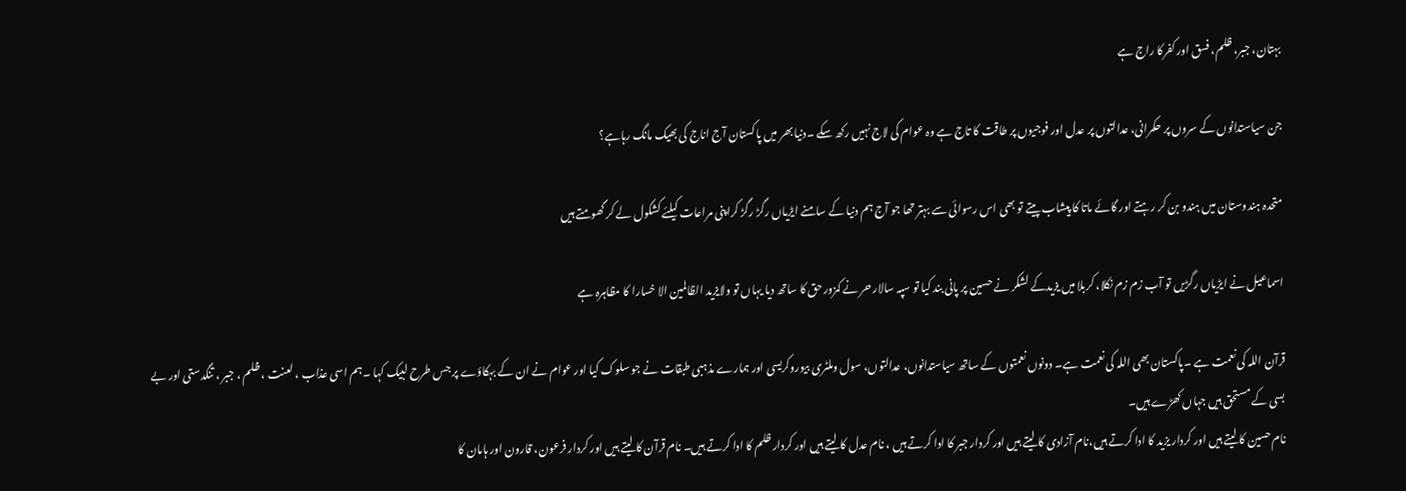بہتان، جبر، ظلم، فسق اور کفرکا راج ہے

جن سیاستدانوں کے سروں پر حکمرانی، عدالتوں پر عدل اور فوجیوں پر طاقت کا تاج ہے وہ عوام کی لاج نہیں رکھ سکے ۔دنیا بھر میں پاکستان آج اناج کی بھیک مانگ رہاہے؟

متحدہ ہندوستان میں ہندو بن کر رہتے اور گائے ماتا کا پیشاب پیتے تو بھی اس رسوائی سے بہتر تھا جو آج ہم دنیا کے سامنے ایڑیاں رگڑ رگڑ کراپنی مراعات کیلئے کشکول لے کر گھومتے ہیں

اسماعیل نے ایڑیاں رگڑیں تو آب زم زم نکلا، کربلا میں یزیدکے لشکر نے حسین پر پانی بند کیا تو سپہ سالار حر نے کمزور حق کا ساتھ دیا یہاں تو ولایزید الظالمین الا خسارا کا مظاہرہ ہے

قرآن اللہ کی نعمت ہے ۔پاکستان بھی اللہ کی نعمت ہے۔ دونوں نعمتوں کے ساتھ سیاستدانوں، عدالتوں، سول وملٹری بیوروکریسی اور ہمارے مذہبی طبقات نے جو سلوک کیا اور عوام نے ان کے بہکاؤے پر جس طرح لبیک کہا ۔ہم اسی عذاب ، لعنت ، ظلم ، جبر ، تنگدستی اور بے بسی کے مستحق ہیں جہاں کھڑے ہیں۔
نام حسین کا لیتے ہیں اور کردار یزید کا ادا کرتے ہیں،نام آزادی کا لیتے ہیں اور کردار جبر کا ادا کرتے ہیں ، نام عدل کا لیتے ہیں اور کردار ظلم کا ادا کرتے ہیں۔ نام قرآن کا لیتے ہیں اور کردار فرعون، قارون اور ہامان کا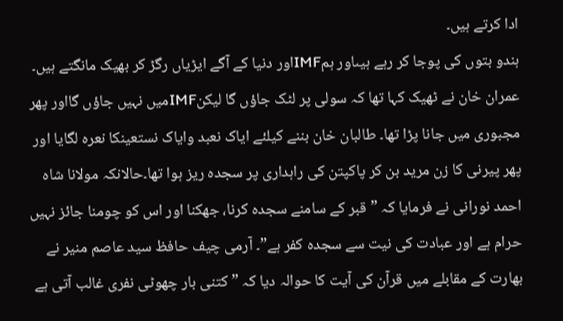ادا کرتے ہیں۔
ہندو بتوں کی پوجا کر رہے ہیںاور ہمIMFاور دنیا کے آگے ایڑیاں رگڑ کر بھیک مانگتے ہیں۔ عمران خان نے ٹھیک کہا تھا کہ سولی پر لٹک جاؤں گا لیکنIMFمیں نہیں جاؤں گااور پھر مجبوری میں جانا پڑا تھا۔ طالبان خان بننے کیلئے ایاک نعبد وایاک نستعینکا نعرہ لگایا اور پھر پیرنی کا زن مرید بن کر پاکپتن کی راہداری پر سجدہ ریز ہوا تھا۔حالانکہ مولانا شاہ احمد نورانی نے فرمایا کہ ”قبر کے سامنے سجدہ کرنا، جھکنا اور اس کو چومنا جائز نہیں حرام ہے اور عبادت کی نیت سے سجدہ کفر ہے”۔ آرمی چیف حافظ سید عاصم منیر نے بھارت کے مقابلے میں قرآن کی آیت کا حوالہ دیا کہ ” کتنی بار چھوٹی نفری غالب آتی ہے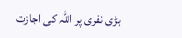بڑی نفری پر اللہ کی اجازت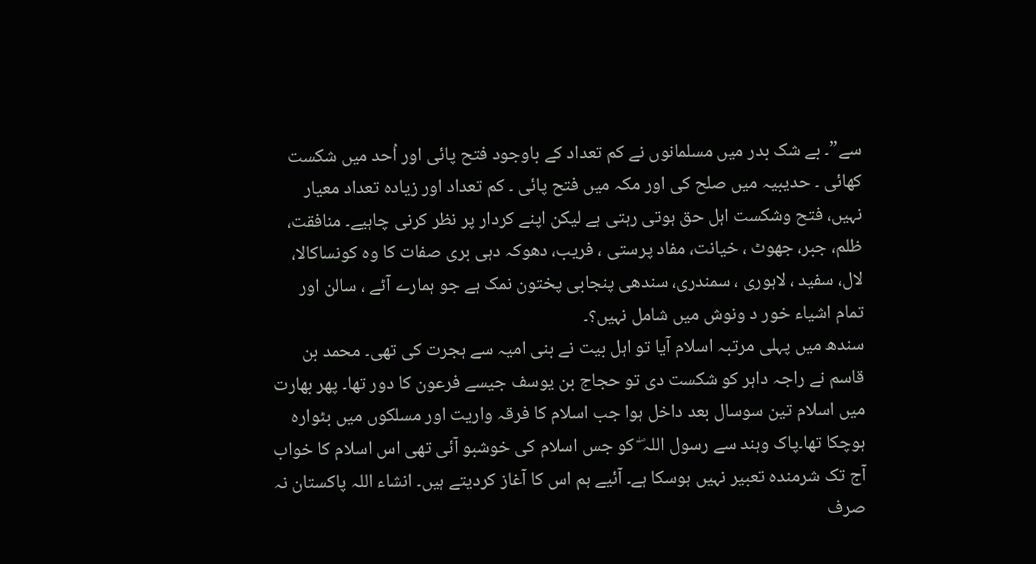سے”۔ بے شک بدر میں مسلمانوں نے کم تعداد کے باوجود فتح پائی اور اُحد میں شکست کھائی ۔ حدیبیہ میں صلح کی اور مکہ میں فتح پائی ۔ کم تعداد اور زیادہ تعداد معیار نہیں، فتح وشکست اہل حق ہوتی رہتی ہے لیکن اپنے کردار پر نظر کرنی چاہیے۔ منافقت، ظلم، جبر، جھوٹ ، خیانت، مفاد پرستی ، فریب، دھوکہ دہی بری صفات کا وہ کونساکالا، لال، سفید ، لاہوری ، سمندری، سندھی پنجابی پختون نمک ہے جو ہمارے آٹے ، سالن اور تمام اشیاء خور د ونوش میں شامل نہیں؟۔
سندھ میں پہلی مرتبہ اسلام آیا تو اہل بیت نے بنی امیہ سے ہجرت کی تھی۔ محمد بن قاسم نے راجہ داہر کو شکست دی تو حجاج بن یوسف جیسے فرعون کا دور تھا۔ پھر بھارت میں اسلام تین سوسال بعد داخل ہوا جب اسلام کا فرقہ واریت اور مسلکوں میں بٹوارہ ہوچکا تھا۔پاک وہند سے رسول اللہ ۖ کو جس اسلام کی خوشبو آئی تھی اس اسلام کا خواب آج تک شرمندہ تعبیر نہیں ہوسکا ہے۔ آئیے ہم اس کا آغاز کردیتے ہیں۔ انشاء اللہ پاکستان نہ صرف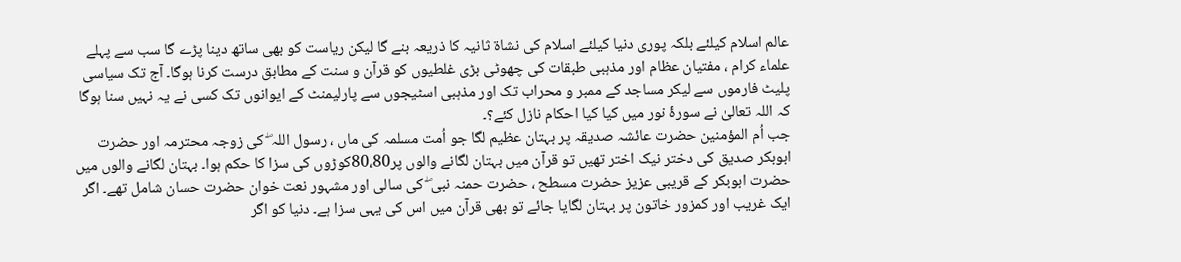عالم اسلام کیلئے بلکہ پوری دنیا کیلئے اسلام کی نشاة ثانیہ کا ذریعہ بنے گا لیکن ریاست کو بھی ساتھ دینا پڑے گا سب سے پہلے علماء کرام ، مفتیان عظام اور مذہبی طبقات کی چھوٹی بڑی غلطیوں کو قرآن و سنت کے مطابق درست کرنا ہوگا۔ آج تک سیاسی پلیٹ فارموں سے لیکر مساجد کے ممبر و محراب تک اور مذہبی اسٹیجوں سے پارلیمنٹ کے ایوانوں تک کسی نے یہ نہیں سنا ہوگا کہ اللہ تعالیٰ نے سورۂ نور میں کیا کیا احکام نازل کئے؟۔
جب اُم المؤمنین حضرت عائشہ صدیقہ پر بہتان عظیم لگا جو اُمت مسلمہ کی ماں ، رسول اللہ ۖ کی زوجہ محترمہ اور حضرت ابوبکر صدیق کی دختر نیک اختر تھیں تو قرآن میں بہتان لگانے والوں پر80،80کوڑوں کی سزا کا حکم ہوا۔ بہتان لگانے والوں میں حضرت ابوبکر کے قریبی عزیز حضرت مسطح ، حضرت حمنہ نبی ۖ کی سالی اور مشہور نعت خوان حضرت حسان شامل تھے۔ اگر ایک غریب اور کمزور خاتون پر بہتان لگایا جائے تو بھی قرآن میں اس کی یہی سزا ہے۔ دنیا کو اگر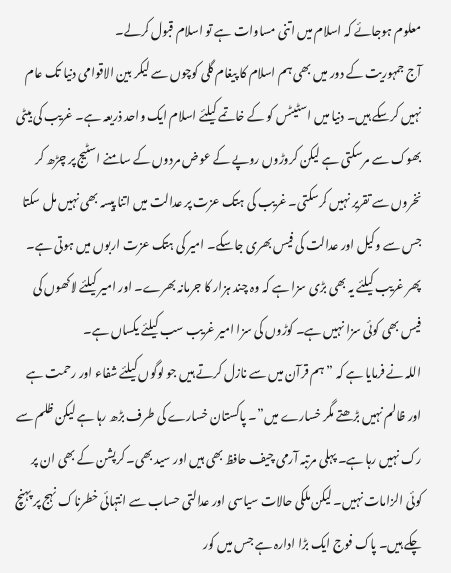معلوم ہوجائے کہ اسلام میں اتنی مساوات ہے تو اسلام قبول کرلے۔
آج جمہوریت کے دور میں بھی ہم اسلام کا پیغام گلی کوچوں سے لیکر بین الاقوامی دنیا تک عام نہیں کرسکے ہیں۔ دنیا میں اسٹیٹس کو کے خاتمے کیلئے اسلام ایک واحد ذریعہ ہے۔ غریب کی بیٹی بھوک سے مرسکتی ہے لیکن کروڑوں روپے کے عوض مردوں کے سامنے اسٹیج پر چڑھ کر نخروں سے تقریر نہیں کرسکتی۔ غریب کی ہتک عزت پر عدالت میں اتنا پیسہ بھی نہیں مل سکتا جس سے وکیل اور عدالت کی فیس بھری جاسکے۔ امیر کی ہتک عزت اربوں میں ہوتی ہے۔ پھر غریب کیلئے یہ بھی بڑی سزا ہے کہ وہ چند ہزار کا جرمانہ بھرے۔ اور امیر کیلئے لاکھوں کی فیس بھی کوئی سزا نہیں ہے۔ کوڑوں کی سزا امیر غریب سب کیلئے یکساں ہے۔
اللہ نے فرمایا ہے کہ ”ہم قرآن میں سے نازل کرتے ہیں جو لوگوں کیلئے شفاء اور رحمت ہے اور ظالم نہیں بڑھتے مگر خسارے میں”۔ پاکستان خسارے کی طرف بڑھ رہا ہے لیکن ظلم سے رک نہیں رہا ہے۔ پہلی مرتبہ آرمی چیف حافظ بھی ہیں اور سید بھی۔ کرپشن کے بھی ان پر کوئی الزامات نہیں۔ لیکن ملکی حالات سیاسی اور عدالتی حساب سے انتہائی خطرناک نہج پر پہنچ چکے ہیں۔ پاک فوج ایک بڑا ادارہ ہے جس میں کور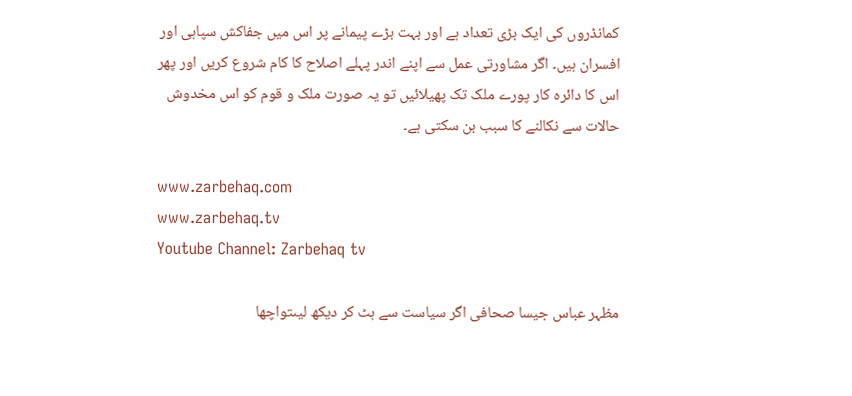کمانڈروں کی ایک بڑی تعداد ہے اور بہت بڑے پیمانے پر اس میں جفاکش سپاہی اور افسران ہیں۔ اگر مشاورتی عمل سے اپنے اندر پہلے اصلاح کا کام شروع کریں اور پھر اس کا دائرہ کار پورے ملک تک پھیلائیں تو یہ صورت ملک و قوم کو اس مخدوش حالات سے نکالنے کا سبب بن سکتی ہے۔

www.zarbehaq.com
www.zarbehaq.tv
Youtube Channel: Zarbehaq tv

مظہر عباس جیسا صحافی اگر سیاست سے ہٹ کر دیکھ لیںتواچھا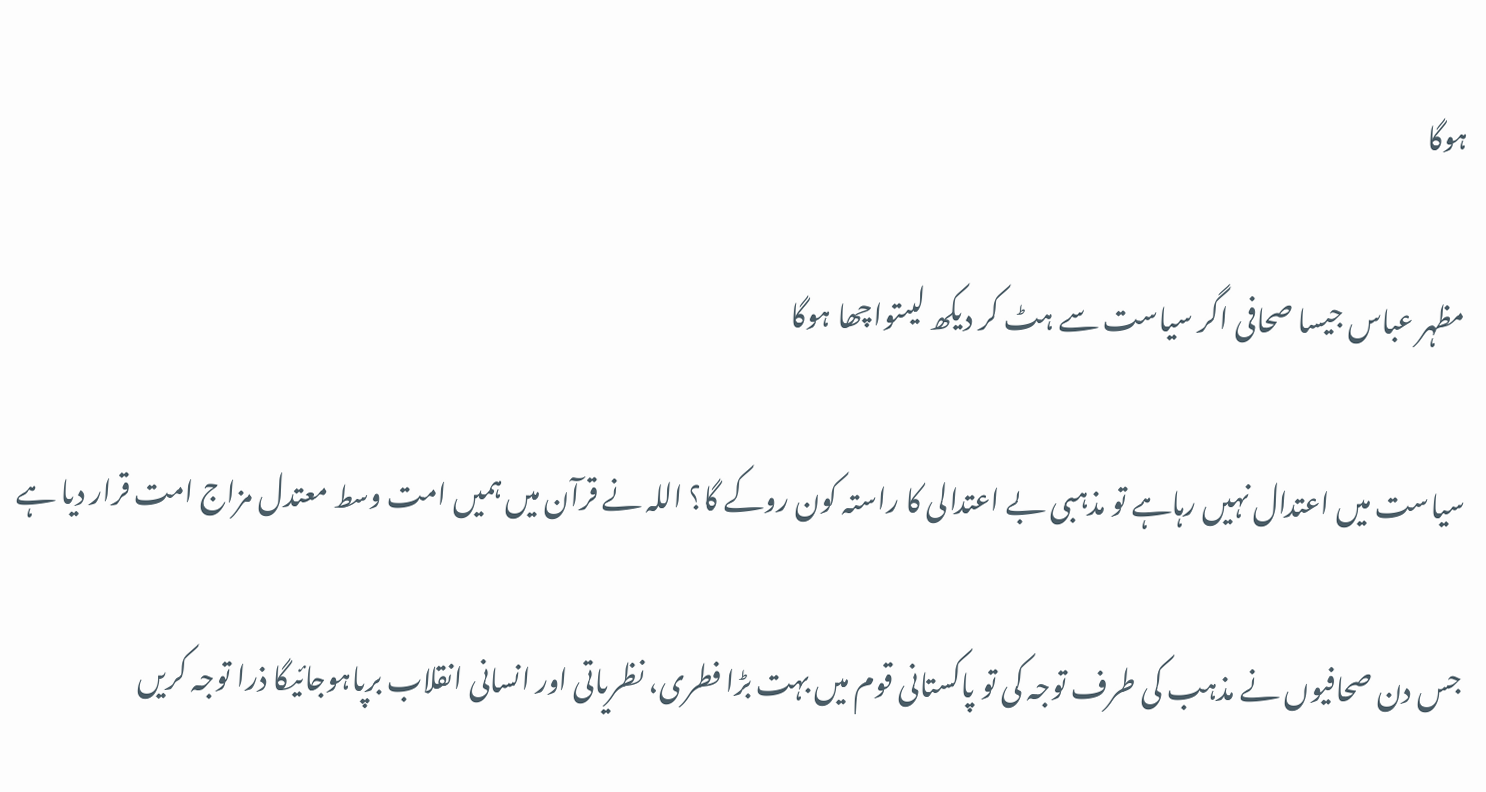ہوگا

مظہر عباس جیسا صحافی اگر سیاست سے ہٹ کر دیکھ لیںتواچھا ہوگا

سیاست میں اعتدال نہیں رہاہے تو مذہبی بے اعتدالی کا راستہ کون روکے گا؟ اللہ نے قرآن میں ہمیں امت وسط معتدل مزاج امت قرار دیا ہے

جس دن صحافیوں نے مذہب کی طرف توجہ کی تو پاکستانی قوم میں بہت بڑا فطری، نظریاتی اور انسانی انقلاب برپاہوجائیگا ذرا توجہ کریں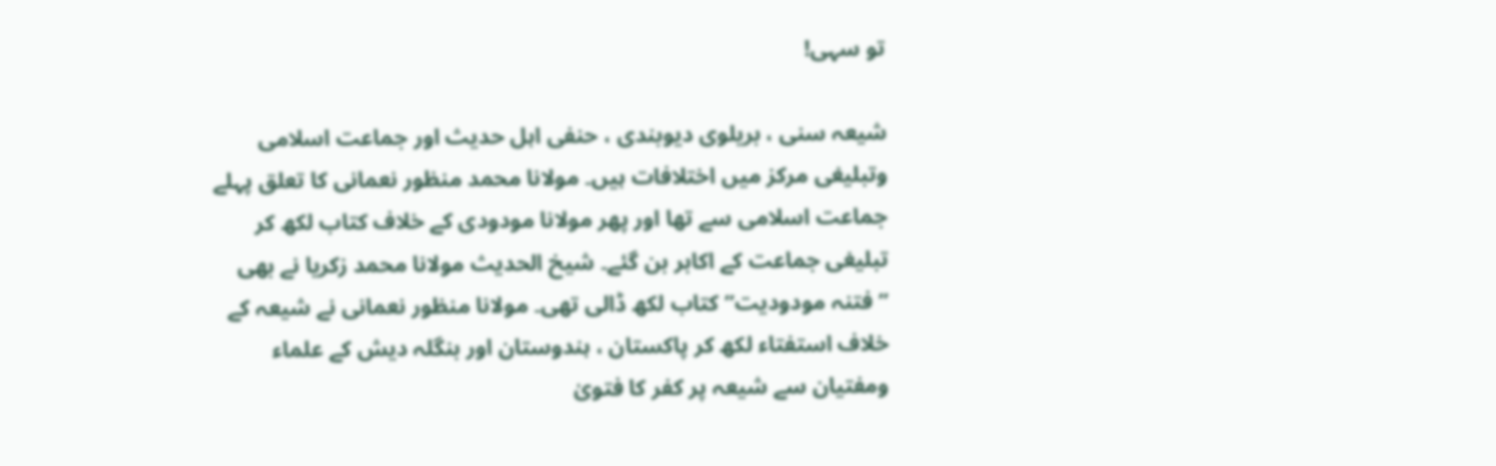تو سہی!

شیعہ سنی ، بریلوی دیوبندی ، حنفی اہل حدیث اور جماعت اسلامی وتبلیغی مرکز میں اختلافات ہیں۔ مولانا محمد منظور نعمانی کا تعلق پہلے جماعت اسلامی سے تھا اور پھر مولانا مودودی کے خلاف کتاب لکھ کر تبلیغی جماعت کے اکابر بن گئے۔ شیخ الحدیث مولانا محمد زکریا نے بھی ”فتنہ مودودیت” کتاب لکھ ڈالی تھی۔ مولانا منظور نعمانی نے شیعہ کے خلاف استفتاء لکھ کر پاکستان ، ہندوستان اور بنگلہ دیش کے علماء ومفتیان سے شیعہ پر کفر کا فتویٰ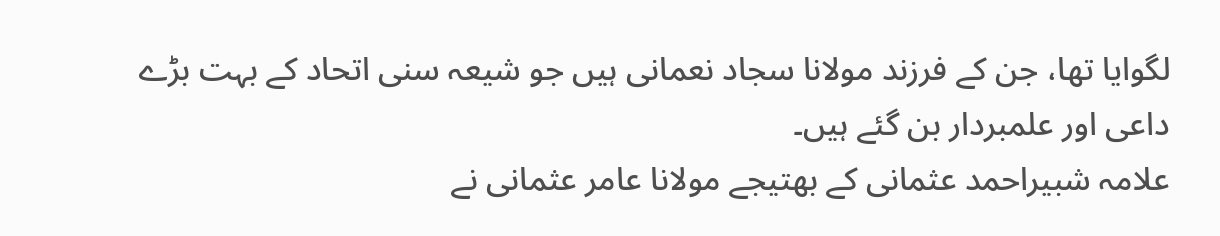لگوایا تھا، جن کے فرزند مولانا سجاد نعمانی ہیں جو شیعہ سنی اتحاد کے بہت بڑے داعی اور علمبردار بن گئے ہیں۔
علامہ شبیراحمد عثمانی کے بھتیجے مولانا عامر عثمانی نے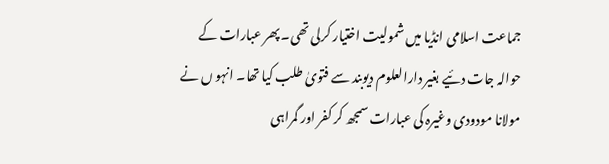جماعت اسلامی انڈیا میں شمولیت اختیار کرلی تھی۔ پھر عبارات کے حوالہ جات دئیے بغیر دارالعلوم دیوبند سے فتویٰ طلب کیا تھا۔ انہو ں نے مولانا مودودی وغیرہ کی عبارات سمجھ کر کفر اور گمراہی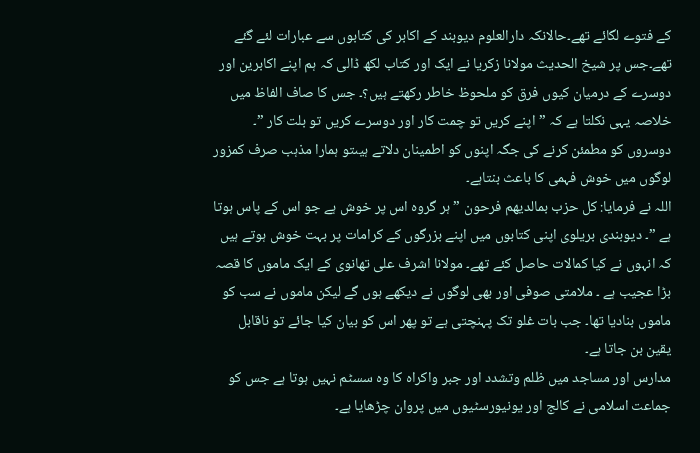کے فتوے لگائے تھے۔حالانکہ دارالعلوم دیوبند کے اکابر کی کتابوں سے عبارات لئے گئے تھے۔جس پر شیخ الحدیث مولانا زکریا نے ایک اور کتاب لکھ ڈالی کہ ہم اپنے اکابرین اور دوسرے کے درمیان کیوں فرق کو ملحوظ خاطر رکھتے ہیں؟۔ جس کا صاف الفاظ میں خلاصہ یہی نکلتا ہے کہ ”اپنے کریں تو چمت کار اور دوسرے کریں تو بلت کار ”۔ دوسروں کو مطمئن کرنے کی جگہ اپنوں کو اطمینان دلاتے ہیںتو ہمارا مذہب صرف کمزور لوگوں میں خوش فہمی کا باعث بنتاہے۔
اللہ نے فرمایا: کل حزب بمالدیھم فرحون ” ہر گروہ اس پر خوش ہے جو اس کے پاس ہوتا ہے ”۔ دیوبندی بریلوی اپنی کتابوں میں اپنے بزرگوں کے کرامات پر بہت خوش ہوتے ہیں کہ انہوں نے کیا کمالات حاصل کئے تھے۔ مولانا اشرف علی تھانوی کے ایک ماموں کا قصہ بڑا عجیب ہے ۔ ملامتی صوفی اور بھی لوگوں نے دیکھے ہوں گے لیکن ماموں نے سب کو ماموں بنادیا تھا۔ جب بات غلو تک پہنچتی ہے تو پھر اس کو بیان کیا جائے تو ناقابل یقین بن جاتا ہے۔
مدارس اور مساجد میں ظلم وتشدد اور جبر واکراہ کا وہ سسٹم نہیں ہوتا ہے جس کو جماعت اسلامی نے کالج اور یونیورسٹیوں میں پروان چڑھایا ہے۔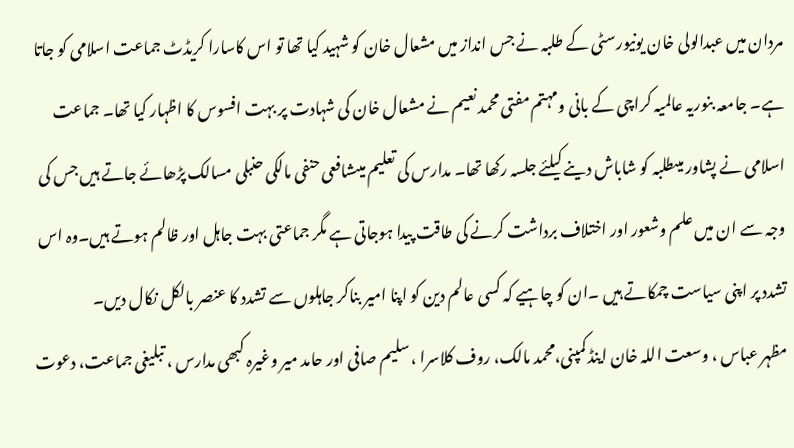مردان میں عبدالولی خان یونیورسٹی کے طلبہ نے جس انداز میں مشعال خان کو شہید کیا تھا تو اس کاسارا کریڈٹ جماعت اسلامی کو جاتا ہے۔ جامعہ بنوریہ عالمیہ کراچی کے بانی ومہتم مفتی محمد نعیم نے مشعال خان کی شہادت پر بہت افسوس کا اظہار کیا تھا۔ جماعت اسلامی نے پشاور میںطلبہ کو شاباش دینے کیلئے جلسہ رکھا تھا۔ مدارس کی تعلیم میںشافعی حنفی مالکی حنبلی مسالک پڑھائے جاتے ہیں جس کی وجہ سے ان میں علم وشعور اور اختلاف برداشت کرنے کی طاقت پیدا ہوجاتی ہے مگر جماعتی بہت جاہل اور ظالم ہوتے ہیں۔وہ اس تشدد پر اپنی سیاست چمکاتے ہیں ۔ان کو چاہیے کہ کسی عالم دین کو اپنا امیر بناکر جاہلوں سے تشدد کا عنصر بالکل نکال دیں۔
مظہر عباس ، وسعت اللہ خان اینڈ کمپنی،محمد مالک، روف کلاسرا ، سلیم صافی اور حامد میر وغیرہ کبھی مدارس ، تبلیغی جماعت، دعوت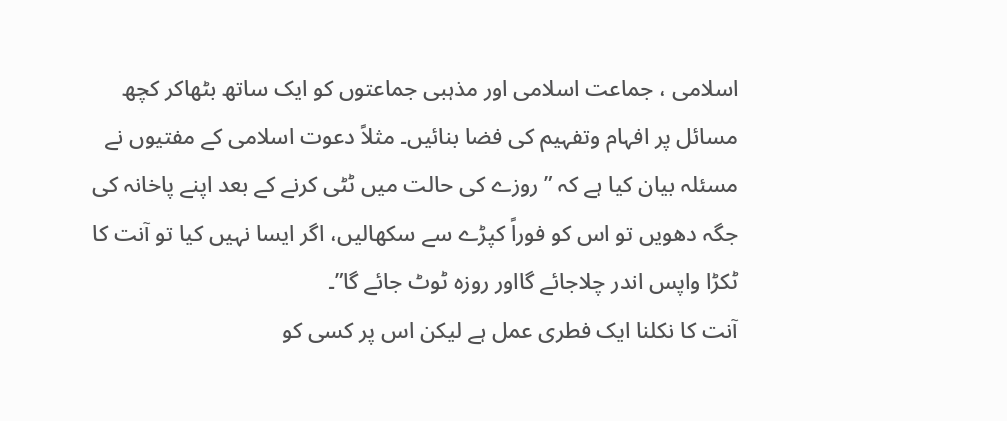اسلامی ، جماعت اسلامی اور مذہبی جماعتوں کو ایک ساتھ بٹھاکر کچھ مسائل پر افہام وتفہیم کی فضا بنائیں۔ مثلاً دعوت اسلامی کے مفتیوں نے مسئلہ بیان کیا ہے کہ ” روزے کی حالت میں ٹٹی کرنے کے بعد اپنے پاخانہ کی جگہ دھویں تو اس کو فوراً کپڑے سے سکھالیں، اگر ایسا نہیں کیا تو آنت کا ٹکڑا واپس اندر چلاجائے گااور روزہ ٹوٹ جائے گا”۔
آنت کا نکلنا ایک فطری عمل ہے لیکن اس پر کسی کو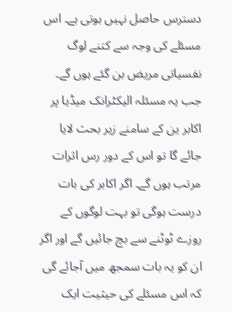دسترس حاصل نہیں ہوتی ہے۔ اس مسئلے کی وجہ سے کتنے لوگ نفسیاتی مریض بن گئے ہوں گے۔ جب یہ مسئلہ الیکٹرانک میڈیا پر اکابر ین کے سامنے زیر بحث لایا جائے گا تو اس کے دور رس اثرات مرتب ہوں گے۔ اگر اکابر کی بات درست ہوگی تو بہت لوگوں کے روزے ٹوٹنے سے بچ جائیں گے اور اگر ان کو یہ بات سمجھ میں آجائے گی کہ اس مسئلے کی حیثیت ایک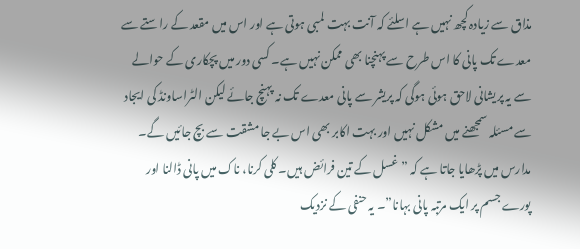مذاق سے زیادہ کچھ نہیں ہے اسلئے کہ آنت بہت لمبی ہوتی ہے اور اس میں مقعد کے راستے سے معدے تک پانی کا اس طرح سے پہنچنا بھی ممکن نہیں ہے۔ کسی دور میں پچکاری کے حوالے سے یہ پریشانی لاحق ہوئی ہوگی کہ پریشر سے پانی معدے تک نہ پہنچ جائے لیکن الٹراساونڈ کی ایجاد سے مسئلہ سمجھنے میں مشکل نہیں اور بہت اکابر بھی اس بے جا مشقت سے بچ جائیں گے۔
مدارس میں پڑھایا جاتا ہے کہ ” غسل کے تین فرائض ہیں۔ کلی کرنا، ناک میں پانی ڈالنا اور پورے جسم پر ایک مرتبہ پانی بہانا”۔ یہ حنفی کے نزدیک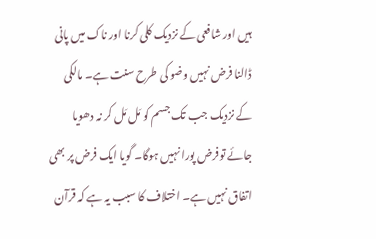ہیں اور شافعی کے نزدیک کلی کرنا اور ناک میں پانی ڈالنا فرض نہیں وضو کی طرح سنت ہے۔ مالکی کے نزدیک جب تک جسم کو مَل مَل کر نہ دھویا جائے توفرض پورا نہیں ہوگا۔ گویا ایک فرض پر بھی اتفاق نہیں ہے۔ اختلاف کا سبب یہ ہے کہ قرآن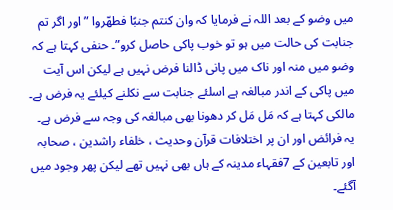میں وضو کے بعد اللہ نے فرمایا کہ وان کنتم جنبًا فطھّروا ” اور اگر تم جنابت کی حالت میں ہو تو خوب پاکی حاصل کرو”۔ حنفی کہتا ہے کہ وضو میں منہ اور ناک میں پانی ڈالنا فرض نہیں ہے لیکن اس آیت میں پاکی کے اندر مبالغہ ہے اسلئے جنابت سے نکلنے کیلئے یہ فرض ہے۔ مالکی کہتا ہے کہ مَل مَل کر دھونا بھی مبالغہ کی وجہ سے فرض ہے۔ یہ فرائض اور ان پر اختلافات قرآن وحدیث ، خلفاء راشدین ، صحابہ اور تابعین کے 7فقہاء مدینہ کے ہاں بھی نہیں تھے لیکن پھر وجود میں آگئے۔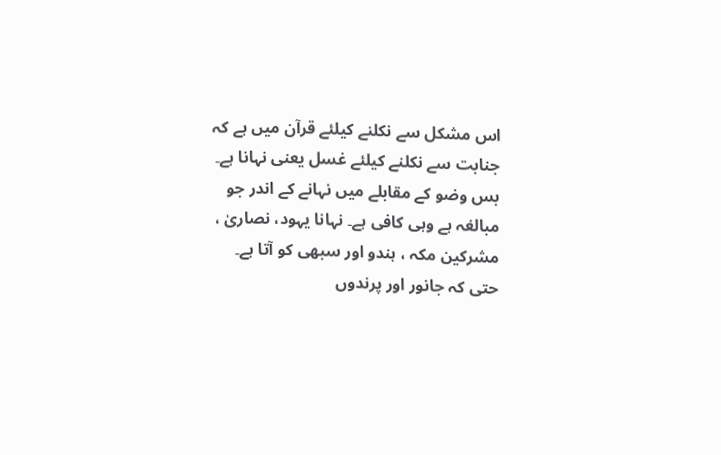اس مشکل سے نکلنے کیلئے قرآن میں ہے کہ جنابت سے نکلنے کیلئے غسل یعنی نہانا ہے۔ بس وضو کے مقابلے میں نہانے کے اندر جو مبالغہ ہے وہی کافی ہے۔ نہانا یہود، نصاریٰ ، مشرکین مکہ ، ہندو اور سبھی کو آتا ہے۔ حتی کہ جانور اور پرندوں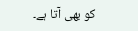کو بھی آتا ہے۔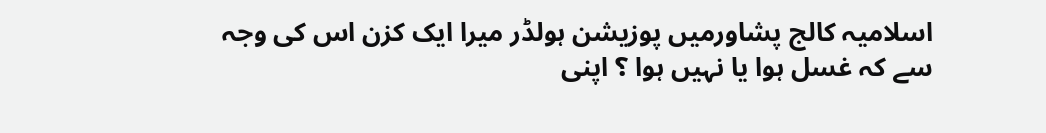اسلامیہ کالج پشاورمیں پوزیشن ہولڈر میرا ایک کزن اس کی وجہ سے کہ غسل ہوا یا نہیں ہوا ؟ اپنی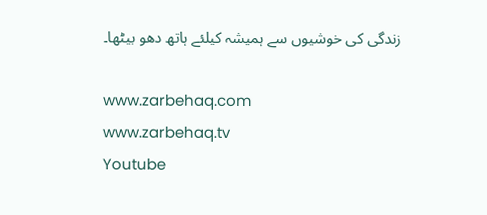زندگی کی خوشیوں سے ہمیشہ کیلئے ہاتھ دھو بیٹھا۔

www.zarbehaq.com
www.zarbehaq.tv
Youtube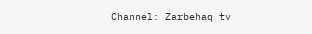Channel: Zarbehaq tv